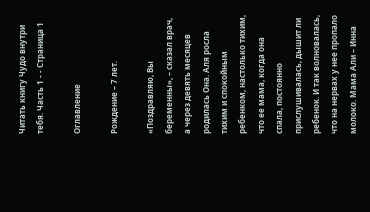Читать книгу Чудо внутри тебя. Часть 1 - - Страница 1

Оглавление

Рождение – 7 лет.

«Поздравляю, Вы беременны», – сказал врач, а через девять месяцев родилась Она. Аля росла тихим и спокойным ребенком, настолько тихим, что ее мама, когда она спала, постоянно прислушивалась, дышит ли ребенок. И так волновалась, что на нервах у нее пропало молоко. Мама Али – Инна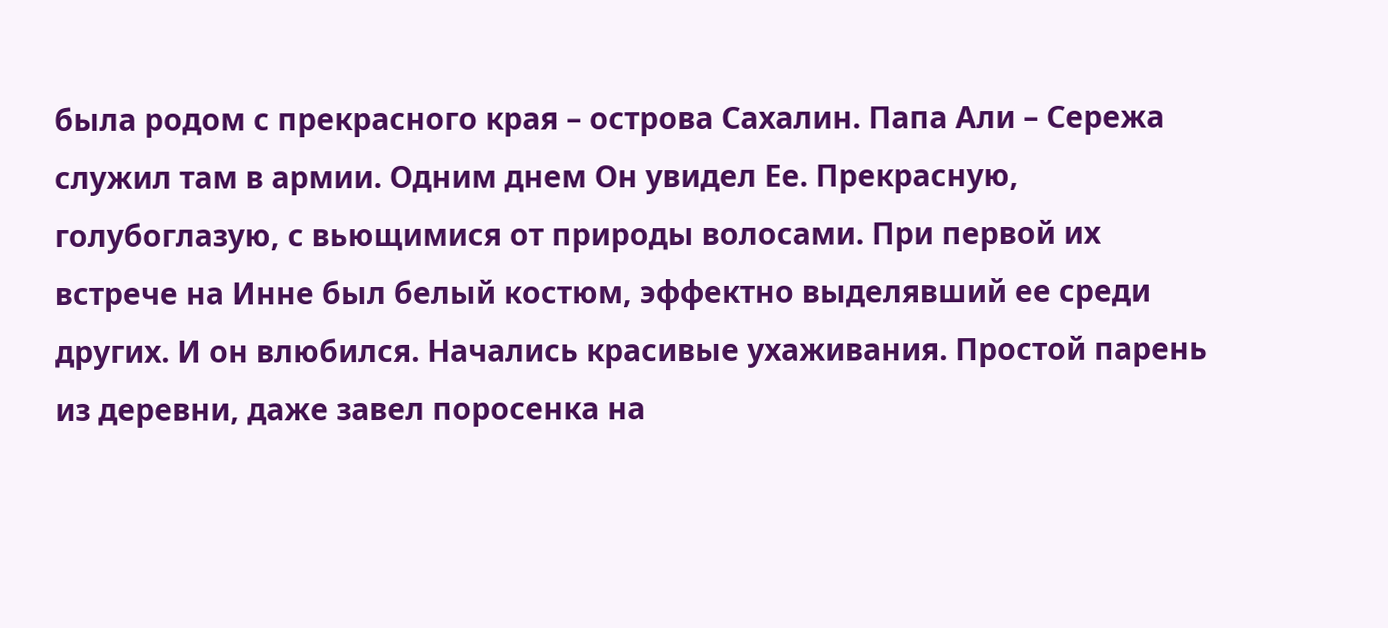была родом с прекрасного края – острова Сахалин. Папа Али – Сережа служил там в армии. Одним днем Он увидел Ее. Прекрасную, голубоглазую, с вьющимися от природы волосами. При первой их встрече на Инне был белый костюм, эффектно выделявший ее среди других. И он влюбился. Начались красивые ухаживания. Простой парень из деревни, даже завел поросенка на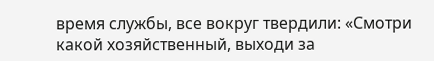время службы, все вокруг твердили: «Смотри какой хозяйственный, выходи за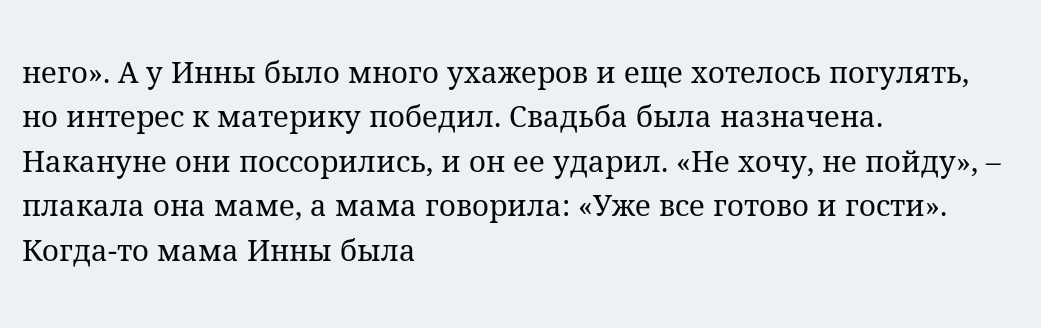него». А у Инны было много ухажеров и еще хотелось погулять, но интерес к материку победил. Свадьба была назначена. Накануне они поссорились, и он ее ударил. «Не хочу, не пойду», – плакала она маме, а мама говорила: «Уже все готово и гости». Когда-то мама Инны была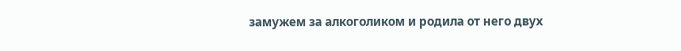замужем за алкоголиком и родила от него двух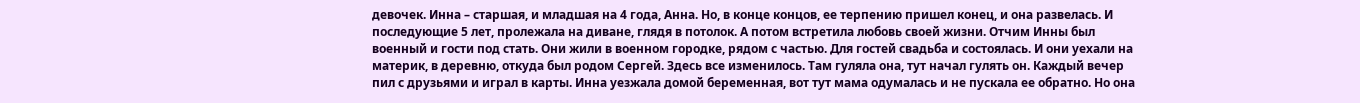девочек. Инна – старшая, и младшая на 4 года, Анна. Но, в конце концов, ее терпению пришел конец, и она развелась. И последующие 5 лет, пролежала на диване, глядя в потолок. А потом встретила любовь своей жизни. Отчим Инны был военный и гости под стать. Они жили в военном городке, рядом с частью. Для гостей свадьба и состоялась. И они уехали на материк, в деревню, откуда был родом Сергей. Здесь все изменилось. Там гуляла она, тут начал гулять он. Каждый вечер пил с друзьями и играл в карты. Инна уезжала домой беременная, вот тут мама одумалась и не пускала ее обратно. Но она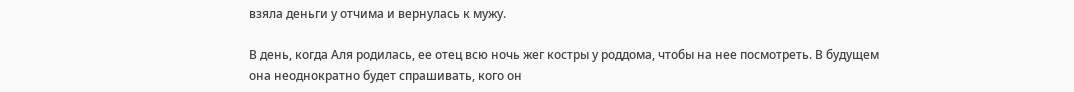взяла деньги у отчима и вернулась к мужу.

В день, когда Аля родилась, ее отец всю ночь жег костры у роддома, чтобы на нее посмотреть. В будущем она неоднократно будет спрашивать, кого он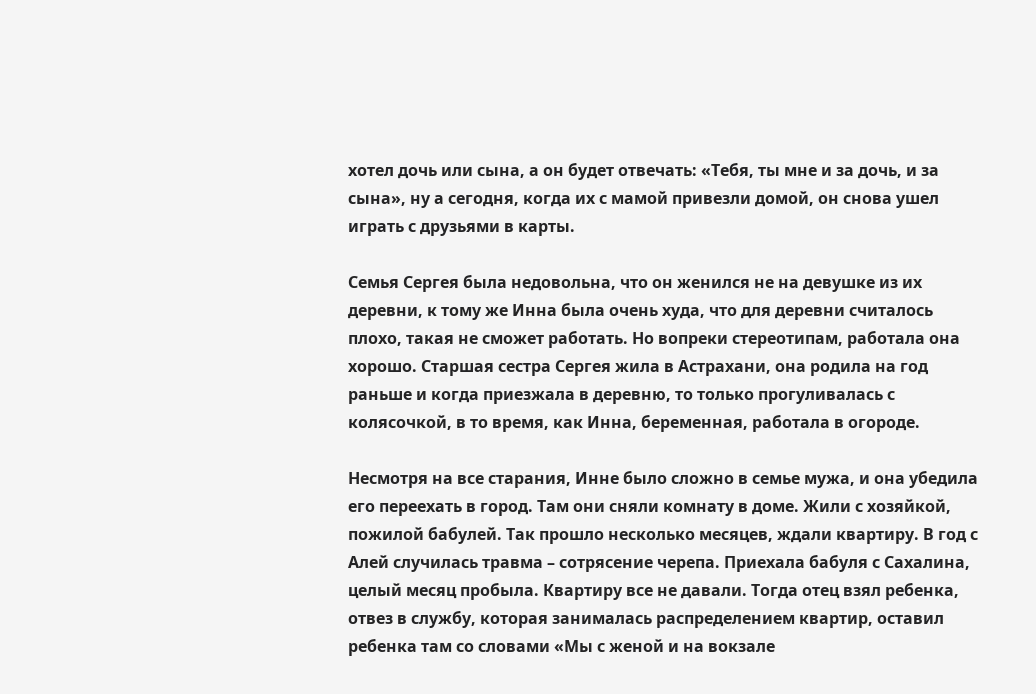хотел дочь или сына, а он будет отвечать: «Тебя, ты мне и за дочь, и за сына», ну а сегодня, когда их с мамой привезли домой, он снова ушел играть с друзьями в карты.

Семья Сергея была недовольна, что он женился не на девушке из их деревни, к тому же Инна была очень худа, что для деревни считалось плохо, такая не сможет работать. Но вопреки стереотипам, работала она хорошо. Старшая сестра Сергея жила в Астрахани, она родила на год раньше и когда приезжала в деревню, то только прогуливалась с колясочкой, в то время, как Инна, беременная, работала в огороде.

Несмотря на все старания, Инне было сложно в семье мужа, и она убедила его переехать в город. Там они сняли комнату в доме. Жили с хозяйкой, пожилой бабулей. Так прошло несколько месяцев, ждали квартиру. В год с Алей случилась травма – сотрясение черепа. Приехала бабуля с Сахалина, целый месяц пробыла. Квартиру все не давали. Тогда отец взял ребенка, отвез в службу, которая занималась распределением квартир, оставил ребенка там со словами «Мы с женой и на вокзале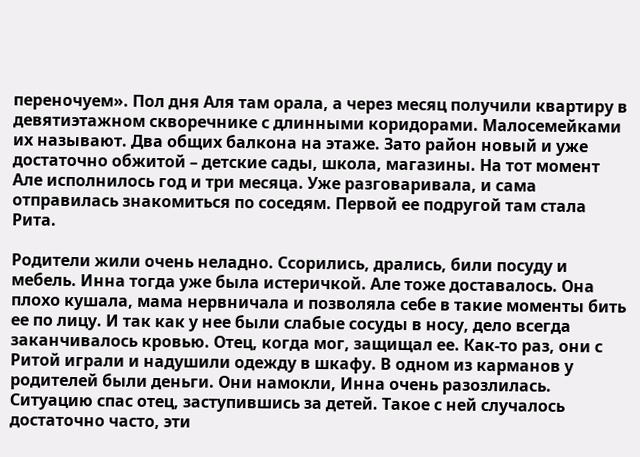переночуем». Пол дня Аля там орала, а через месяц получили квартиру в девятиэтажном скворечнике с длинными коридорами. Малосемейками их называют. Два общих балкона на этаже. Зато район новый и уже достаточно обжитой – детские сады, школа, магазины. На тот момент Але исполнилось год и три месяца. Уже разговаривала, и сама отправилась знакомиться по соседям. Первой ее подругой там стала Рита.

Родители жили очень неладно. Ссорились, дрались, били посуду и мебель. Инна тогда уже была истеричкой. Але тоже доставалось. Она плохо кушала, мама нервничала и позволяла себе в такие моменты бить ее по лицу. И так как у нее были слабые сосуды в носу, дело всегда заканчивалось кровью. Отец, когда мог, защищал ее. Как-то раз, они с Ритой играли и надушили одежду в шкафу. В одном из карманов у родителей были деньги. Они намокли, Инна очень разозлилась. Ситуацию спас отец, заступившись за детей. Такое с ней случалось достаточно часто, эти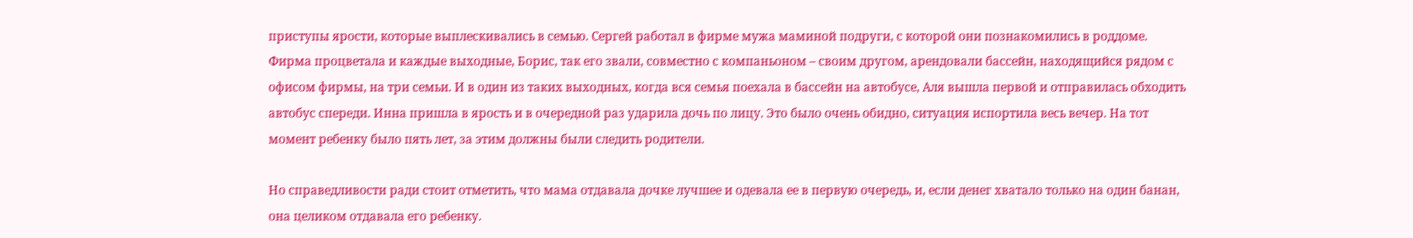приступы ярости, которые выплескивались в семью. Сергей работал в фирме мужа маминой подруги, с которой они познакомились в роддоме. Фирма процветала и каждые выходные, Борис, так его звали, совместно с компаньоном – своим другом, арендовали бассейн, находящийся рядом с офисом фирмы, на три семьи. И в один из таких выходных, когда вся семья поехала в бассейн на автобусе, Аля вышла первой и отправилась обходить автобус спереди. Инна пришла в ярость и в очередной раз ударила дочь по лицу. Это было очень обидно, ситуация испортила весь вечер. На тот момент ребенку было пять лет, за этим должны были следить родители.

Но справедливости ради стоит отметить, что мама отдавала дочке лучшее и одевала ее в первую очередь, и, если денег хватало только на один банан, она целиком отдавала его ребенку.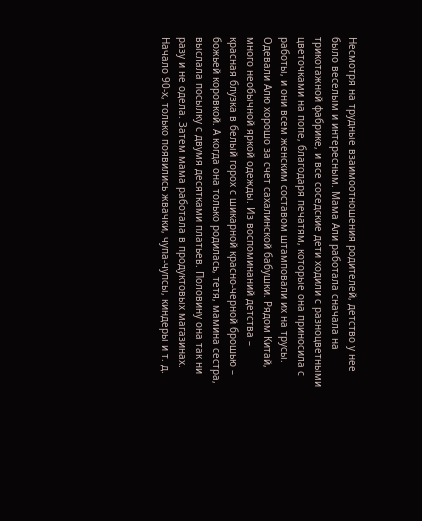Несмотря на трудные взаимоотношения родителей, детство у нее было веселым и интересным. Мама Али работала сначала на трикотажной фабрике, и все соседские дети ходили с разноцветными цветочками на попе, благодаря печатям, которые она приносила с работы, и они всем женским составом штамповали их на трусы. Одевали Алю хорошо за счет сахалинской бабушки. Рядом Китай, много необычной яркой одежды. Из воспоминаний детства – красная блузка в белый горох с шикарной красно-черной брошью – божьей коровкой. А когда она только родилась, тетя, мамина сестра, выслала посылку с двумя десятками платьев. Половину она так ни разу и не одела. Затем мама работала в продуктовых магазинах. Начало 90-х, только появились жвачки, чупа-чупсы, киндеры и т. д.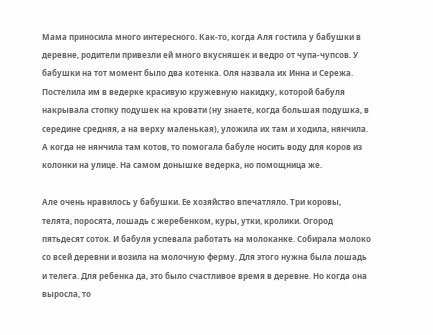Мама приносила много интересного. Как-то, когда Аля гостила у бабушки в деревне, родители привезли ей много вкусняшек и ведро от чупа-чупсов. У бабушки на тот момент было два котенка. Оля назвала их Инна и Сережа. Постелила им в ведерке красивую кружевную накидку, которой бабуля накрывала стопку подушек на кровати (ну знаете, когда большая подушка, в середине средняя, а на верху маленькая), уложила их там и ходила, нянчила. А когда не нянчила там котов, то помогала бабуле носить воду для коров из колонки на улице. На самом донышке ведерка, но помощница же.

Але очень нравилось у бабушки. Ее хозяйство впечатляло. Три коровы, телята, поросята, лошадь с жеребенком, куры, утки, кролики. Огород пятьдесят соток. И бабуля успевала работать на молоканке. Собирала молоко со всей деревни и возила на молочную ферму. Для этого нужна была лошадь и телега. Для ребенка да, это было счастливое время в деревне. Но когда она выросла, то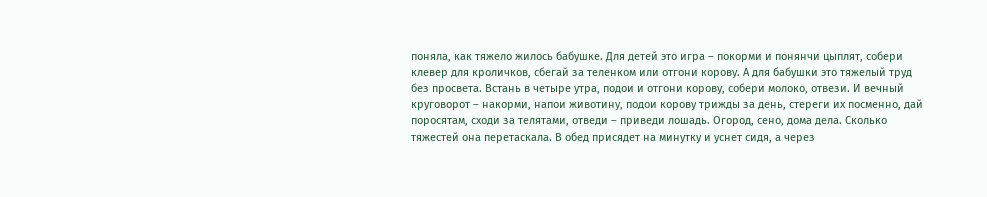поняла, как тяжело жилось бабушке. Для детей это игра – покорми и понянчи цыплят, собери клевер для кроличков, сбегай за теленком или отгони корову. А для бабушки это тяжелый труд без просвета. Встань в четыре утра, подои и отгони корову, собери молоко, отвези. И вечный круговорот – накорми, напои животину, подои корову трижды за день, стереги их посменно, дай поросятам, сходи за телятами, отведи – приведи лошадь. Огород, сено, дома дела. Сколько тяжестей она перетаскала. В обед присядет на минутку и уснет сидя, а через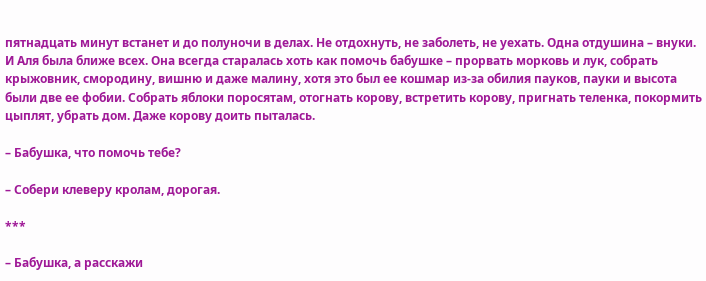пятнадцать минут встанет и до полуночи в делах. Не отдохнуть, не заболеть, не уехать. Одна отдушина – внуки. И Аля была ближе всех. Она всегда старалась хоть как помочь бабушке – прорвать морковь и лук, собрать крыжовник, смородину, вишню и даже малину, хотя это был ее кошмар из-за обилия пауков, пауки и высота были две ее фобии. Собрать яблоки поросятам, отогнать корову, встретить корову, пригнать теленка, покормить цыплят, убрать дом. Даже корову доить пыталась.

– Бабушка, что помочь тебе?

– Собери клеверу кролам, дорогая.

***

– Бабушка, а расскажи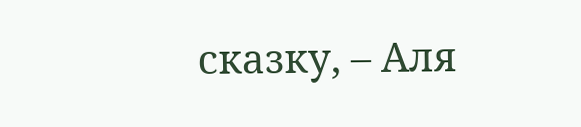сказку, – Аля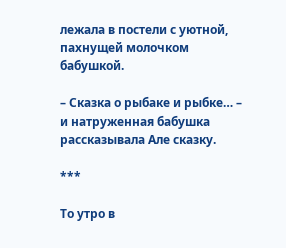лежала в постели с уютной, пахнущей молочком бабушкой.

– Сказка о рыбаке и рыбке… – и натруженная бабушка рассказывала Але сказку.

***

То утро в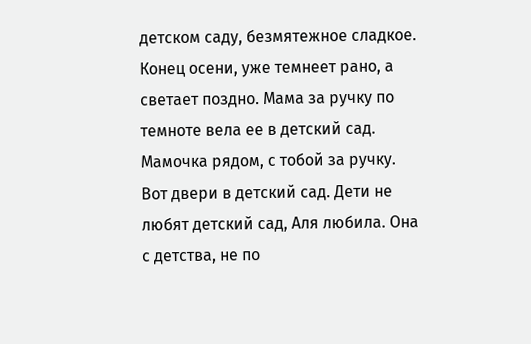детском саду, безмятежное сладкое. Конец осени, уже темнеет рано, а светает поздно. Мама за ручку по темноте вела ее в детский сад. Мамочка рядом, с тобой за ручку. Вот двери в детский сад. Дети не любят детский сад, Аля любила. Она с детства, не по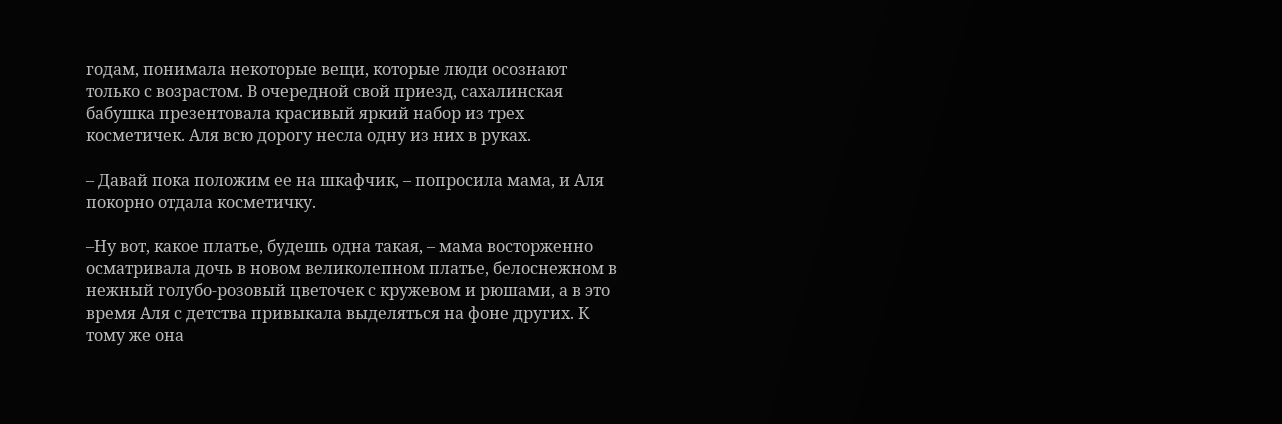годам, понимала некоторые вещи, которые люди осознают только с возрастом. В очередной свой приезд, сахалинская бабушка презентовала красивый яркий набор из трех косметичек. Аля всю дорогу несла одну из них в руках.

– Давай пока положим ее на шкафчик, – попросила мама, и Аля покорно отдала косметичку.

–Ну вот, какое платье, будешь одна такая, – мама восторженно осматривала дочь в новом великолепном платье, белоснежном в нежный голубо-розовый цветочек с кружевом и рюшами, а в это время Аля с детства привыкала выделяться на фоне других. К тому же она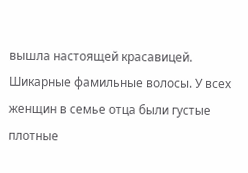вышла настоящей красавицей. Шикарные фамильные волосы. У всех женщин в семье отца были густые плотные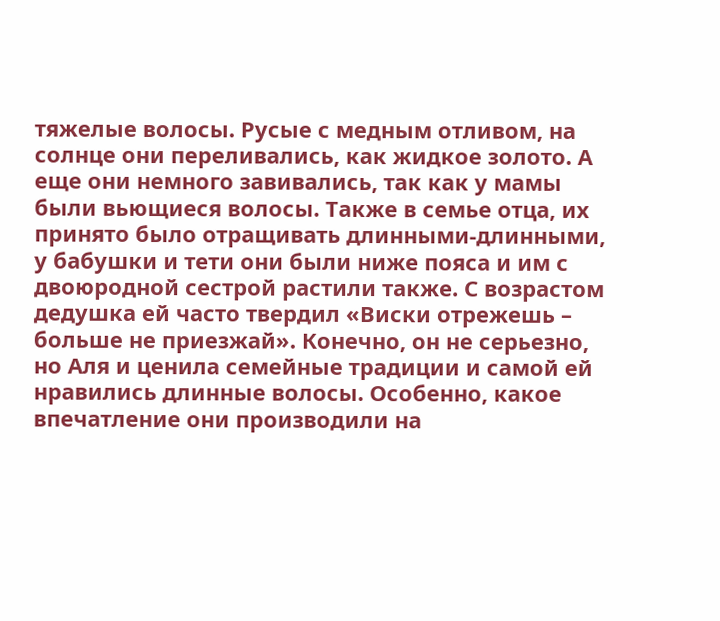тяжелые волосы. Русые с медным отливом, на солнце они переливались, как жидкое золото. А еще они немного завивались, так как у мамы были вьющиеся волосы. Также в семье отца, их принято было отращивать длинными-длинными, у бабушки и тети они были ниже пояса и им с двоюродной сестрой растили также. С возрастом дедушка ей часто твердил «Виски отрежешь – больше не приезжай». Конечно, он не серьезно, но Аля и ценила семейные традиции и самой ей нравились длинные волосы. Особенно, какое впечатление они производили на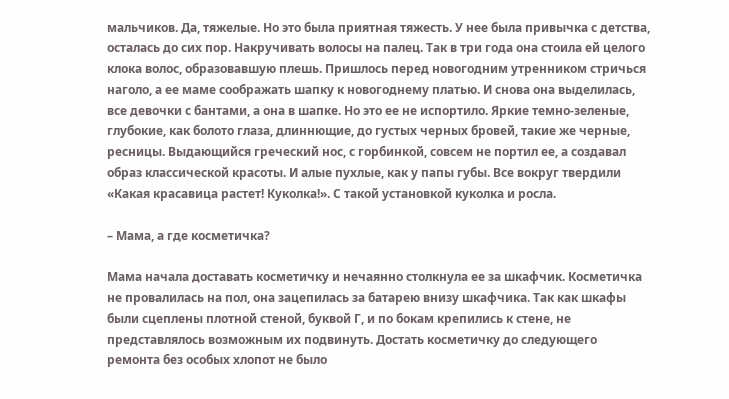мальчиков. Да, тяжелые. Но это была приятная тяжесть. У нее была привычка с детства, осталась до сих пор. Накручивать волосы на палец. Так в три года она стоила ей целого клока волос, образовавшую плешь. Пришлось перед новогодним утренником стричься наголо, а ее маме соображать шапку к новогоднему платью. И снова она выделилась, все девочки с бантами, а она в шапке. Но это ее не испортило. Яркие темно-зеленые, глубокие, как болото глаза, длиннющие, до густых черных бровей, такие же черные, ресницы. Выдающийся греческий нос, с горбинкой, совсем не портил ее, а создавал образ классической красоты. И алые пухлые, как у папы губы. Все вокруг твердили «Какая красавица растет! Куколка!». С такой установкой куколка и росла.

– Мама, а где косметичка?

Мама начала доставать косметичку и нечаянно столкнула ее за шкафчик. Косметичка не провалилась на пол, она зацепилась за батарею внизу шкафчика. Так как шкафы были сцеплены плотной стеной, буквой Г, и по бокам крепились к стене, не представлялось возможным их подвинуть. Достать косметичку до следующего ремонта без особых хлопот не было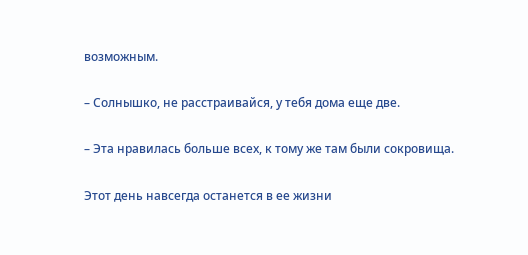возможным.

– Солнышко, не расстраивайся, у тебя дома еще две.

– Эта нравилась больше всех, к тому же там были сокровища.

Этот день навсегда останется в ее жизни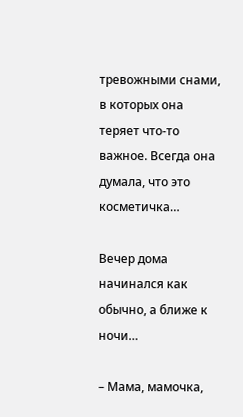тревожными снами, в которых она теряет что-то важное. Всегда она думала, что это косметичка…

Вечер дома начинался как обычно, а ближе к ночи…

– Мама, мамочка,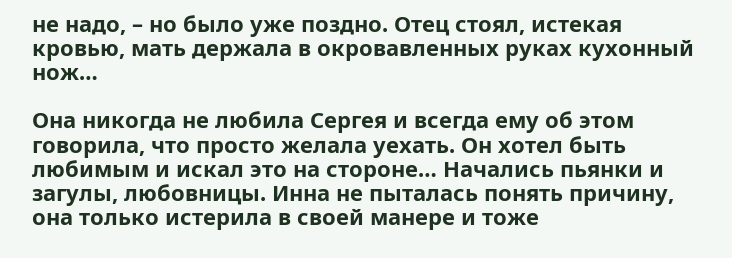не надо, – но было уже поздно. Отец стоял, истекая кровью, мать держала в окровавленных руках кухонный нож…

Она никогда не любила Сергея и всегда ему об этом говорила, что просто желала уехать. Он хотел быть любимым и искал это на стороне… Начались пьянки и загулы, любовницы. Инна не пыталась понять причину, она только истерила в своей манере и тоже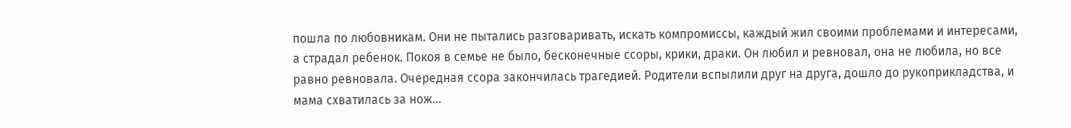пошла по любовникам. Они не пытались разговаривать, искать компромиссы, каждый жил своими проблемами и интересами, а страдал ребенок. Покоя в семье не было, бесконечные ссоры, крики, драки. Он любил и ревновал, она не любила, но все равно ревновала. Очередная ссора закончилась трагедией. Родители вспылили друг на друга, дошло до рукоприкладства, и мама схватилась за нож…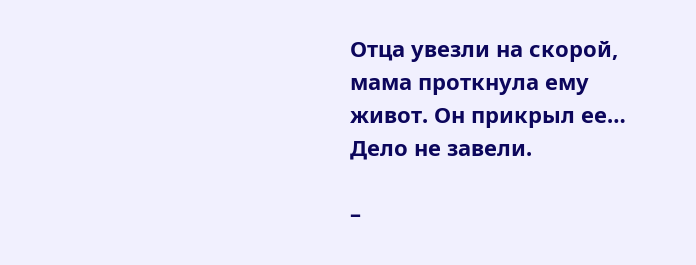Отца увезли на скорой, мама проткнула ему живот. Он прикрыл ее… Дело не завели.

–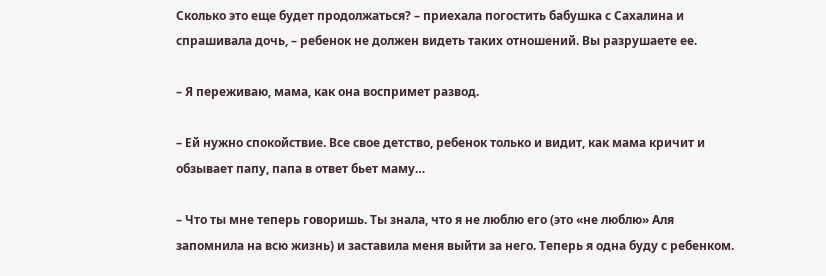Сколько это еще будет продолжаться? – приехала погостить бабушка с Сахалина и спрашивала дочь, – ребенок не должен видеть таких отношений. Вы разрушаете ее.

– Я переживаю, мама, как она воспримет развод.

– Ей нужно спокойствие. Все свое детство, ребенок только и видит, как мама кричит и обзывает папу, папа в ответ бьет маму…

– Что ты мне теперь говоришь. Ты знала, что я не люблю его (это «не люблю» Аля запомнила на всю жизнь) и заставила меня выйти за него. Теперь я одна буду с ребенком.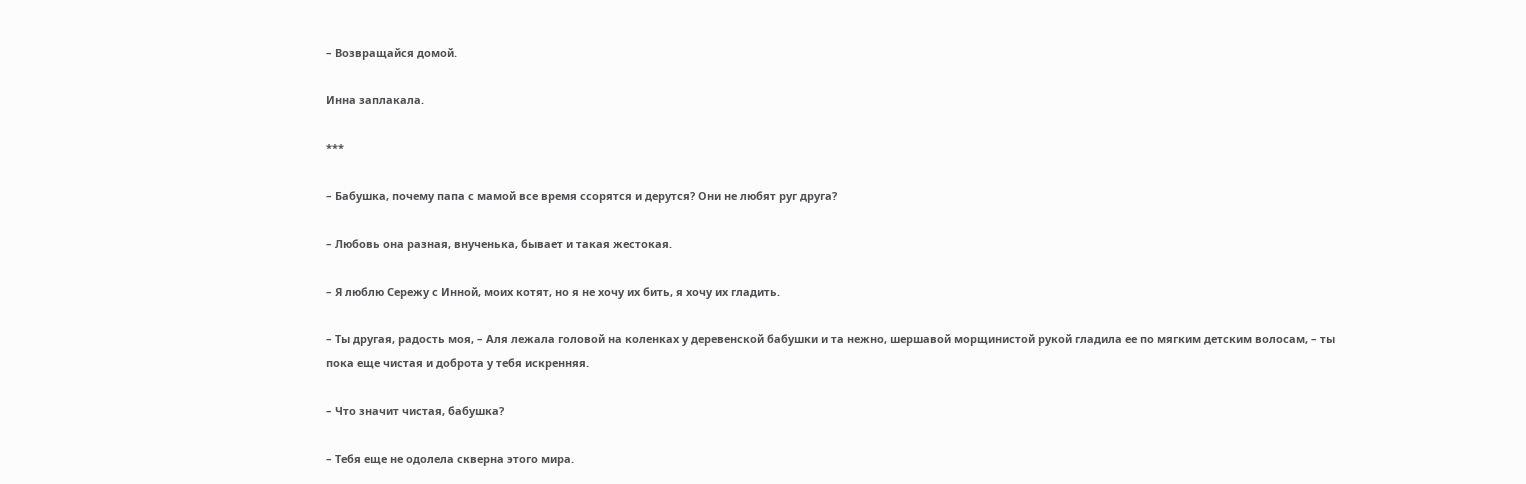– Возвращайся домой.

Инна заплакала.

***

– Бабушка, почему папа с мамой все время ссорятся и дерутся? Они не любят руг друга?

– Любовь она разная, внученька, бывает и такая жестокая.

– Я люблю Сережу с Инной, моих котят, но я не хочу их бить, я хочу их гладить.

– Ты другая, радость моя, – Аля лежала головой на коленках у деревенской бабушки и та нежно, шершавой морщинистой рукой гладила ее по мягким детским волосам, – ты пока еще чистая и доброта у тебя искренняя.

– Что значит чистая, бабушка?

– Тебя еще не одолела скверна этого мира.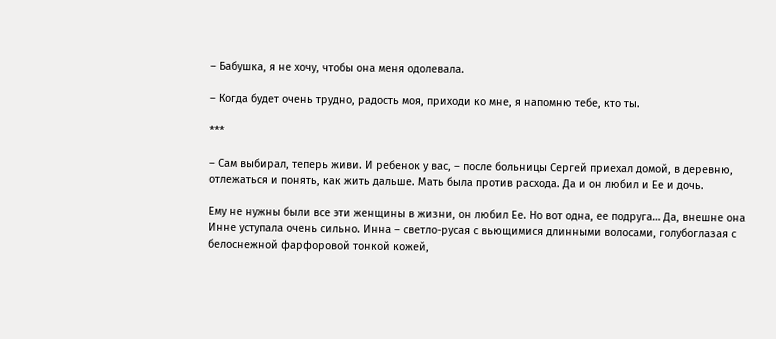– Бабушка, я не хочу, чтобы она меня одолевала.

– Когда будет очень трудно, радость моя, приходи ко мне, я напомню тебе, кто ты.

***

– Сам выбирал, теперь живи. И ребенок у вас, – после больницы Сергей приехал домой, в деревню, отлежаться и понять, как жить дальше. Мать была против расхода. Да и он любил и Ее и дочь.

Ему не нужны были все эти женщины в жизни, он любил Ее. Но вот одна, ее подруга… Да, внешне она Инне уступала очень сильно. Инна – светло-русая с вьющимися длинными волосами, голубоглазая с белоснежной фарфоровой тонкой кожей,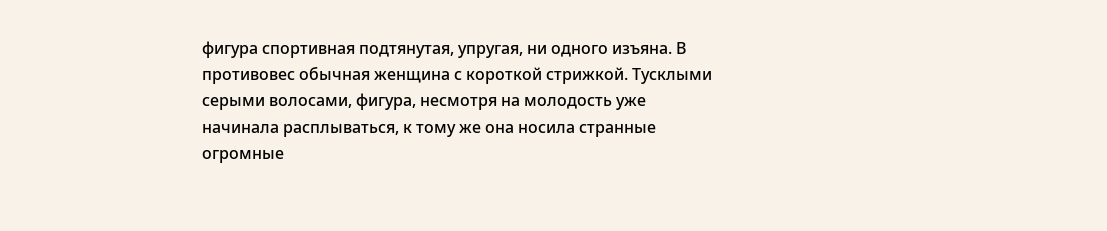фигура спортивная подтянутая, упругая, ни одного изъяна. В противовес обычная женщина с короткой стрижкой. Тусклыми серыми волосами, фигура, несмотря на молодость уже начинала расплываться, к тому же она носила странные огромные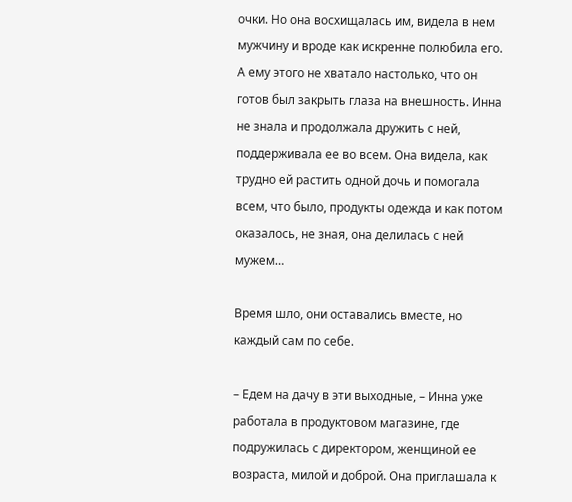очки. Но она восхищалась им, видела в нем мужчину и вроде как искренне полюбила его. А ему этого не хватало настолько, что он готов был закрыть глаза на внешность. Инна не знала и продолжала дружить с ней, поддерживала ее во всем. Она видела, как трудно ей растить одной дочь и помогала всем, что было, продукты одежда и как потом оказалось, не зная, она делилась с ней мужем…

Время шло, они оставались вместе, но каждый сам по себе.

– Едем на дачу в эти выходные, – Инна уже работала в продуктовом магазине, где подружилась с директором, женщиной ее возраста, милой и доброй. Она приглашала к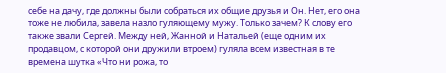себе на дачу, где должны были собраться их общие друзья и Он. Нет, его она тоже не любила, завела назло гуляющему мужу. Только зачем? К слову его также звали Сергей. Между ней, Жанной и Натальей (еще одним их продавцом, с которой они дружили втроем) гуляла всем известная в те времена шутка «Что ни рожа, то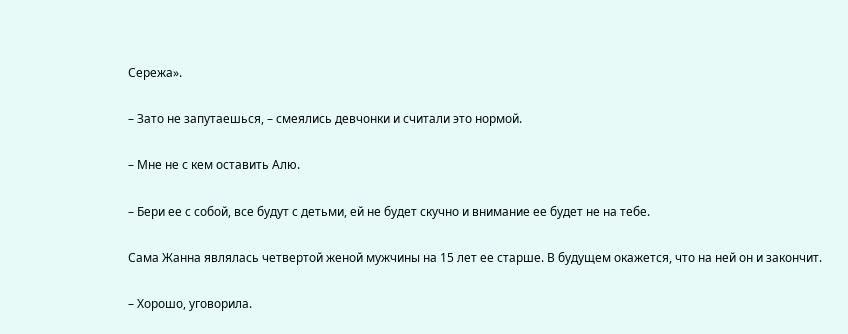Сережа».

– Зато не запутаешься, – смеялись девчонки и считали это нормой.

– Мне не с кем оставить Алю.

– Бери ее с собой, все будут с детьми, ей не будет скучно и внимание ее будет не на тебе.

Сама Жанна являлась четвертой женой мужчины на 15 лет ее старше. В будущем окажется, что на ней он и закончит.

– Хорошо, уговорила.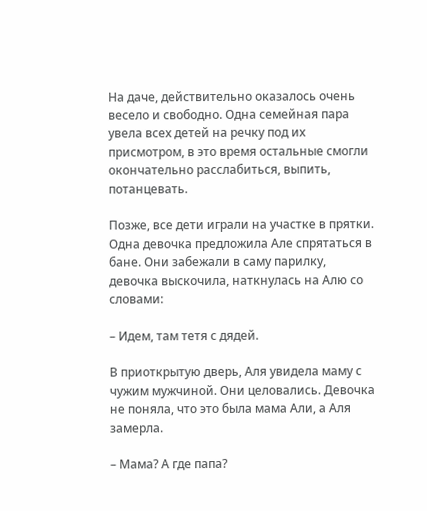На даче, действительно оказалось очень весело и свободно. Одна семейная пара увела всех детей на речку под их присмотром, в это время остальные смогли окончательно расслабиться, выпить, потанцевать.

Позже, все дети играли на участке в прятки. Одна девочка предложила Але спрятаться в бане. Они забежали в саму парилку, девочка выскочила, наткнулась на Алю со словами:

– Идем, там тетя с дядей.

В приоткрытую дверь, Аля увидела маму с чужим мужчиной. Они целовались. Девочка не поняла, что это была мама Али, а Аля замерла.

– Мама? А где папа?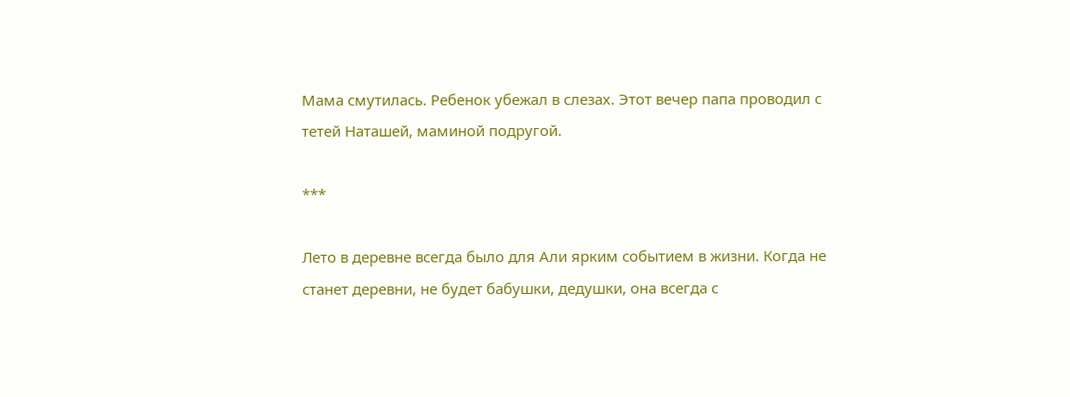Мама смутилась. Ребенок убежал в слезах. Этот вечер папа проводил с тетей Наташей, маминой подругой.

***

Лето в деревне всегда было для Али ярким событием в жизни. Когда не станет деревни, не будет бабушки, дедушки, она всегда с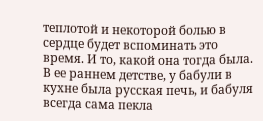теплотой и некоторой болью в сердце будет вспоминать это время. И то, какой она тогда была. В ее раннем детстве, у бабули в кухне была русская печь, и бабуля всегда сама пекла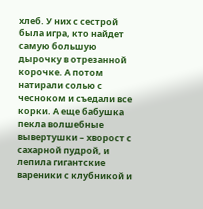хлеб. У них с сестрой была игра, кто найдет самую большую дырочку в отрезанной корочке. А потом натирали солью с чесноком и съедали все корки. А еще бабушка пекла волшебные вывертушки – хворост с сахарной пудрой, и лепила гигантские вареники с клубникой и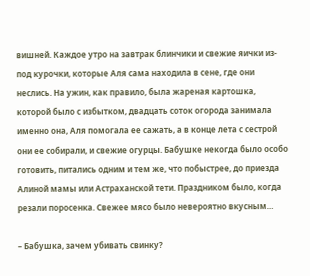вишней. Каждое утро на завтрак блинчики и свежие яички из-под курочки, которые Аля сама находила в сене, где они неслись. На ужин, как правило, была жареная картошка, которой было с избытком, двадцать соток огорода занимала именно она, Аля помогала ее сажать, а в конце лета с сестрой они ее собирали, и свежие огурцы. Бабушке некогда было особо готовить, питались одним и тем же, что побыстрее, до приезда Алиной мамы или Астраханской тети. Праздником было, когда резали поросенка. Свежее мясо было невероятно вкусным…

– Бабушка, зачем убивать свинку?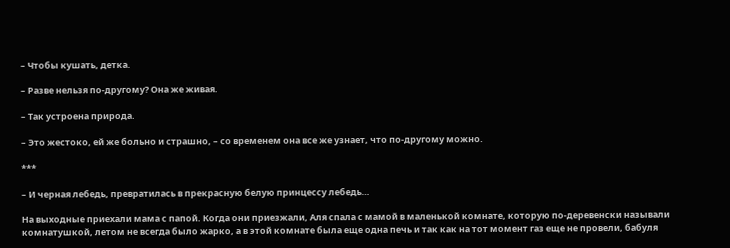– Чтобы кушать, детка.

– Разве нельзя по-другому? Она же живая.

– Так устроена природа.

– Это жестоко, ей же больно и страшно, – со временем она все же узнает, что по-другому можно.

***

– И черная лебедь, превратилась в прекрасную белую принцессу лебедь…

На выходные приехали мама с папой. Когда они приезжали, Аля спала с мамой в маленькой комнате, которую по-деревенски называли комнатушкой, летом не всегда было жарко, а в этой комнате была еще одна печь и так как на тот момент газ еще не провели, бабуля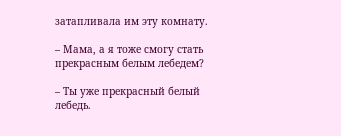затапливала им эту комнату.

– Мама, а я тоже смогу стать прекрасным белым лебедем?

– Ты уже прекрасный белый лебедь.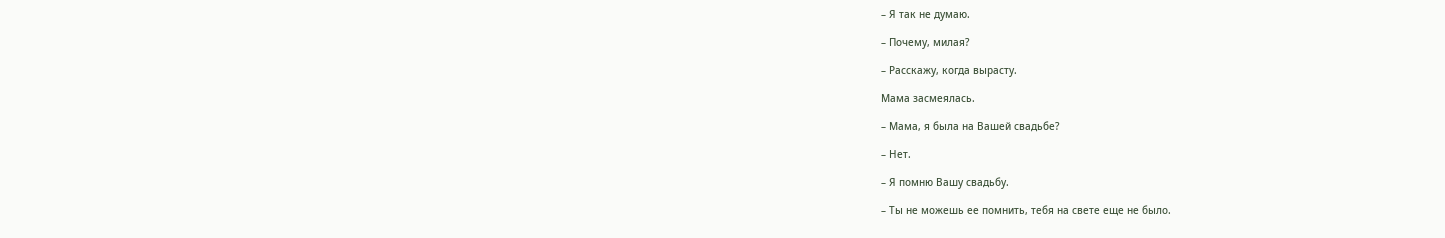– Я так не думаю.

– Почему, милая?

– Расскажу, когда вырасту.

Мама засмеялась.

– Мама, я была на Вашей свадьбе?

– Нет.

– Я помню Вашу свадьбу.

– Ты не можешь ее помнить, тебя на свете еще не было.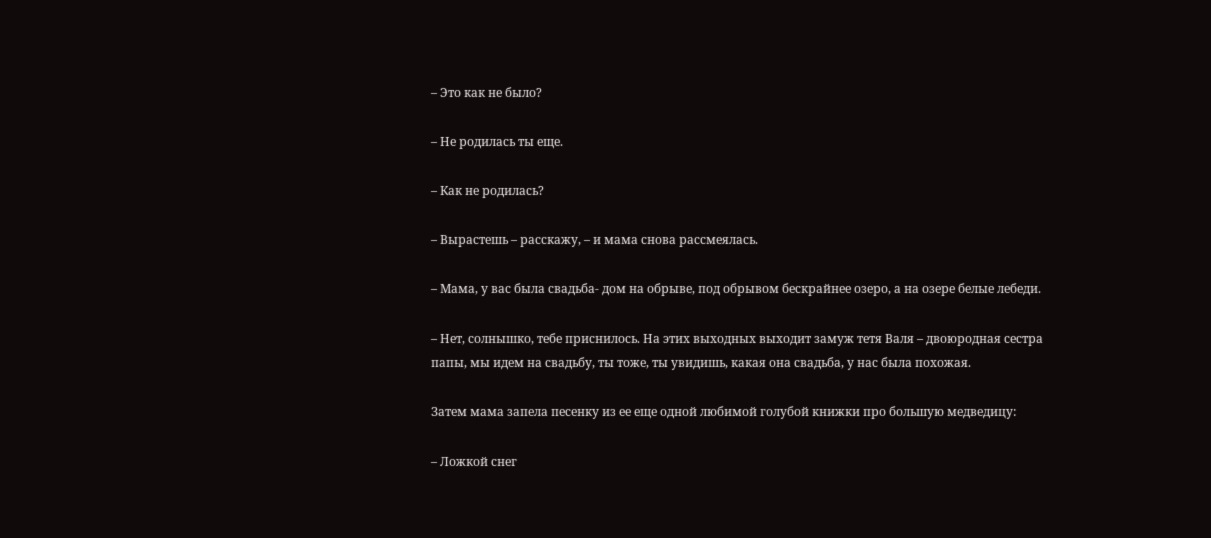– Это как не было?

– Не родилась ты еще.

– Как не родилась?

– Вырастешь – расскажу, – и мама снова рассмеялась.

– Мама, у вас была свадьба- дом на обрыве, под обрывом бескрайнее озеро, а на озере белые лебеди.

– Нет, солнышко, тебе приснилось. На этих выходных выходит замуж тетя Валя – двоюродная сестра папы, мы идем на свадьбу, ты тоже, ты увидишь, какая она свадьба, у нас была похожая.

Затем мама запела песенку из ее еще одной любимой голубой книжки про большую медведицу:

– Ложкой снег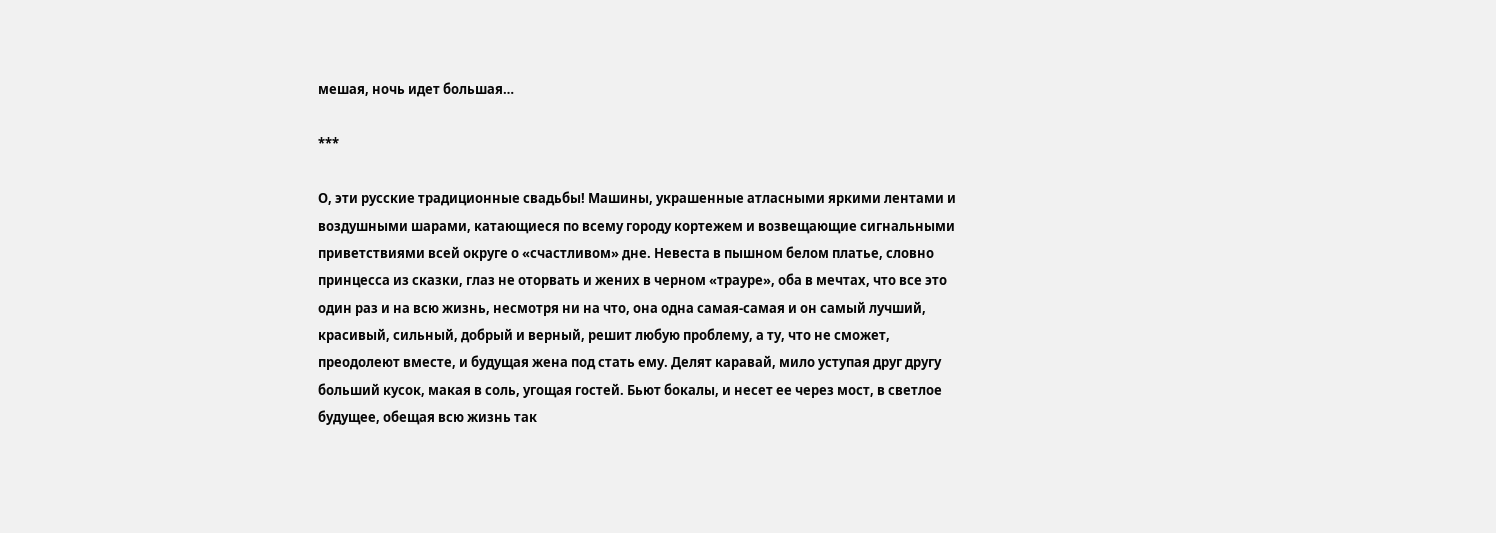мешая, ночь идет большая…

***

О, эти русские традиционные свадьбы! Машины, украшенные атласными яркими лентами и воздушными шарами, катающиеся по всему городу кортежем и возвещающие сигнальными приветствиями всей округе о «счастливом» дне. Невеста в пышном белом платье, словно принцесса из сказки, глаз не оторвать и жених в черном «трауре», оба в мечтах, что все это один раз и на всю жизнь, несмотря ни на что, она одна самая-самая и он самый лучший, красивый, сильный, добрый и верный, решит любую проблему, а ту, что не сможет, преодолеют вместе, и будущая жена под стать ему. Делят каравай, мило уступая друг другу больший кусок, макая в соль, угощая гостей. Бьют бокалы, и несет ее через мост, в светлое будущее, обещая всю жизнь так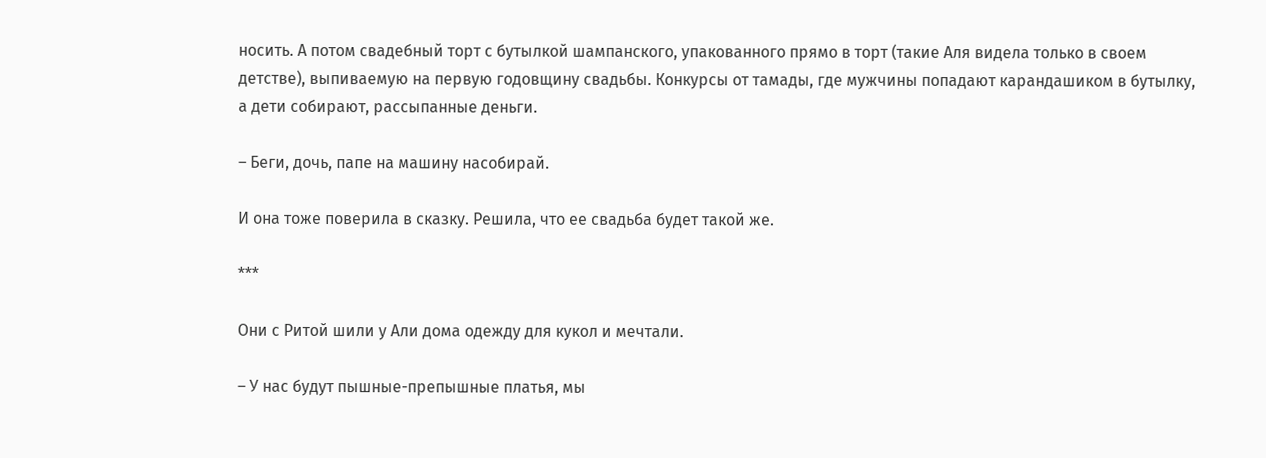носить. А потом свадебный торт с бутылкой шампанского, упакованного прямо в торт (такие Аля видела только в своем детстве), выпиваемую на первую годовщину свадьбы. Конкурсы от тамады, где мужчины попадают карандашиком в бутылку, а дети собирают, рассыпанные деньги.

– Беги, дочь, папе на машину насобирай.

И она тоже поверила в сказку. Решила, что ее свадьба будет такой же.

***

Они с Ритой шили у Али дома одежду для кукол и мечтали.

– У нас будут пышные-препышные платья, мы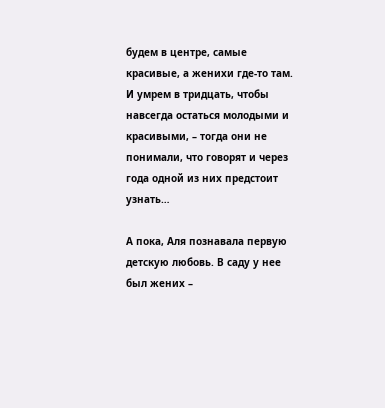будем в центре, самые красивые, а женихи где-то там. И умрем в тридцать, чтобы навсегда остаться молодыми и красивыми, – тогда они не понимали, что говорят и через года одной из них предстоит узнать…

А пока, Аля познавала первую детскую любовь. В саду у нее был жених –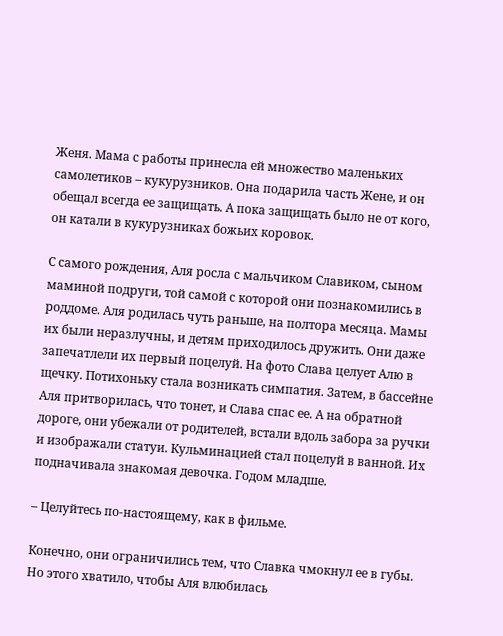Женя. Мама с работы принесла ей множество маленьких самолетиков – кукурузников. Она подарила часть Жене, и он обещал всегда ее защищать. А пока защищать было не от кого, он катали в кукурузниках божьих коровок.

С самого рождения, Аля росла с мальчиком Славиком, сыном маминой подруги, той самой с которой они познакомились в роддоме. Аля родилась чуть раньше, на полтора месяца. Мамы их были неразлучны, и детям приходилось дружить. Они даже запечатлели их первый поцелуй. На фото Слава целует Алю в щечку. Потихоньку стала возникать симпатия. Затем, в бассейне Аля притворилась, что тонет, и Слава спас ее. А на обратной дороге, они убежали от родителей, встали вдоль забора за ручки и изображали статуи. Кульминацией стал поцелуй в ванной. Их подначивала знакомая девочка. Годом младше.

– Целуйтесь по-настоящему, как в фильме.

Конечно, они ограничились тем, что Славка чмокнул ее в губы. Но этого хватило, чтобы Аля влюбилась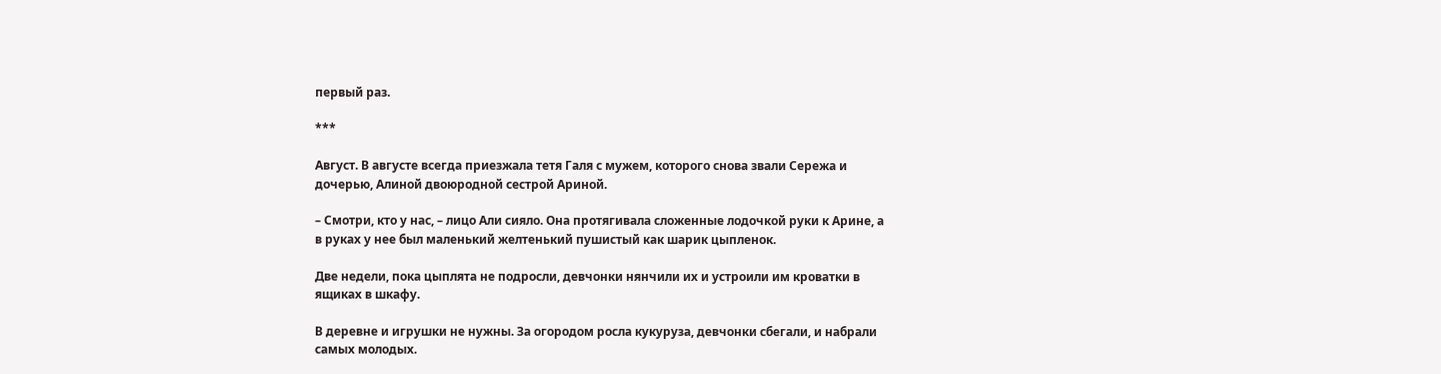первый раз.

***

Август. В августе всегда приезжала тетя Галя с мужем, которого снова звали Сережа и дочерью, Алиной двоюродной сестрой Ариной.

– Смотри, кто у нас, – лицо Али сияло. Она протягивала сложенные лодочкой руки к Арине, а в руках у нее был маленький желтенький пушистый как шарик цыпленок.

Две недели, пока цыплята не подросли, девчонки нянчили их и устроили им кроватки в ящиках в шкафу.

В деревне и игрушки не нужны. За огородом росла кукуруза, девчонки сбегали, и набрали самых молодых.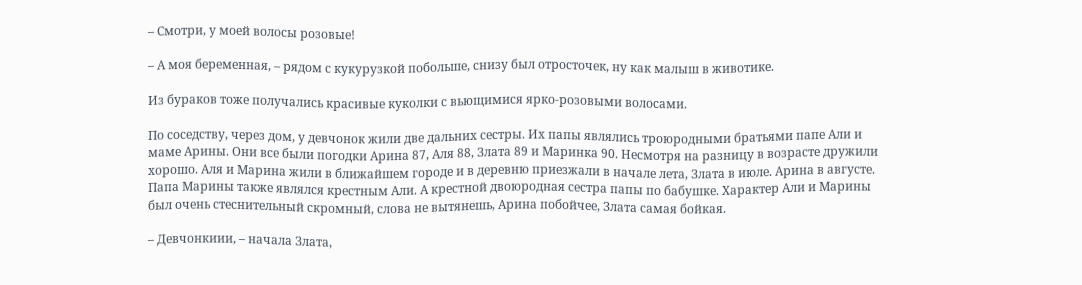– Смотри, у моей волосы розовые!

– А моя беременная, – рядом с кукурузкой побольше, снизу был отросточек, ну как малыш в животике.

Из бураков тоже получались красивые куколки с вьющимися ярко-розовыми волосами.

По соседству, через дом, у девчонок жили две дальних сестры. Их папы являлись троюродными братьями папе Али и маме Арины. Они все были погодки Арина 87, Аля 88, Злата 89 и Маринка 90. Несмотря на разницу в возрасте дружили хорошо. Аля и Марина жили в ближайшем городе и в деревню приезжали в начале лета, Злата в июле. Арина в августе. Папа Марины также являлся крестным Али. А крестной двоюродная сестра папы по бабушке. Характер Али и Марины был очень стеснительный скромный, слова не вытянешь, Арина побойчее, Злата самая бойкая.

– Девчонкиии, – начала Злата,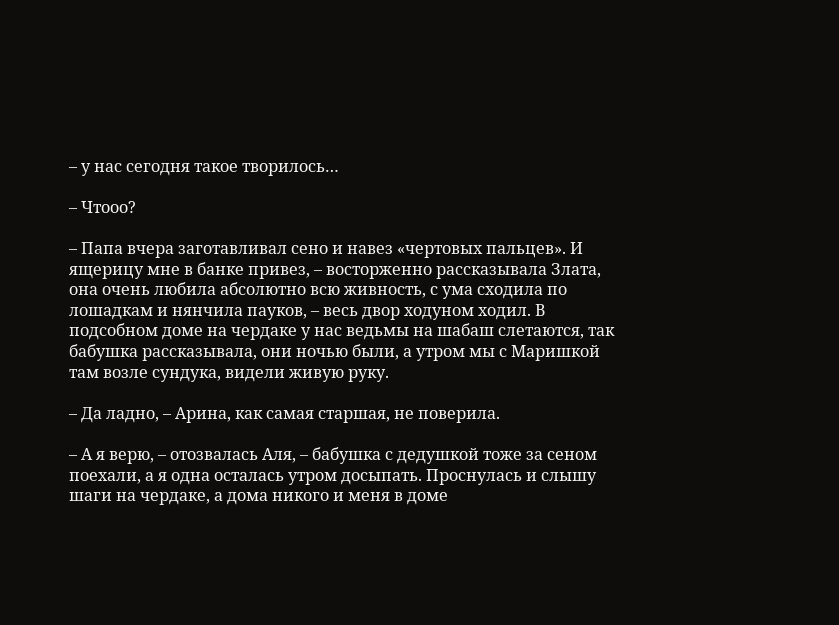– у нас сегодня такое творилось…

– Чтооо?

– Папа вчера заготавливал сено и навез «чертовых пальцев». И ящерицу мне в банке привез, – восторженно рассказывала Злата, она очень любила абсолютно всю живность, с ума сходила по лошадкам и нянчила пауков, – весь двор ходуном ходил. В подсобном доме на чердаке у нас ведьмы на шабаш слетаются, так бабушка рассказывала, они ночью были, а утром мы с Маришкой там возле сундука, видели живую руку.

– Да ладно, – Арина, как самая старшая, не поверила.

– А я верю, – отозвалась Аля, – бабушка с дедушкой тоже за сеном поехали, а я одна осталась утром досыпать. Проснулась и слышу шаги на чердаке, а дома никого и меня в доме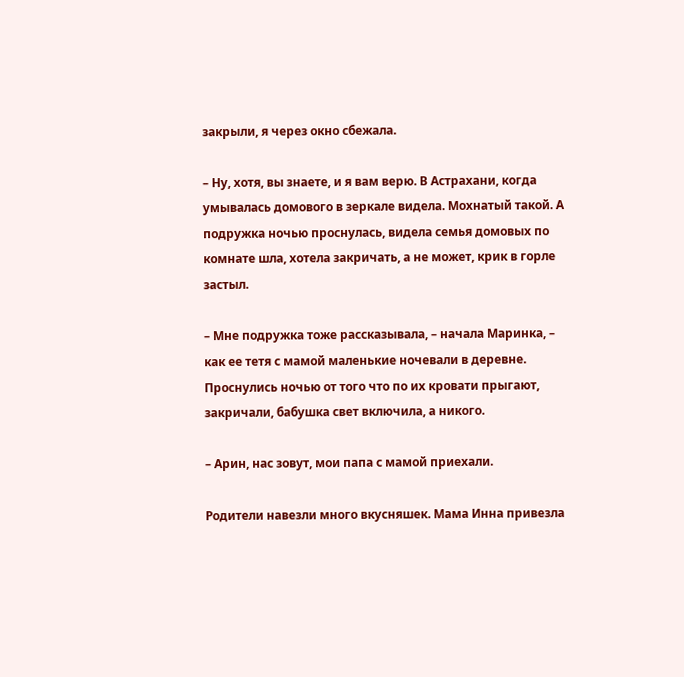закрыли, я через окно сбежала.

– Ну, хотя, вы знаете, и я вам верю. В Астрахани, когда умывалась домового в зеркале видела. Мохнатый такой. А подружка ночью проснулась, видела семья домовых по комнате шла, хотела закричать, а не может, крик в горле застыл.

– Мне подружка тоже рассказывала, – начала Маринка, – как ее тетя с мамой маленькие ночевали в деревне. Проснулись ночью от того что по их кровати прыгают, закричали, бабушка свет включила, а никого.

– Арин, нас зовут, мои папа с мамой приехали.

Родители навезли много вкусняшек. Мама Инна привезла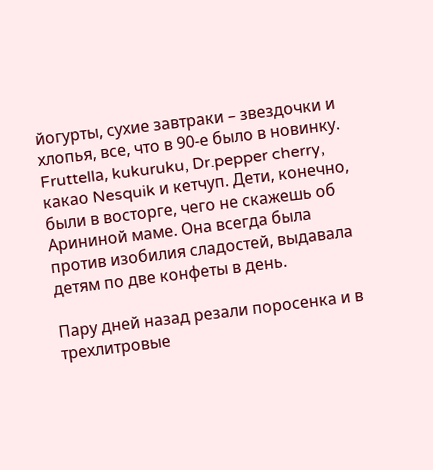йогурты, сухие завтраки – звездочки и хлопья, все, что в 90-е было в новинку. Fruttellа, kukuruku, Dr.pepper cherry, какао Nesquik и кетчуп. Дети, конечно, были в восторге, чего не скажешь об Арининой маме. Она всегда была против изобилия сладостей, выдавала детям по две конфеты в день.

Пару дней назад резали поросенка и в трехлитровые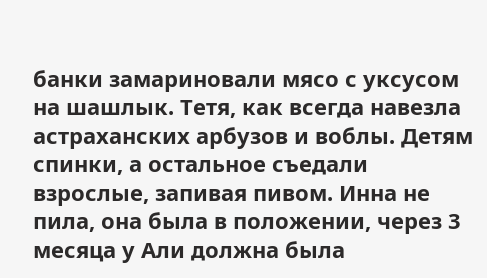банки замариновали мясо с уксусом на шашлык. Тетя, как всегда навезла астраханских арбузов и воблы. Детям спинки, а остальное съедали взрослые, запивая пивом. Инна не пила, она была в положении, через 3 месяца у Али должна была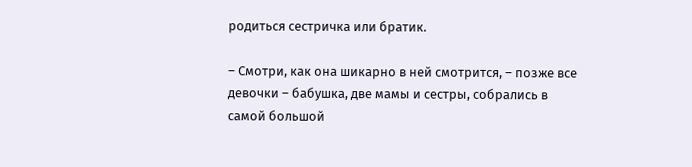родиться сестричка или братик.

– Смотри, как она шикарно в ней смотрится, – позже все девочки – бабушка, две мамы и сестры, собрались в самой большой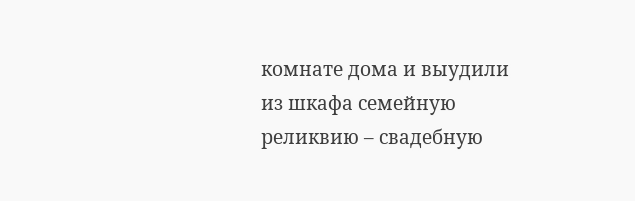комнате дома и выудили из шкафа семейную реликвию – свадебную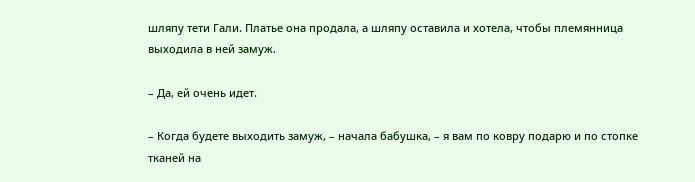шляпу тети Гали. Платье она продала, а шляпу оставила и хотела, чтобы племянница выходила в ней замуж.

– Да, ей очень идет.

– Когда будете выходить замуж, – начала бабушка, – я вам по ковру подарю и по стопке тканей на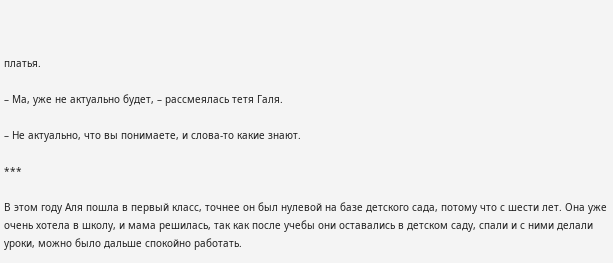платья.

– Ма, уже не актуально будет, – рассмеялась тетя Галя.

– Не актуально, что вы понимаете, и слова-то какие знают.

***

В этом году Аля пошла в первый класс, точнее он был нулевой на базе детского сада, потому что с шести лет. Она уже очень хотела в школу, и мама решилась, так как после учебы они оставались в детском саду, спали и с ними делали уроки, можно было дальше спокойно работать.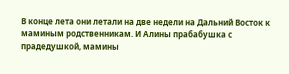В конце лета они летали на две недели на Дальний Восток к маминым родственникам. И Алины прабабушка с прадедушкой, мамины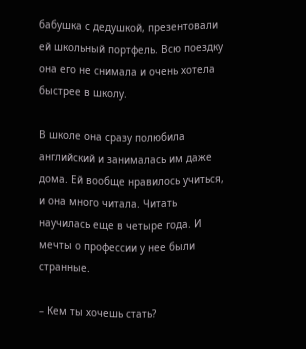бабушка с дедушкой, презентовали ей школьный портфель. Всю поездку она его не снимала и очень хотела быстрее в школу.

В школе она сразу полюбила английский и занималась им даже дома. Ей вообще нравилось учиться, и она много читала. Читать научилась еще в четыре года. И мечты о профессии у нее были странные.

– Кем ты хочешь стать?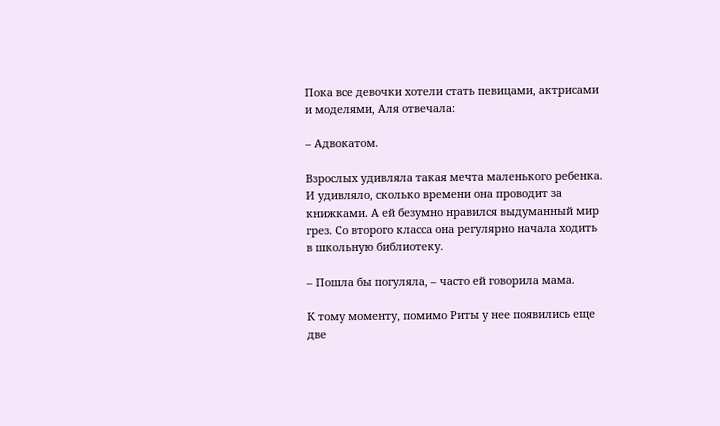Пока все девочки хотели стать певицами, актрисами и моделями, Аля отвечала:

– Адвокатом.

Взрослых удивляла такая мечта маленького ребенка. И удивляло, сколько времени она проводит за книжками. А ей безумно нравился выдуманный мир грез. Со второго класса она регулярно начала ходить в школьную библиотеку.

– Пошла бы погуляла, – часто ей говорила мама.

К тому моменту, помимо Риты у нее появились еще две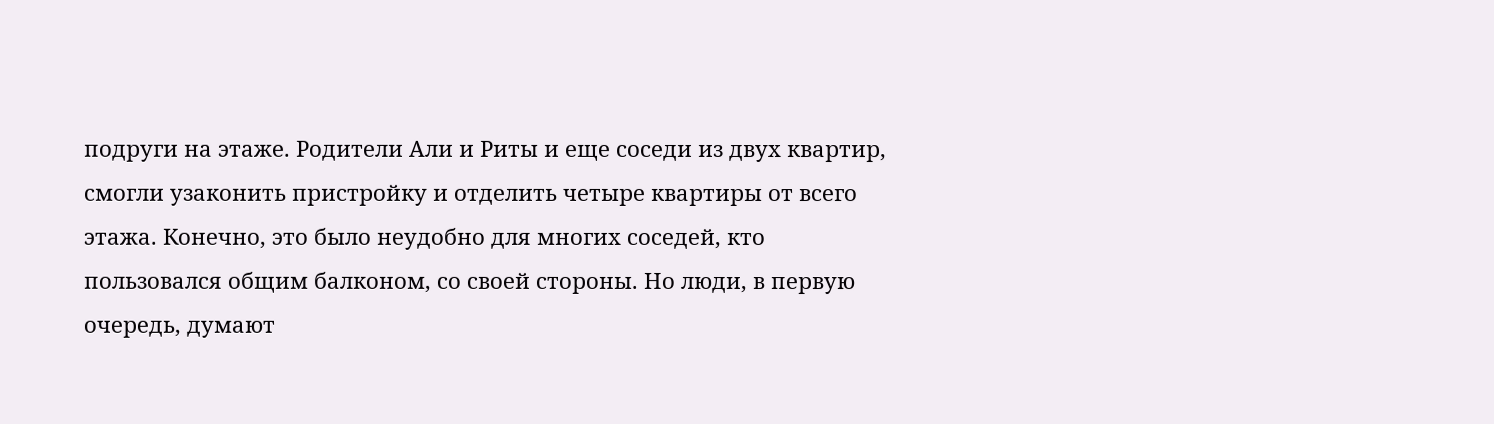подруги на этаже. Родители Али и Риты и еще соседи из двух квартир, смогли узаконить пристройку и отделить четыре квартиры от всего этажа. Конечно, это было неудобно для многих соседей, кто пользовался общим балконом, со своей стороны. Но люди, в первую очередь, думают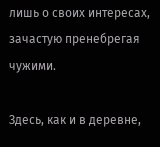лишь о своих интересах, зачастую пренебрегая чужими.

Здесь, как и в деревне,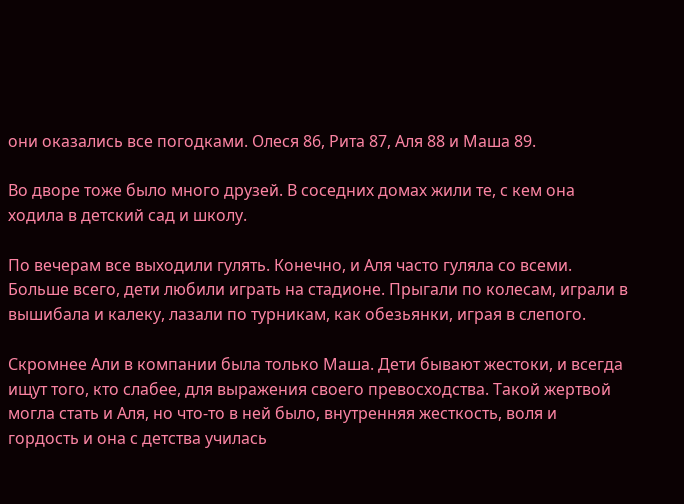они оказались все погодками. Олеся 86, Рита 87, Аля 88 и Маша 89.

Во дворе тоже было много друзей. В соседних домах жили те, с кем она ходила в детский сад и школу.

По вечерам все выходили гулять. Конечно, и Аля часто гуляла со всеми. Больше всего, дети любили играть на стадионе. Прыгали по колесам, играли в вышибала и калеку, лазали по турникам, как обезьянки, играя в слепого.

Скромнее Али в компании была только Маша. Дети бывают жестоки, и всегда ищут того, кто слабее, для выражения своего превосходства. Такой жертвой могла стать и Аля, но что-то в ней было, внутренняя жесткость, воля и гордость и она с детства училась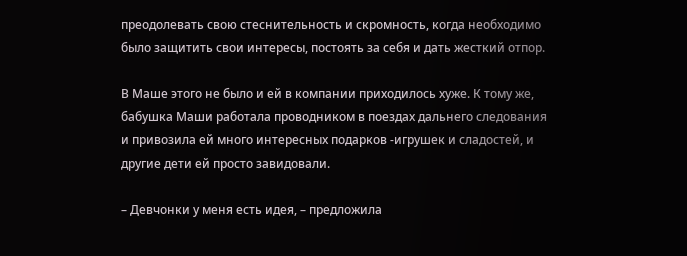преодолевать свою стеснительность и скромность, когда необходимо было защитить свои интересы, постоять за себя и дать жесткий отпор.

В Маше этого не было и ей в компании приходилось хуже. К тому же, бабушка Маши работала проводником в поездах дальнего следования и привозила ей много интересных подарков -игрушек и сладостей, и другие дети ей просто завидовали.

– Девчонки у меня есть идея, – предложила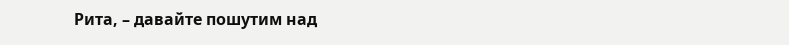Рита, – давайте пошутим над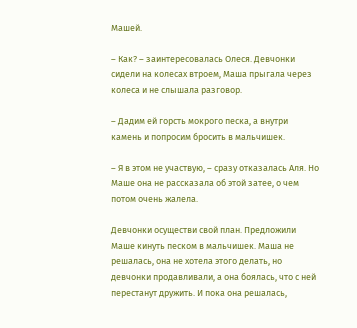Машей.

– Как? – заинтересовалась Олеся. Девчонки сидели на колесах втроем, Маша прыгала через колеса и не слышала разговор.

– Дадим ей горсть мокрого песка, а внутри камень и попросим бросить в мальчишек.

– Я в этом не участвую, – сразу отказалась Аля. Но Маше она не рассказала об этой затее, о чем потом очень жалела.

Девчонки осуществи свой план. Предложили Маше кинуть песком в мальчишек. Маша не решалась, она не хотела этого делать, но девчонки продавливали, а она боялась, что с ней перестанут дружить. И пока она решалась,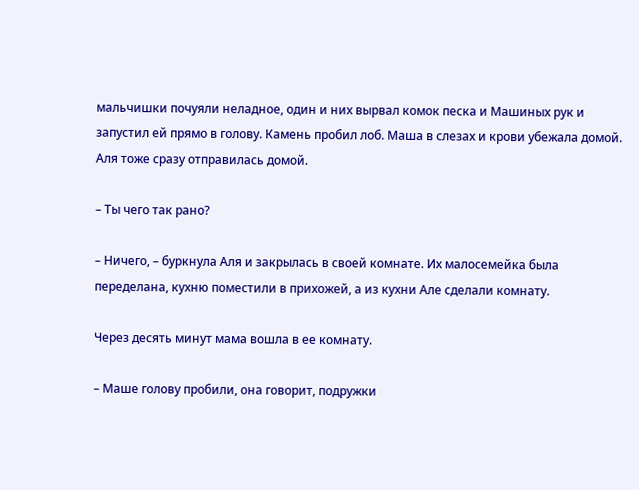мальчишки почуяли неладное, один и них вырвал комок песка и Машиных рук и запустил ей прямо в голову. Камень пробил лоб. Маша в слезах и крови убежала домой. Аля тоже сразу отправилась домой.

– Ты чего так рано?

– Ничего, – буркнула Аля и закрылась в своей комнате. Их малосемейка была переделана, кухню поместили в прихожей, а из кухни Але сделали комнату.

Через десять минут мама вошла в ее комнату.

– Маше голову пробили, она говорит, подружки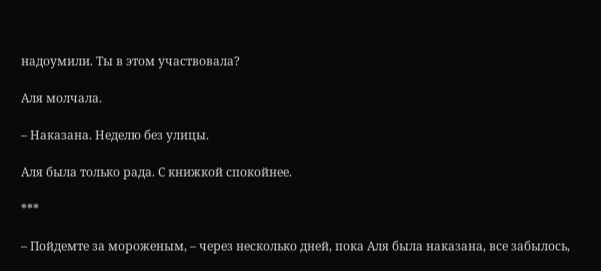надоумили. Ты в этом участвовала?

Аля молчала.

– Наказана. Неделю без улицы.

Аля была только рада. С книжкой спокойнее.

***

– Пойдемте за мороженым, – через несколько дней, пока Аля была наказана, все забылось,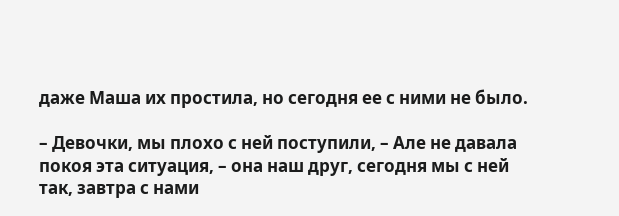даже Маша их простила, но сегодня ее с ними не было.

– Девочки, мы плохо с ней поступили, – Але не давала покоя эта ситуация, – она наш друг, сегодня мы с ней так, завтра с нами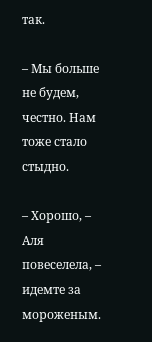так.

– Мы больше не будем, честно. Нам тоже стало стыдно.

– Хорошо, – Аля повеселела, – идемте за мороженым.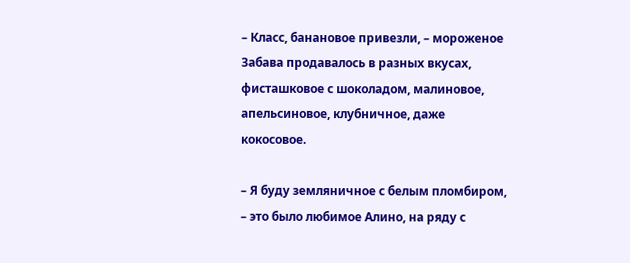– Класс, банановое привезли, – мороженое Забава продавалось в разных вкусах, фисташковое с шоколадом, малиновое, апельсиновое, клубничное, даже кокосовое.

– Я буду земляничное с белым пломбиром, – это было любимое Алино, на ряду с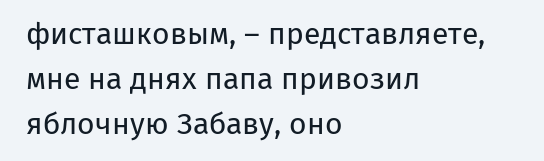фисташковым, – представляете, мне на днях папа привозил яблочную Забаву, оно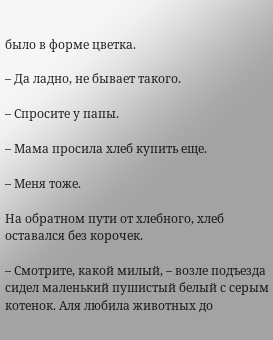было в форме цветка.

– Да ладно, не бывает такого.

– Спросите у папы.

– Мама просила хлеб купить еще.

– Меня тоже.

На обратном пути от хлебного, хлеб оставался без корочек.

– Смотрите, какой милый, – возле подъезда сидел маленький пушистый белый с серым котенок. Аля любила животных до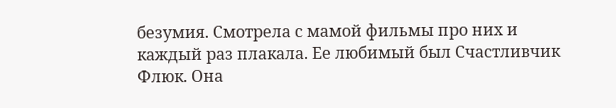безумия. Смотрела с мамой фильмы про них и каждый раз плакала. Ее любимый был Счастливчик Флюк. Она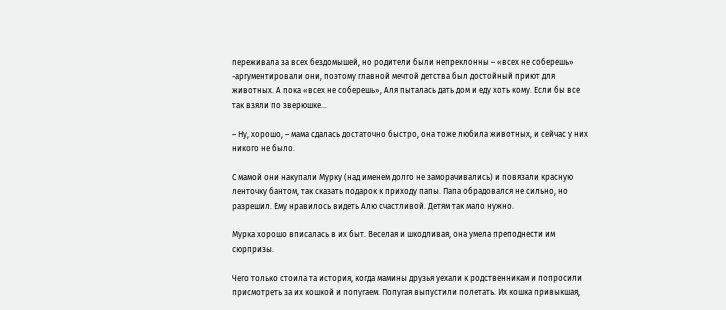переживала за всех бездомышей, но родители были непреклонны – «всех не соберешь» -аргументировали они, поэтому главной мечтой детства был достойный приют для животных. А пока «всех не соберешь», Аля пыталась дать дом и еду хоть кому. Если бы все так взяли по зверюшке…

– Ну, хорошо, – мама сдалась достаточно быстро, она тоже любила животных, и сейчас у них никого не было.

С мамой они накупали Мурку (над именем долго не заморачивались) и повязали красную ленточку бантом, так сказать подарок к приходу папы. Папа обрадовался не сильно, но разрешил. Ему нравилось видеть Алю счастливой. Детям так мало нужно.

Мурка хорошо вписалась в их быт. Веселая и шкодливая, она умела преподнести им сюрпризы.

Чего только стоила та история, когда мамины друзья уехали к родственникам и попросили присмотреть за их кошкой и попугаем. Попугая выпустили полетать. Их кошка привыкшая,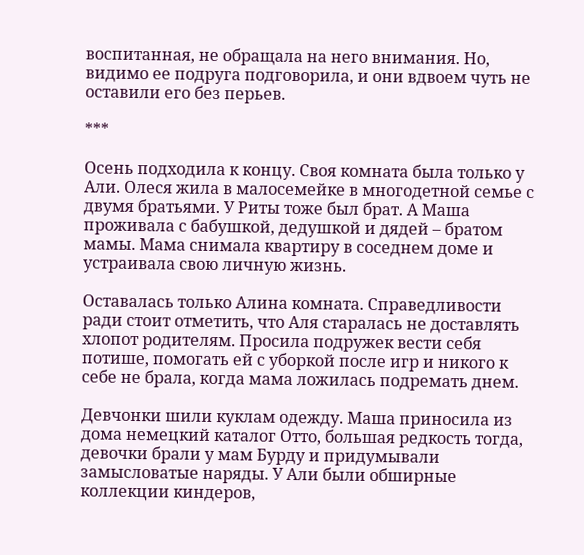воспитанная, не обращала на него внимания. Но, видимо ее подруга подговорила, и они вдвоем чуть не оставили его без перьев.

***

Осень подходила к концу. Своя комната была только у Али. Олеся жила в малосемейке в многодетной семье с двумя братьями. У Риты тоже был брат. А Маша проживала с бабушкой, дедушкой и дядей – братом мамы. Мама снимала квартиру в соседнем доме и устраивала свою личную жизнь.

Оставалась только Алина комната. Справедливости ради стоит отметить, что Аля старалась не доставлять хлопот родителям. Просила подружек вести себя потише, помогать ей с уборкой после игр и никого к себе не брала, когда мама ложилась подремать днем.

Девчонки шили куклам одежду. Маша приносила из дома немецкий каталог Отто, большая редкость тогда, девочки брали у мам Бурду и придумывали замысловатые наряды. У Али были обширные коллекции киндеров,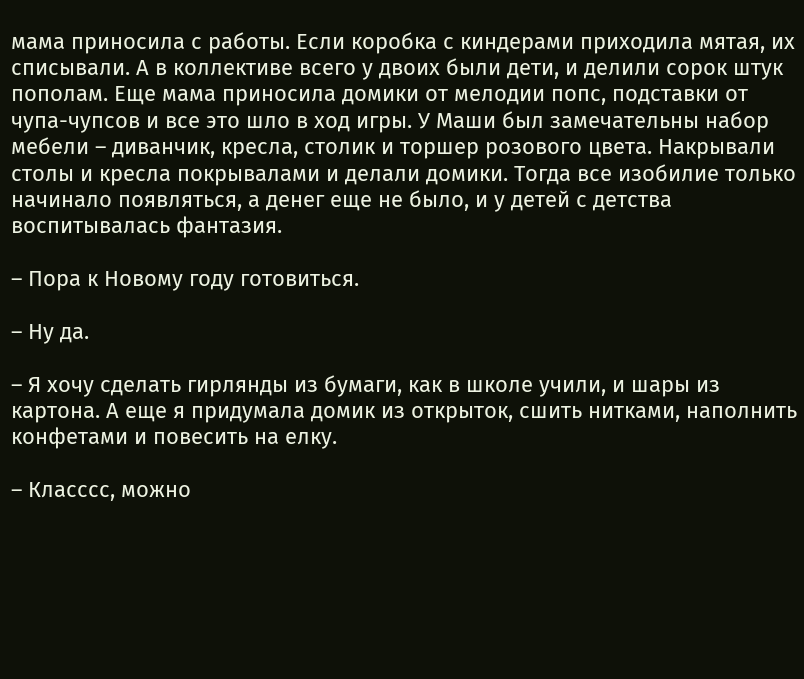мама приносила с работы. Если коробка с киндерами приходила мятая, их списывали. А в коллективе всего у двоих были дети, и делили сорок штук пополам. Еще мама приносила домики от мелодии попс, подставки от чупа-чупсов и все это шло в ход игры. У Маши был замечательны набор мебели – диванчик, кресла, столик и торшер розового цвета. Накрывали столы и кресла покрывалами и делали домики. Тогда все изобилие только начинало появляться, а денег еще не было, и у детей с детства воспитывалась фантазия.

– Пора к Новому году готовиться.

– Ну да.

– Я хочу сделать гирлянды из бумаги, как в школе учили, и шары из картона. А еще я придумала домик из открыток, сшить нитками, наполнить конфетами и повесить на елку.

– Класссс, можно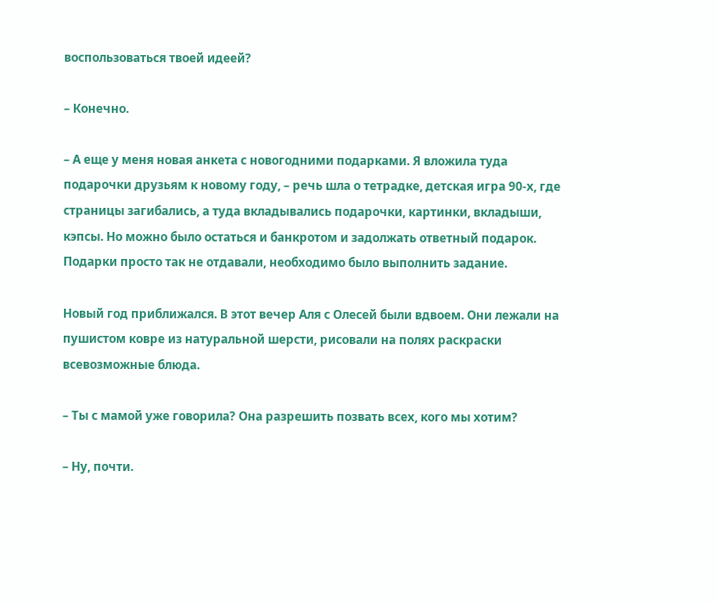воспользоваться твоей идеей?

– Конечно.

– А еще у меня новая анкета с новогодними подарками. Я вложила туда подарочки друзьям к новому году, – речь шла о тетрадке, детская игра 90-х, где страницы загибались, а туда вкладывались подарочки, картинки, вкладыши, кэпсы. Но можно было остаться и банкротом и задолжать ответный подарок. Подарки просто так не отдавали, необходимо было выполнить задание.

Новый год приближался. В этот вечер Аля с Олесей были вдвоем. Они лежали на пушистом ковре из натуральной шерсти, рисовали на полях раскраски всевозможные блюда.

– Ты с мамой уже говорила? Она разрешить позвать всех, кого мы хотим?

– Ну, почти.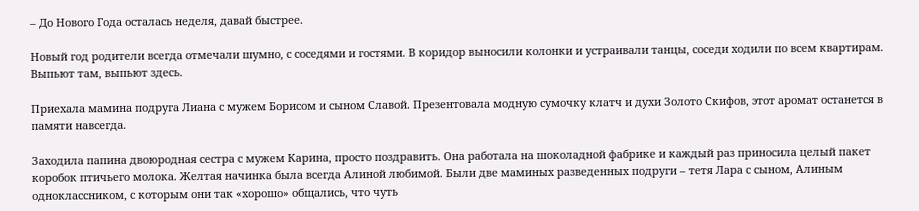– До Нового Года осталась неделя, давай быстрее.

Новый год родители всегда отмечали шумно, с соседями и гостями. В коридор выносили колонки и устраивали танцы, соседи ходили по всем квартирам. Выпьют там, выпьют здесь.

Приехала мамина подруга Лиана с мужем Борисом и сыном Славой. Презентовала модную сумочку клатч и духи Золото Скифов, этот аромат останется в памяти навсегда.

Заходила папина двоюродная сестра с мужем Карина, просто поздравить. Она работала на шоколадной фабрике и каждый раз приносила целый пакет коробок птичьего молока. Желтая начинка была всегда Алиной любимой. Были две маминых разведенных подруги – тетя Лара с сыном, Алиным одноклассником, с которым они так «хорошо» общались, что чуть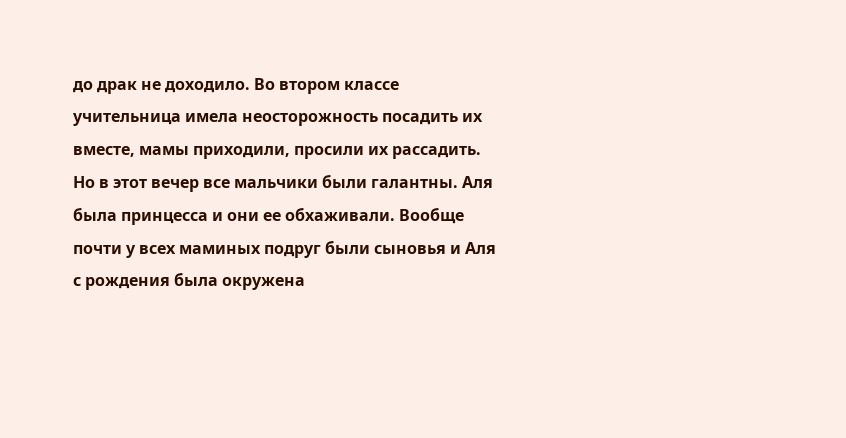до драк не доходило. Во втором классе учительница имела неосторожность посадить их вместе, мамы приходили, просили их рассадить. Но в этот вечер все мальчики были галантны. Аля была принцесса и они ее обхаживали. Вообще почти у всех маминых подруг были сыновья и Аля с рождения была окружена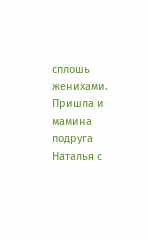сплошь женихами. Пришла и мамина подруга Наталья с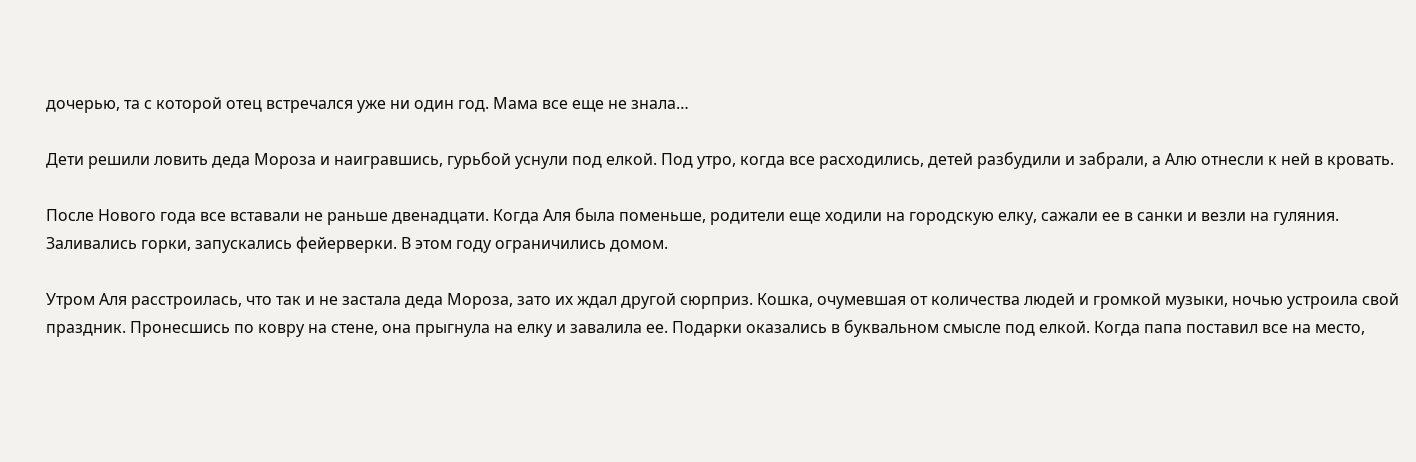дочерью, та с которой отец встречался уже ни один год. Мама все еще не знала…

Дети решили ловить деда Мороза и наигравшись, гурьбой уснули под елкой. Под утро, когда все расходились, детей разбудили и забрали, а Алю отнесли к ней в кровать.

После Нового года все вставали не раньше двенадцати. Когда Аля была поменьше, родители еще ходили на городскую елку, сажали ее в санки и везли на гуляния. Заливались горки, запускались фейерверки. В этом году ограничились домом.

Утром Аля расстроилась, что так и не застала деда Мороза, зато их ждал другой сюрприз. Кошка, очумевшая от количества людей и громкой музыки, ночью устроила свой праздник. Пронесшись по ковру на стене, она прыгнула на елку и завалила ее. Подарки оказались в буквальном смысле под елкой. Когда папа поставил все на место,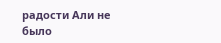радости Али не было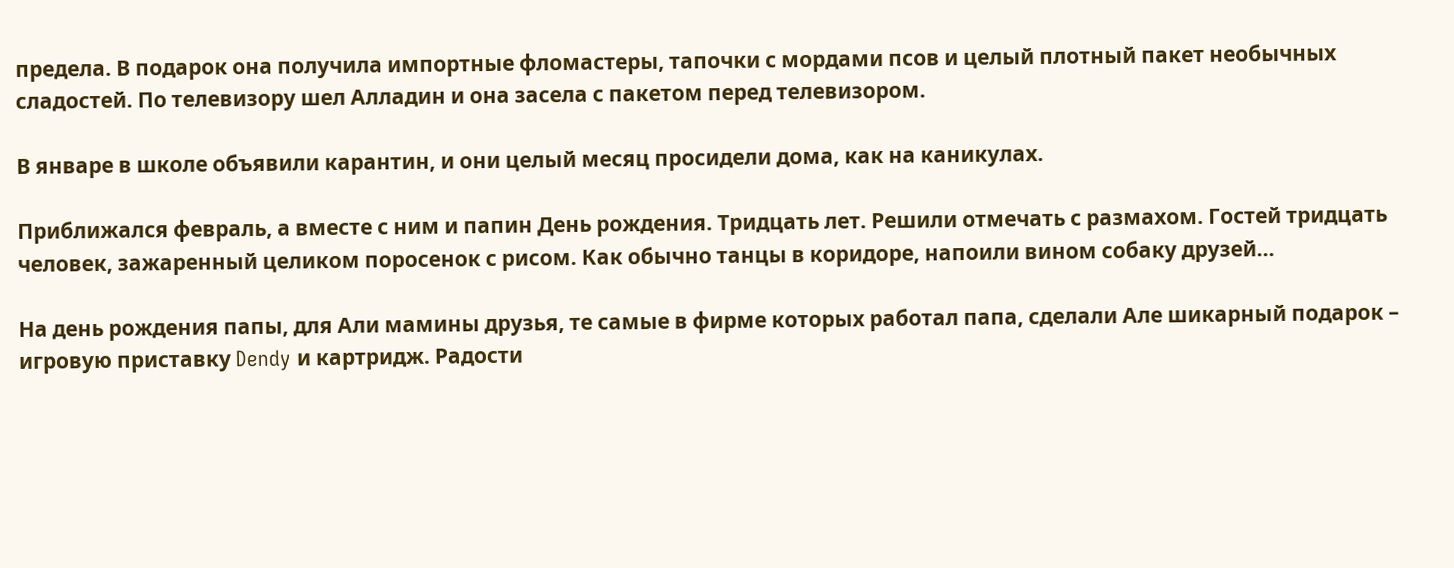предела. В подарок она получила импортные фломастеры, тапочки с мордами псов и целый плотный пакет необычных сладостей. По телевизору шел Алладин и она засела с пакетом перед телевизором.

В январе в школе объявили карантин, и они целый месяц просидели дома, как на каникулах.

Приближался февраль, а вместе с ним и папин День рождения. Тридцать лет. Решили отмечать с размахом. Гостей тридцать человек, зажаренный целиком поросенок с рисом. Как обычно танцы в коридоре, напоили вином собаку друзей…

На день рождения папы, для Али мамины друзья, те самые в фирме которых работал папа, сделали Але шикарный подарок – игровую приставку Dendy и картридж. Радости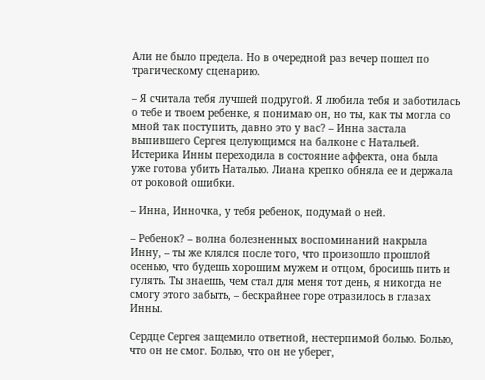Али не было предела. Но в очередной раз вечер пошел по трагическому сценарию.

– Я считала тебя лучшей подругой. Я любила тебя и заботилась о тебе и твоем ребенке, я понимаю он, но ты, как ты могла со мной так поступить, давно это у вас? – Инна застала выпившего Сергея целующимся на балконе с Натальей. Истерика Инны переходила в состояние аффекта, она была уже готова убить Наталью. Лиана крепко обняла ее и держала от роковой ошибки.

– Инна, Инночка, у тебя ребенок, подумай о ней.

– Ребенок? – волна болезненных воспоминаний накрыла Инну, – ты же клялся после того, что произошло прошлой осенью, что будешь хорошим мужем и отцом, бросишь пить и гулять. Ты знаешь, чем стал для меня тот день, я никогда не смогу этого забыть, – бескрайнее горе отразилось в глазах Инны.

Сердце Сергея защемило ответной, нестерпимой болью. Болью, что он не смог. Болью, что он не уберег,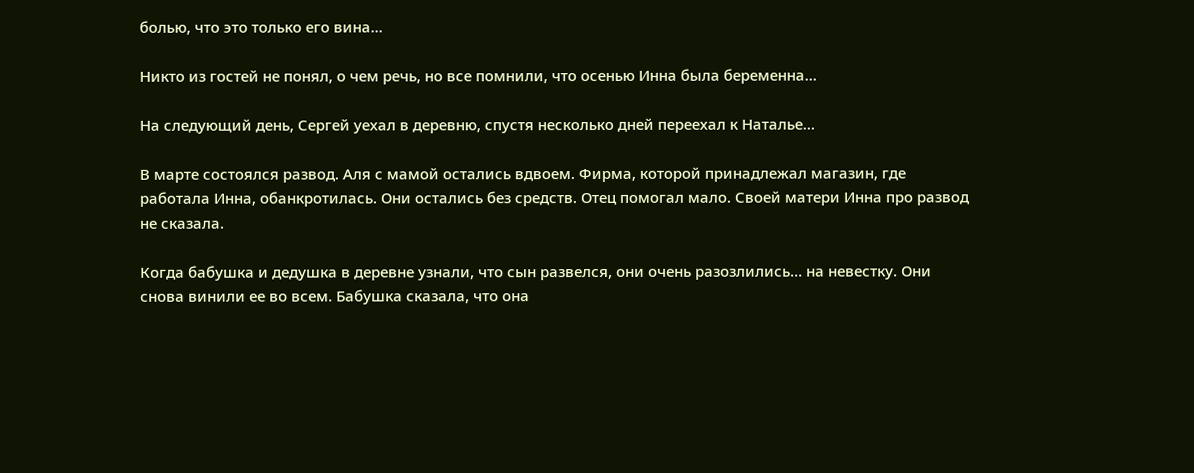болью, что это только его вина…

Никто из гостей не понял, о чем речь, но все помнили, что осенью Инна была беременна…

На следующий день, Сергей уехал в деревню, спустя несколько дней переехал к Наталье…

В марте состоялся развод. Аля с мамой остались вдвоем. Фирма, которой принадлежал магазин, где работала Инна, обанкротилась. Они остались без средств. Отец помогал мало. Своей матери Инна про развод не сказала.

Когда бабушка и дедушка в деревне узнали, что сын развелся, они очень разозлились… на невестку. Они снова винили ее во всем. Бабушка сказала, что она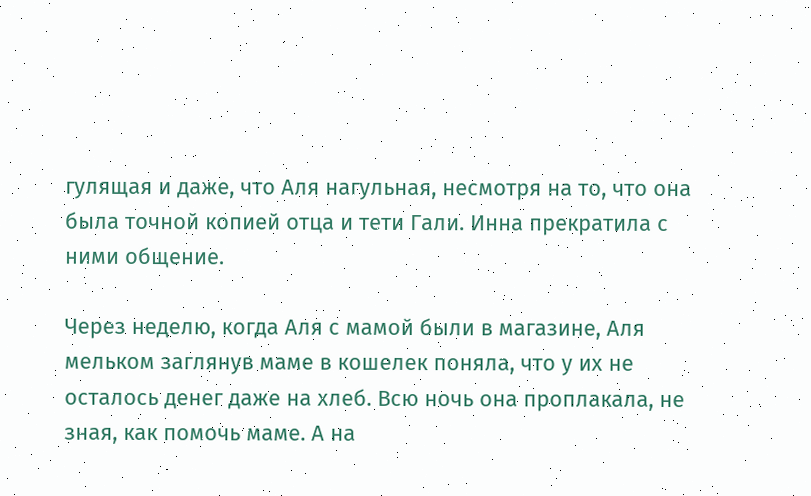гулящая и даже, что Аля нагульная, несмотря на то, что она была точной копией отца и тети Гали. Инна прекратила с ними общение.

Через неделю, когда Аля с мамой были в магазине, Аля мельком заглянув маме в кошелек поняла, что у их не осталось денег даже на хлеб. Всю ночь она проплакала, не зная, как помочь маме. А на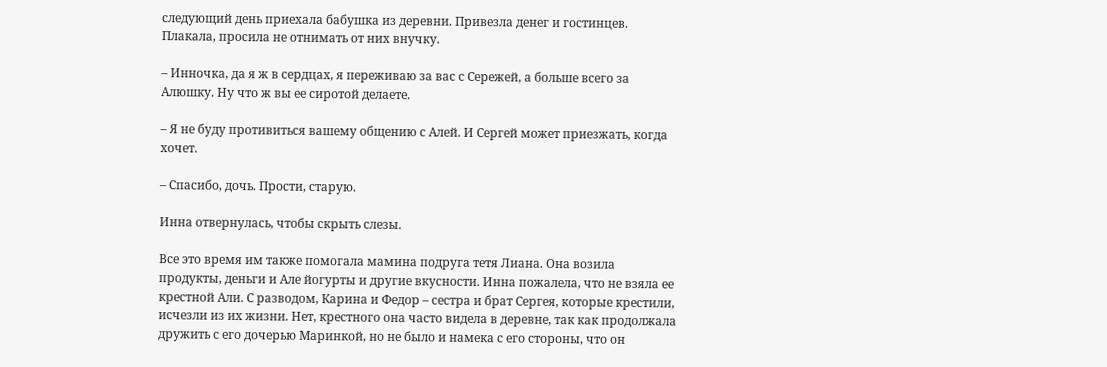следующий день приехала бабушка из деревни. Привезла денег и гостинцев. Плакала, просила не отнимать от них внучку.

– Инночка, да я ж в сердцах, я переживаю за вас с Сережей, а больше всего за Алюшку. Ну что ж вы ее сиротой делаете.

– Я не буду противиться вашему общению с Алей. И Сергей может приезжать, когда хочет.

– Спасибо, дочь. Прости, старую.

Инна отвернулась, чтобы скрыть слезы.

Все это время им также помогала мамина подруга тетя Лиана. Она возила продукты, деньги и Але йогурты и другие вкусности. Инна пожалела, что не взяла ее крестной Али. С разводом, Карина и Федор – сестра и брат Сергея, которые крестили, исчезли из их жизни. Нет, крестного она часто видела в деревне, так как продолжала дружить с его дочерью Маринкой, но не было и намека с его стороны, что он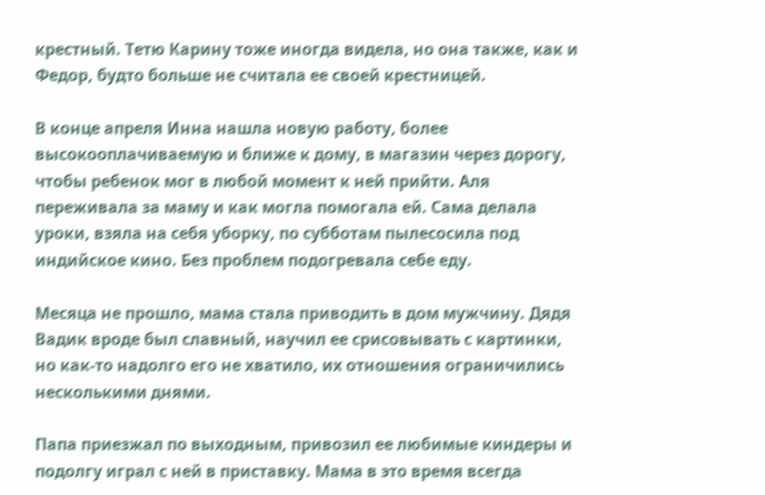крестный. Тетю Карину тоже иногда видела, но она также, как и Федор, будто больше не считала ее своей крестницей.

В конце апреля Инна нашла новую работу, более высокооплачиваемую и ближе к дому, в магазин через дорогу, чтобы ребенок мог в любой момент к ней прийти. Аля переживала за маму и как могла помогала ей. Сама делала уроки, взяла на себя уборку, по субботам пылесосила под индийское кино. Без проблем подогревала себе еду.

Месяца не прошло, мама стала приводить в дом мужчину. Дядя Вадик вроде был славный, научил ее срисовывать с картинки, но как-то надолго его не хватило, их отношения ограничились несколькими днями.

Папа приезжал по выходным, привозил ее любимые киндеры и подолгу играл с ней в приставку. Мама в это время всегда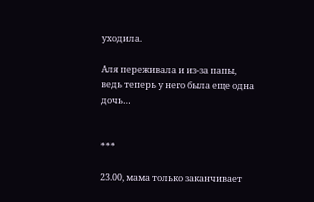уходила.

Аля переживала и из-за папы, ведь теперь у него была еще одна дочь…


***

23.00, мама только заканчивает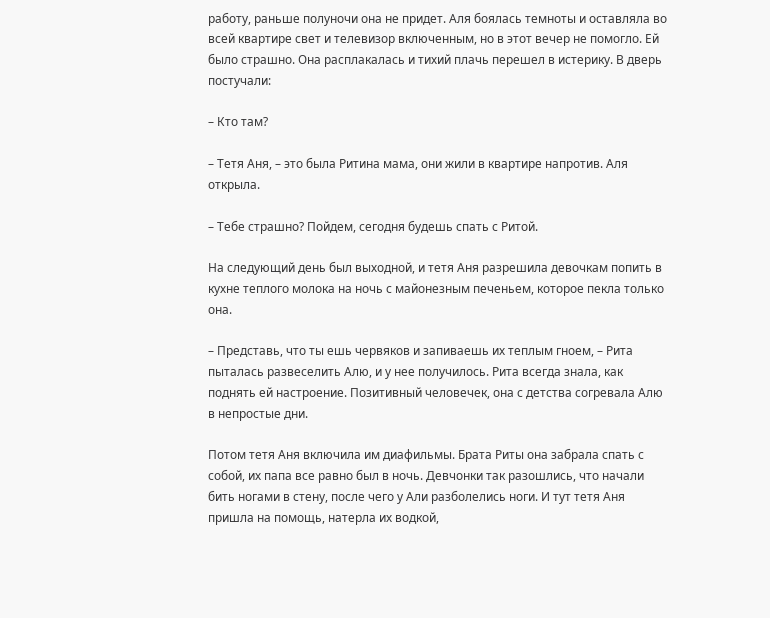работу, раньше полуночи она не придет. Аля боялась темноты и оставляла во всей квартире свет и телевизор включенным, но в этот вечер не помогло. Ей было страшно. Она расплакалась и тихий плачь перешел в истерику. В дверь постучали:

– Кто там?

– Тетя Аня, – это была Ритина мама, они жили в квартире напротив. Аля открыла.

– Тебе страшно? Пойдем, сегодня будешь спать с Ритой.

На следующий день был выходной, и тетя Аня разрешила девочкам попить в кухне теплого молока на ночь с майонезным печеньем, которое пекла только она.

– Представь, что ты ешь червяков и запиваешь их теплым гноем, – Рита пыталась развеселить Алю, и у нее получилось. Рита всегда знала, как поднять ей настроение. Позитивный человечек, она с детства согревала Алю в непростые дни.

Потом тетя Аня включила им диафильмы. Брата Риты она забрала спать с собой, их папа все равно был в ночь. Девчонки так разошлись, что начали бить ногами в стену, после чего у Али разболелись ноги. И тут тетя Аня пришла на помощь, натерла их водкой,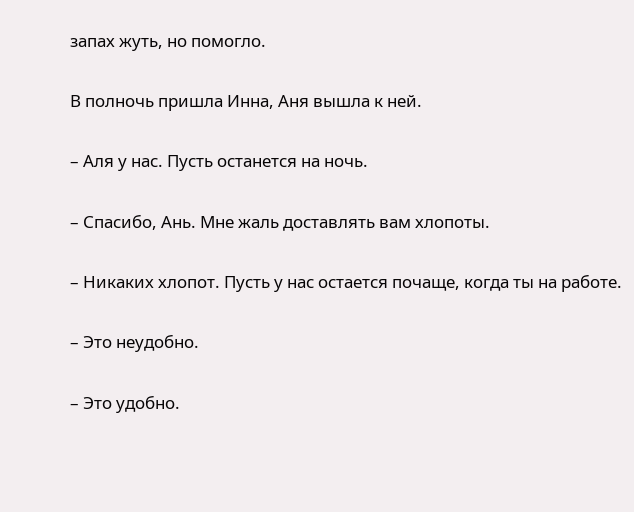запах жуть, но помогло.

В полночь пришла Инна, Аня вышла к ней.

– Аля у нас. Пусть останется на ночь.

– Спасибо, Ань. Мне жаль доставлять вам хлопоты.

– Никаких хлопот. Пусть у нас остается почаще, когда ты на работе.

– Это неудобно.

– Это удобно.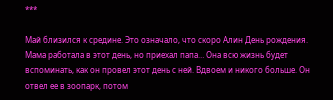***

Май близился к средине. Это означало, что скоро Алин День рождения. Мама работала в этот день, но приехал папа… Она всю жизнь будет вспоминать, как он провел этот день с ней. Вдвоем и никого больше. Он отвел ее в зоопарк, потом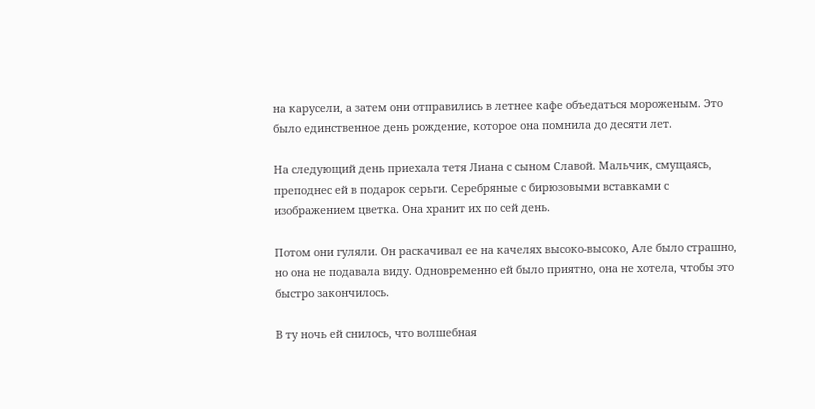на карусели, а затем они отправились в летнее кафе объедаться мороженым. Это было единственное день рождение, которое она помнила до десяти лет.

На следующий день приехала тетя Лиана с сыном Славой. Мальчик, смущаясь, преподнес ей в подарок серьги. Серебряные с бирюзовыми вставками с изображением цветка. Она хранит их по сей день.

Потом они гуляли. Он раскачивал ее на качелях высоко-высоко, Але было страшно, но она не подавала виду. Одновременно ей было приятно, она не хотела, чтобы это быстро закончилось.

В ту ночь ей снилось, что волшебная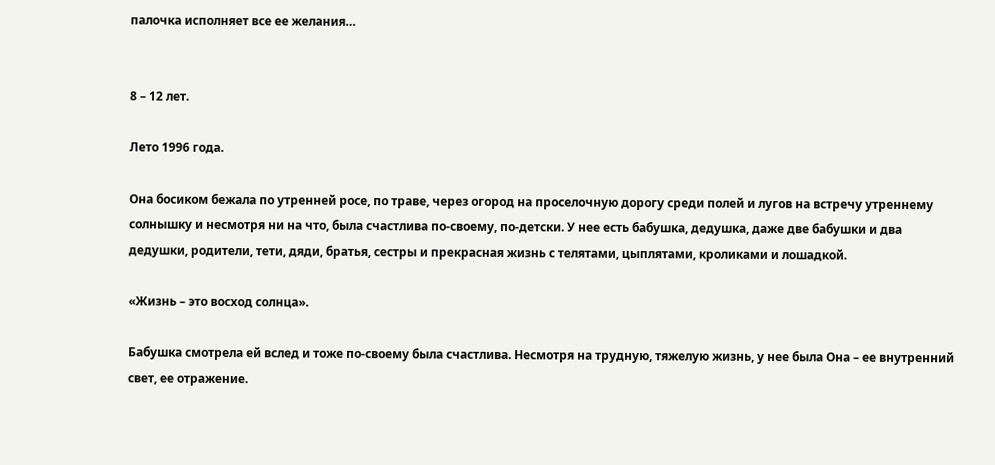палочка исполняет все ее желания…


8 – 12 лет.

Лето 1996 года.

Она босиком бежала по утренней росе, по траве, через огород на проселочную дорогу среди полей и лугов на встречу утреннему солнышку и несмотря ни на что, была счастлива по-своему, по-детски. У нее есть бабушка, дедушка, даже две бабушки и два дедушки, родители, тети, дяди, братья, сестры и прекрасная жизнь с телятами, цыплятами, кроликами и лошадкой.

«Жизнь – это восход солнца».

Бабушка смотрела ей вслед и тоже по-своему была счастлива. Несмотря на трудную, тяжелую жизнь, у нее была Она – ее внутренний свет, ее отражение.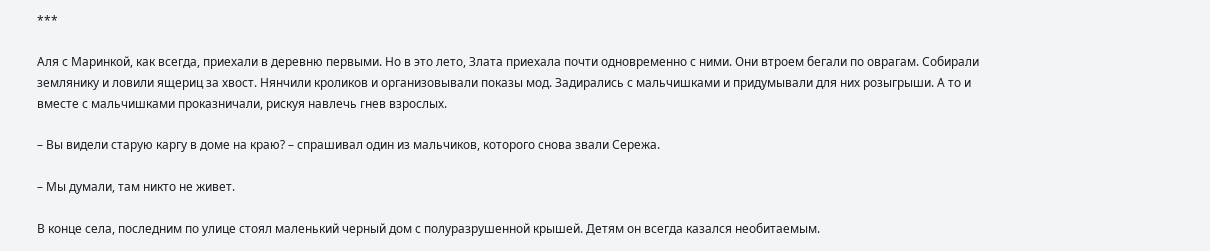***

Аля с Маринкой, как всегда, приехали в деревню первыми. Но в это лето, Злата приехала почти одновременно с ними. Они втроем бегали по оврагам. Собирали землянику и ловили ящериц за хвост. Нянчили кроликов и организовывали показы мод. Задирались с мальчишками и придумывали для них розыгрыши. А то и вместе с мальчишками проказничали, рискуя навлечь гнев взрослых.

– Вы видели старую каргу в доме на краю? – спрашивал один из мальчиков, которого снова звали Сережа.

– Мы думали, там никто не живет.

В конце села, последним по улице стоял маленький черный дом с полуразрушенной крышей. Детям он всегда казался необитаемым.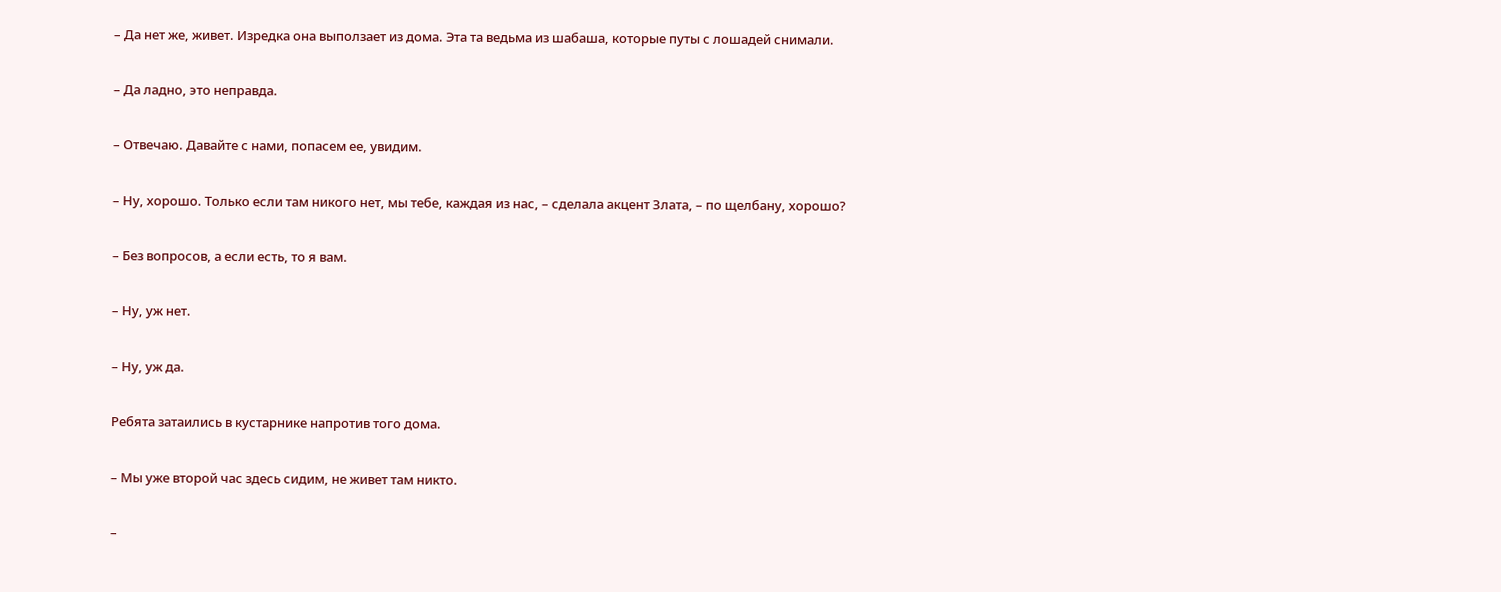– Да нет же, живет. Изредка она выползает из дома. Эта та ведьма из шабаша, которые путы с лошадей снимали.

– Да ладно, это неправда.

– Отвечаю. Давайте с нами, попасем ее, увидим.

– Ну, хорошо. Только если там никого нет, мы тебе, каждая из нас, – сделала акцент Злата, – по щелбану, хорошо?

– Без вопросов, а если есть, то я вам.

– Ну, уж нет.

– Ну, уж да.

Ребята затаились в кустарнике напротив того дома.

– Мы уже второй час здесь сидим, не живет там никто.

–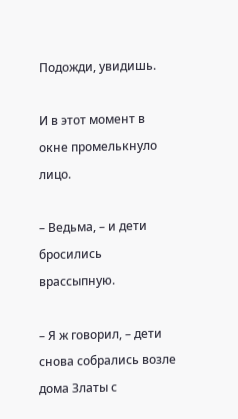Подожди, увидишь.

И в этот момент в окне промелькнуло лицо.

– Ведьма, – и дети бросились врассыпную.

– Я ж говорил, – дети снова собрались возле дома Златы с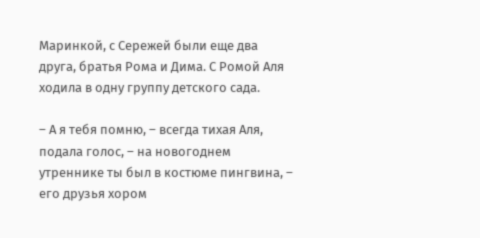Маринкой, с Сережей были еще два друга, братья Рома и Дима. С Ромой Аля ходила в одну группу детского сада.

– А я тебя помню, – всегда тихая Аля, подала голос, – на новогоднем утреннике ты был в костюме пингвина, – его друзья хором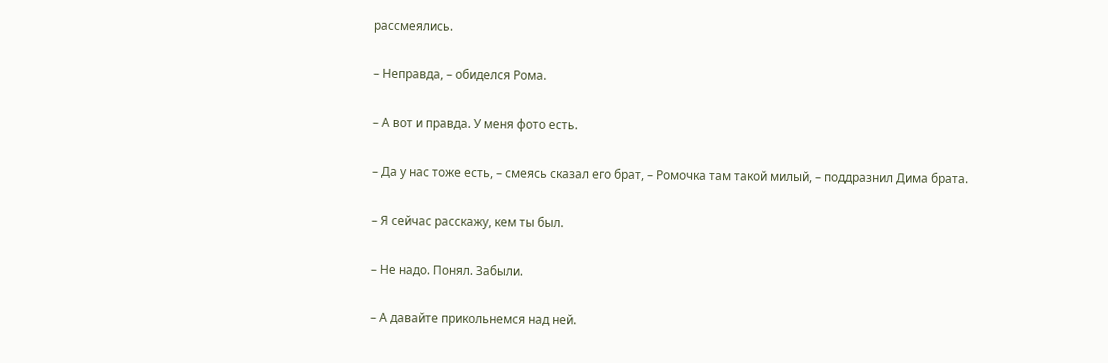рассмеялись.

– Неправда, – обиделся Рома.

– А вот и правда. У меня фото есть.

– Да у нас тоже есть, – смеясь сказал его брат, – Ромочка там такой милый, – поддразнил Дима брата.

– Я сейчас расскажу, кем ты был.

– Не надо. Понял. Забыли.

– А давайте прикольнемся над ней.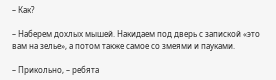– Как?

– Наберем дохлых мышей. Накидаем под дверь с запиской «это вам на зелье», а потом также самое со змеями и пауками.

– Прикольно, – ребята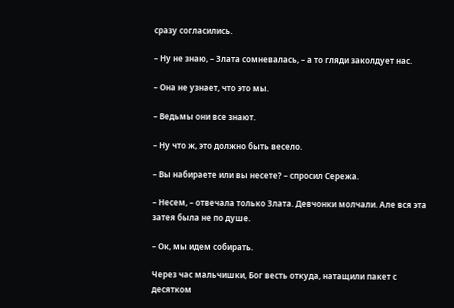сразу согласились.

– Ну не знаю, – Злата сомневалась, – а то гляди заколдует нас.

– Она не узнает, что это мы.

– Ведьмы они все знают.

– Ну что ж, это должно быть весело.

– Вы набираете или вы несете? – спросил Сережа.

– Несем, – отвечала только Злата. Девчонки молчали. Але вся эта затея была не по душе.

– Ок, мы идем собирать.

Через час мальчишки, Бог весть откуда, натащили пакет с десятком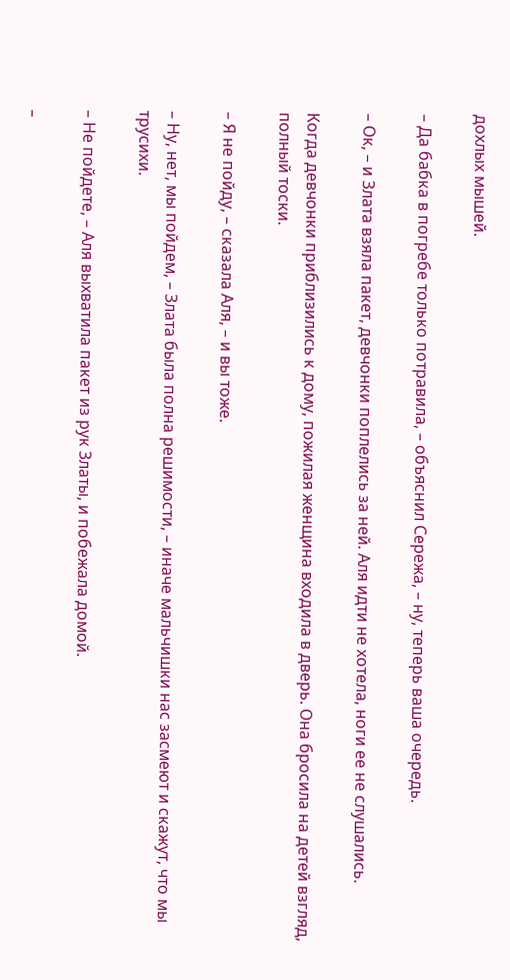дохлых мышей.

– Да бабка в погребе только потравила, – объяснил Сережа, – ну, теперь ваша очередь.

– Ок, – и Злата взяла пакет, девчонки поплелись за ней. Аля идти не хотела, ноги ее не слушались.

Когда девчонки приблизились к дому, пожилая женщина входила в дверь. Она бросила на детей взгляд, полный тоски.

– Я не пойду, – сказала Аля, – и вы тоже.

– Ну, нет, мы пойдем, – Злата была полна решимости, – иначе мальчишки нас засмеют и скажут, что мы трусихи.

– Не пойдете, – Аля выхватила пакет из рук Златы, и побежала домой.

–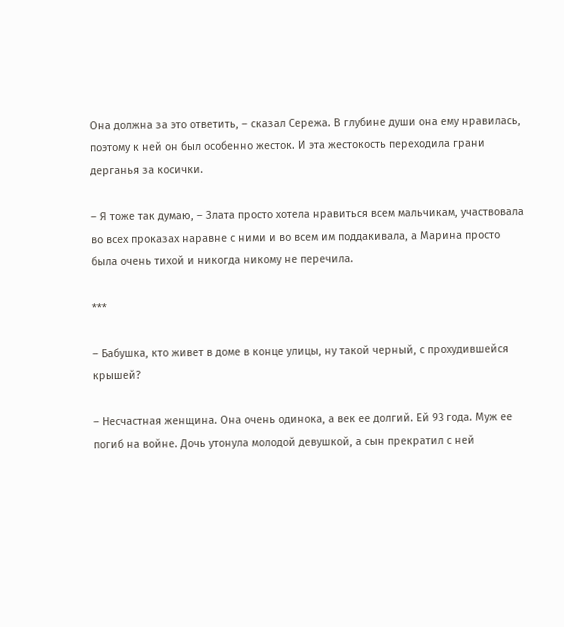Она должна за это ответить, – сказал Сережа. В глубине души она ему нравилась, поэтому к ней он был особенно жесток. И эта жестокость переходила грани дерганья за косички.

– Я тоже так думаю, – Злата просто хотела нравиться всем мальчикам, участвовала во всех проказах наравне с ними и во всем им поддакивала, а Марина просто была очень тихой и никогда никому не перечила.

***

– Бабушка, кто живет в доме в конце улицы, ну такой черный, с прохудившейся крышей?

– Несчастная женщина. Она очень одинока, а век ее долгий. Ей 93 года. Муж ее погиб на войне. Дочь утонула молодой девушкой, а сын прекратил с ней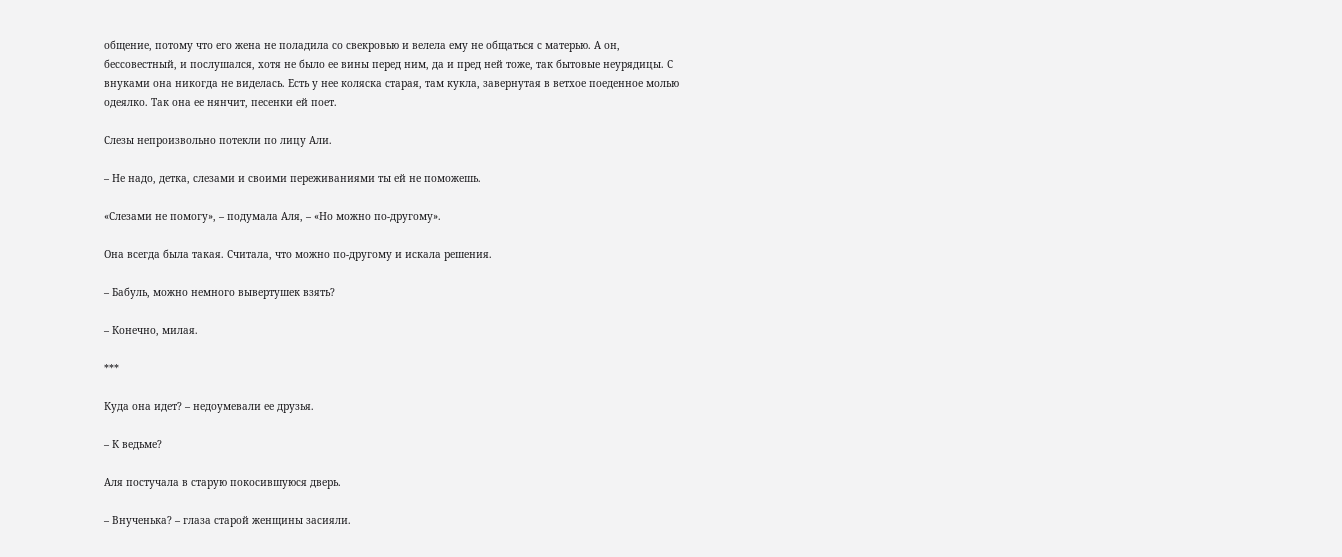общение, потому что его жена не поладила со свекровью и велела ему не общаться с матерью. А он, бессовестный, и послушался, хотя не было ее вины перед ним, да и пред ней тоже, так бытовые неурядицы. С внуками она никогда не виделась. Есть у нее коляска старая, там кукла, завернутая в ветхое поеденное молью одеялко. Так она ее нянчит, песенки ей поет.

Слезы непроизвольно потекли по лицу Али.

– Не надо, детка, слезами и своими переживаниями ты ей не поможешь.

«Слезами не помогу», – подумала Аля, – «Но можно по-другому».

Она всегда была такая. Считала, что можно по-другому и искала решения.

– Бабуль, можно немного вывертушек взять?

– Конечно, милая.

***

Куда она идет? – недоумевали ее друзья.

– К ведьме?

Аля постучала в старую покосившуюся дверь.

– Внученька? – глаза старой женщины засияли.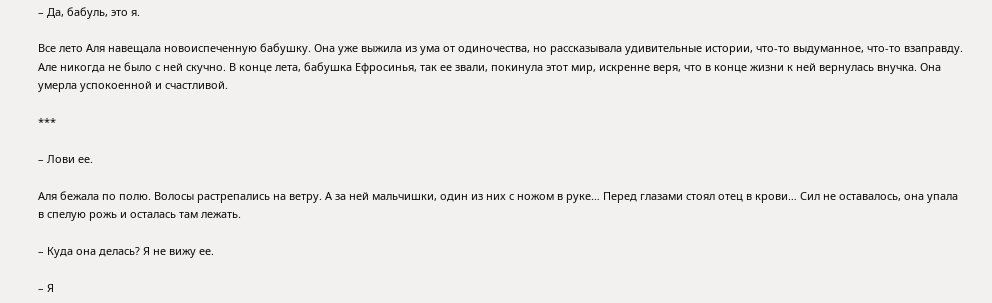– Да, бабуль, это я.

Все лето Аля навещала новоиспеченную бабушку. Она уже выжила из ума от одиночества, но рассказывала удивительные истории, что-то выдуманное, что-то взаправду. Але никогда не было с ней скучно. В конце лета, бабушка Ефросинья, так ее звали, покинула этот мир, искренне веря, что в конце жизни к ней вернулась внучка. Она умерла успокоенной и счастливой.

***

– Лови ее.

Аля бежала по полю. Волосы растрепались на ветру. А за ней мальчишки, один из них с ножом в руке… Перед глазами стоял отец в крови… Сил не оставалось, она упала в спелую рожь и осталась там лежать.

– Куда она делась? Я не вижу ее.

– Я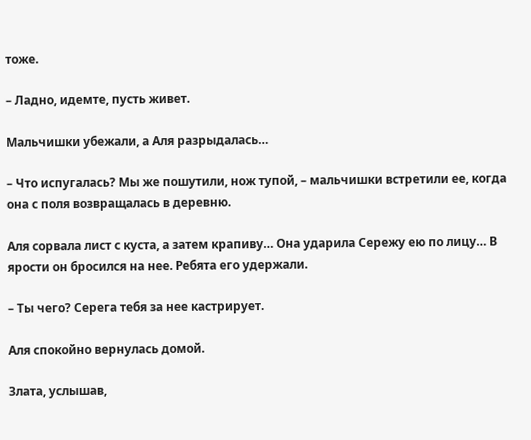тоже.

– Ладно, идемте, пусть живет.

Мальчишки убежали, а Аля разрыдалась…

– Что испугалась? Мы же пошутили, нож тупой, – мальчишки встретили ее, когда она с поля возвращалась в деревню.

Аля сорвала лист с куста, а затем крапиву… Она ударила Сережу ею по лицу… В ярости он бросился на нее. Ребята его удержали.

– Ты чего? Серега тебя за нее кастрирует.

Аля спокойно вернулась домой.

Злата, услышав,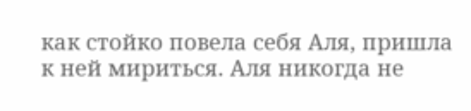как стойко повела себя Аля, пришла к ней мириться. Аля никогда не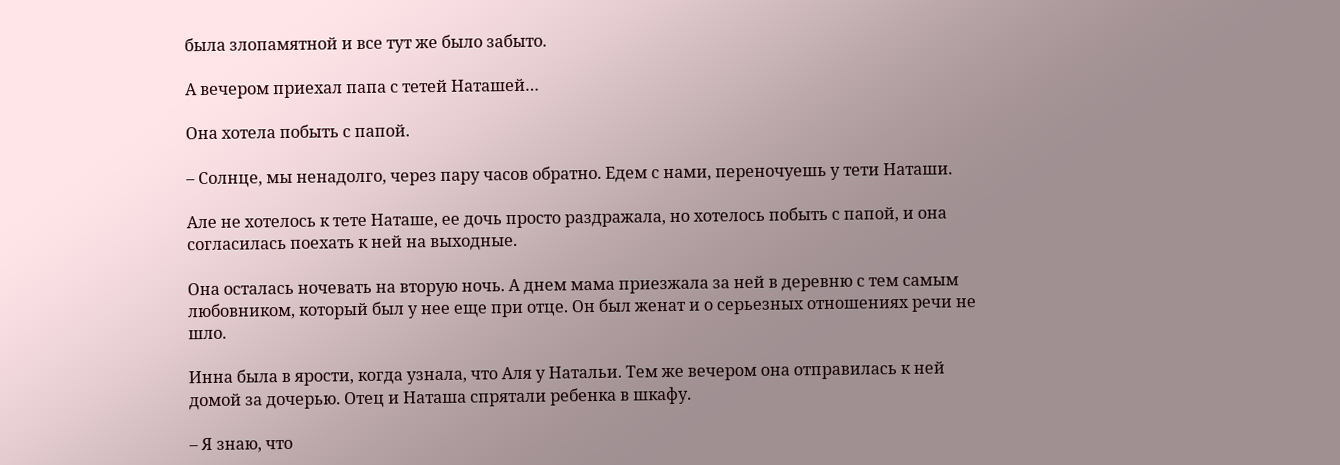была злопамятной и все тут же было забыто.

А вечером приехал папа с тетей Наташей…

Она хотела побыть с папой.

– Солнце, мы ненадолго, через пару часов обратно. Едем с нами, переночуешь у тети Наташи.

Але не хотелось к тете Наташе, ее дочь просто раздражала, но хотелось побыть с папой, и она согласилась поехать к ней на выходные.

Она осталась ночевать на вторую ночь. А днем мама приезжала за ней в деревню с тем самым любовником, который был у нее еще при отце. Он был женат и о серьезных отношениях речи не шло.

Инна была в ярости, когда узнала, что Аля у Натальи. Тем же вечером она отправилась к ней домой за дочерью. Отец и Наташа спрятали ребенка в шкафу.

– Я знаю, что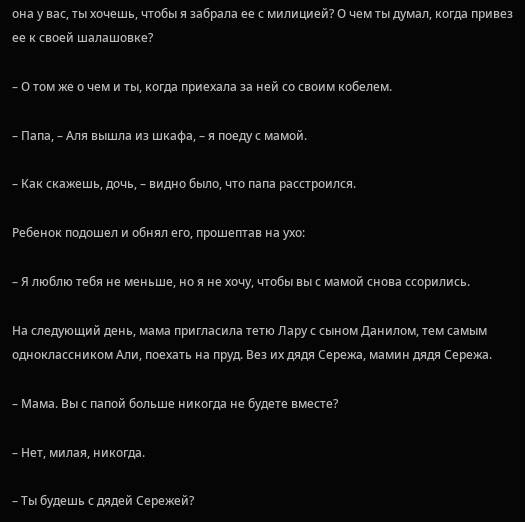она у вас, ты хочешь, чтобы я забрала ее с милицией? О чем ты думал, когда привез ее к своей шалашовке?

– О том же о чем и ты, когда приехала за ней со своим кобелем.

– Папа, – Аля вышла из шкафа, – я поеду с мамой.

– Как скажешь, дочь, – видно было, что папа расстроился.

Ребенок подошел и обнял его, прошептав на ухо:

– Я люблю тебя не меньше, но я не хочу, чтобы вы с мамой снова ссорились.

На следующий день, мама пригласила тетю Лару с сыном Данилом, тем самым одноклассником Али, поехать на пруд. Вез их дядя Сережа, мамин дядя Сережа.

– Мама. Вы с папой больше никогда не будете вместе?

– Нет, милая, никогда.

– Ты будешь с дядей Сережей?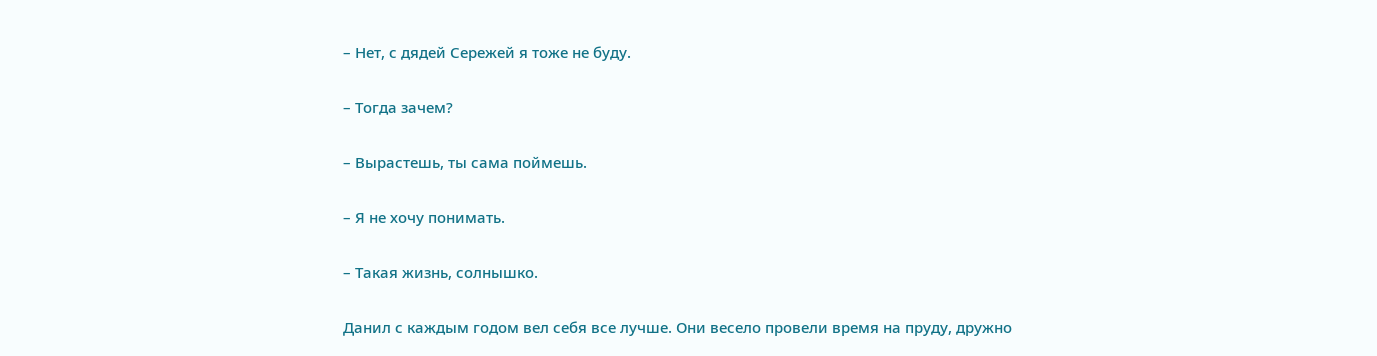– Нет, с дядей Сережей я тоже не буду.

– Тогда зачем?

– Вырастешь, ты сама поймешь.

– Я не хочу понимать.

– Такая жизнь, солнышко.

Данил с каждым годом вел себя все лучше. Они весело провели время на пруду, дружно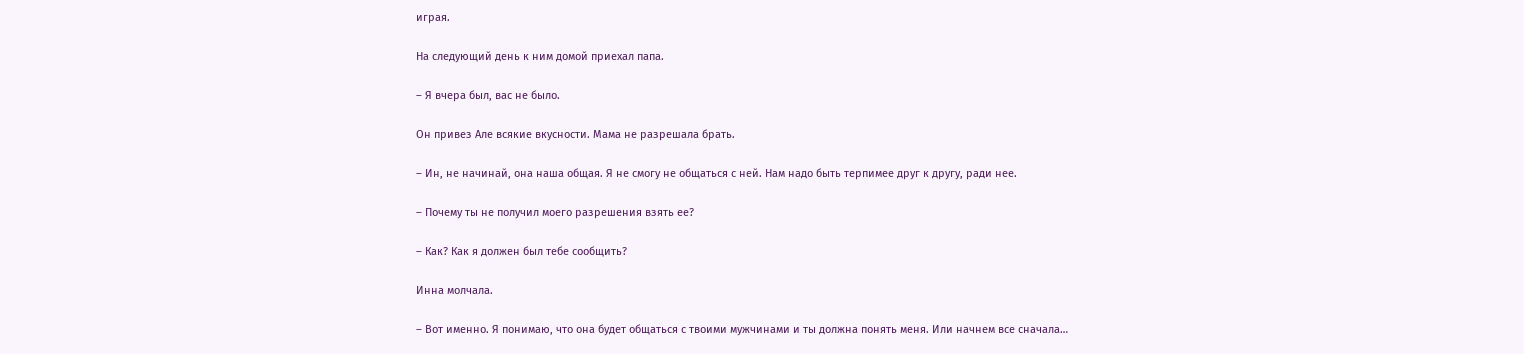играя.

На следующий день к ним домой приехал папа.

– Я вчера был, вас не было.

Он привез Але всякие вкусности. Мама не разрешала брать.

– Ин, не начинай, она наша общая. Я не смогу не общаться с ней. Нам надо быть терпимее друг к другу, ради нее.

– Почему ты не получил моего разрешения взять ее?

– Как? Как я должен был тебе сообщить?

Инна молчала.

– Вот именно. Я понимаю, что она будет общаться с твоими мужчинами и ты должна понять меня. Или начнем все сначала…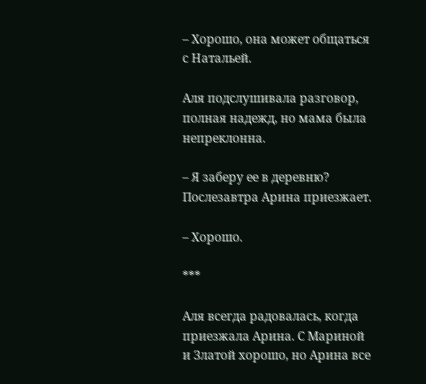– Хорошо, она может общаться с Натальей.

Аля подслушивала разговор, полная надежд, но мама была непреклонна.

– Я заберу ее в деревню? Послезавтра Арина приезжает.

– Хорошо.

***

Аля всегда радовалась, когда приезжала Арина. С Мариной и Златой хорошо, но Арина все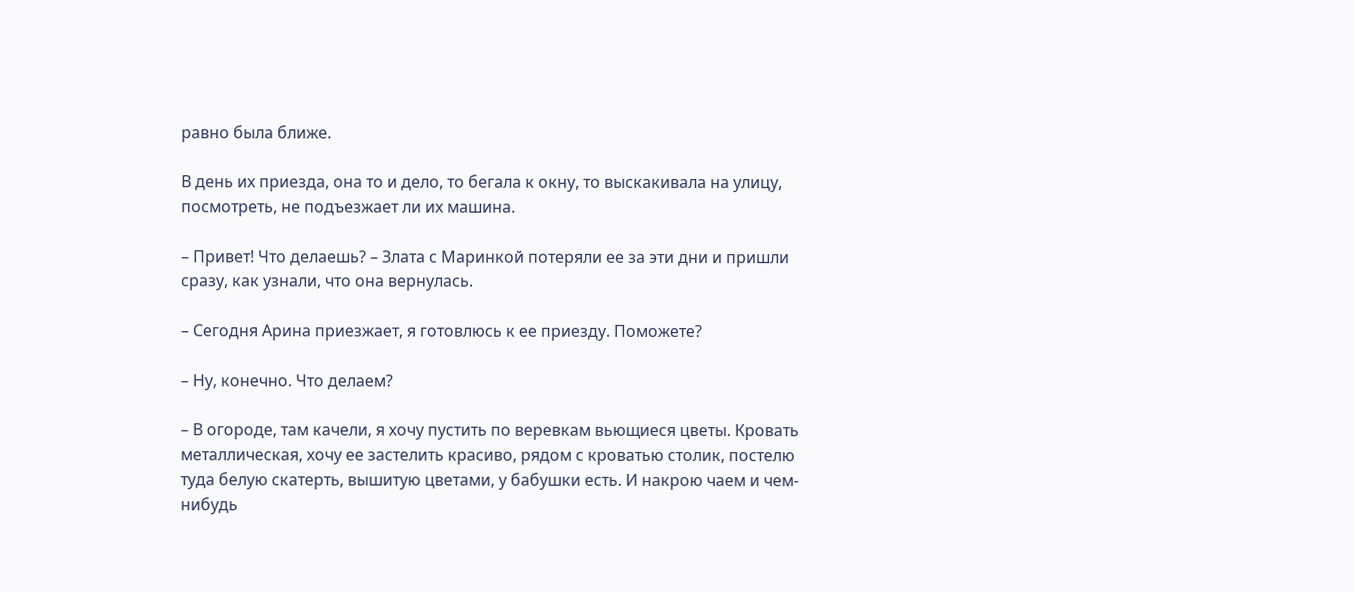равно была ближе.

В день их приезда, она то и дело, то бегала к окну, то выскакивала на улицу, посмотреть, не подъезжает ли их машина.

– Привет! Что делаешь? – Злата с Маринкой потеряли ее за эти дни и пришли сразу, как узнали, что она вернулась.

– Сегодня Арина приезжает, я готовлюсь к ее приезду. Поможете?

– Ну, конечно. Что делаем?

– В огороде, там качели, я хочу пустить по веревкам вьющиеся цветы. Кровать металлическая, хочу ее застелить красиво, рядом с кроватью столик, постелю туда белую скатерть, вышитую цветами, у бабушки есть. И накрою чаем и чем-нибудь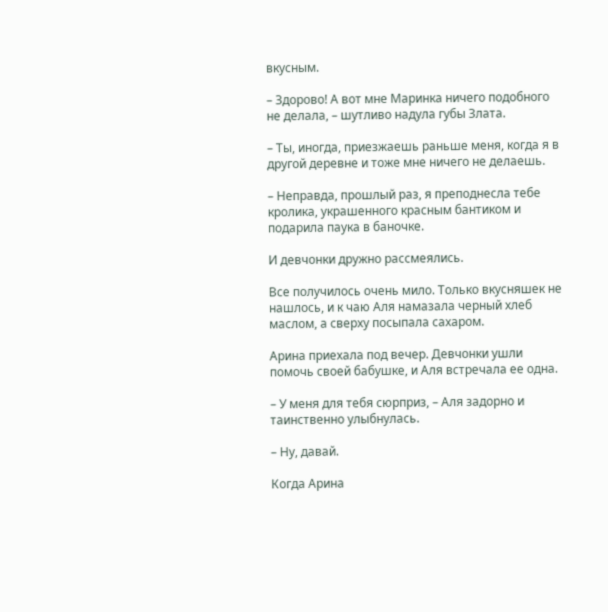вкусным.

– Здорово! А вот мне Маринка ничего подобного не делала, – шутливо надула губы Злата.

– Ты, иногда, приезжаешь раньше меня, когда я в другой деревне и тоже мне ничего не делаешь.

– Неправда, прошлый раз, я преподнесла тебе кролика, украшенного красным бантиком и подарила паука в баночке.

И девчонки дружно рассмеялись.

Все получилось очень мило. Только вкусняшек не нашлось, и к чаю Аля намазала черный хлеб маслом, а сверху посыпала сахаром.

Арина приехала под вечер. Девчонки ушли помочь своей бабушке, и Аля встречала ее одна.

– У меня для тебя сюрприз, – Аля задорно и таинственно улыбнулась.

– Ну, давай.

Когда Арина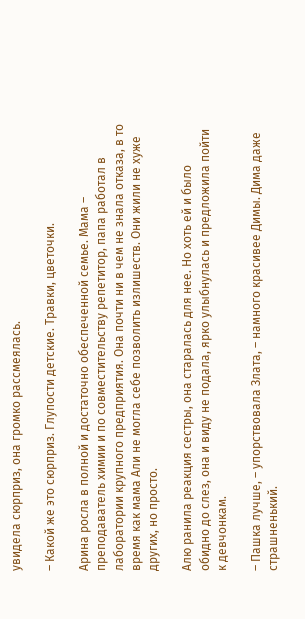увидела сюрприз, она громко рассмеялась.

– Какой же это сюрприз. Глупости детские. Травки, цветочки.

Арина росла в полной и достаточно обеспеченной семье. Мама – преподаватель химии и по совместительству репетитор, папа работал в лаборатории крупного предприятия. Она почти ни в чем не знала отказа, в то время как мама Али не могла себе позволить излишеств. Они жили не хуже других, но просто.

Алю ранила реакция сестры, она старалась для нее. Но хоть ей и было обидно до слез, она и виду не подала, ярко улыбнулась и предложила пойти к девчонкам.

– Пашка лучше, – упорствовала Злата, – намного красивее Димы. Дима даже страшненький.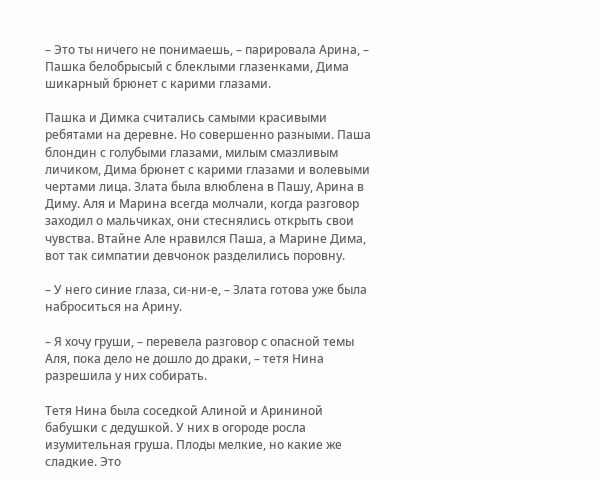– Это ты ничего не понимаешь, – парировала Арина, – Пашка белобрысый с блеклыми глазенками, Дима шикарный брюнет с карими глазами.

Пашка и Димка считались самыми красивыми ребятами на деревне. Но совершенно разными. Паша блондин с голубыми глазами, милым смазливым личиком, Дима брюнет с карими глазами и волевыми чертами лица. Злата была влюблена в Пашу, Арина в Диму. Аля и Марина всегда молчали, когда разговор заходил о мальчиках, они стеснялись открыть свои чувства. Втайне Але нравился Паша, а Марине Дима, вот так симпатии девчонок разделились поровну.

– У него синие глаза, си-ни-е, – Злата готова уже была наброситься на Арину.

– Я хочу груши, – перевела разговор с опасной темы Аля, пока дело не дошло до драки, – тетя Нина разрешила у них собирать.

Тетя Нина была соседкой Алиной и Арининой бабушки с дедушкой. У них в огороде росла изумительная груша. Плоды мелкие, но какие же сладкие. Это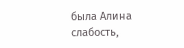была Алина слабость,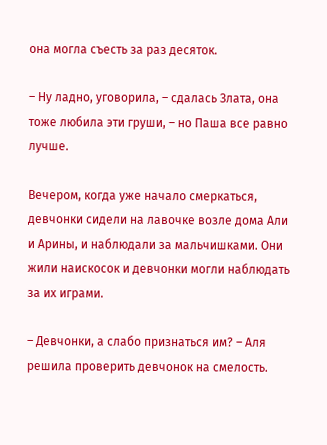она могла съесть за раз десяток.

– Ну ладно, уговорила, – сдалась Злата, она тоже любила эти груши, – но Паша все равно лучше.

Вечером, когда уже начало смеркаться, девчонки сидели на лавочке возле дома Али и Арины, и наблюдали за мальчишками. Они жили наискосок и девчонки могли наблюдать за их играми.

– Девчонки, а слабо признаться им? – Аля решила проверить девчонок на смелость.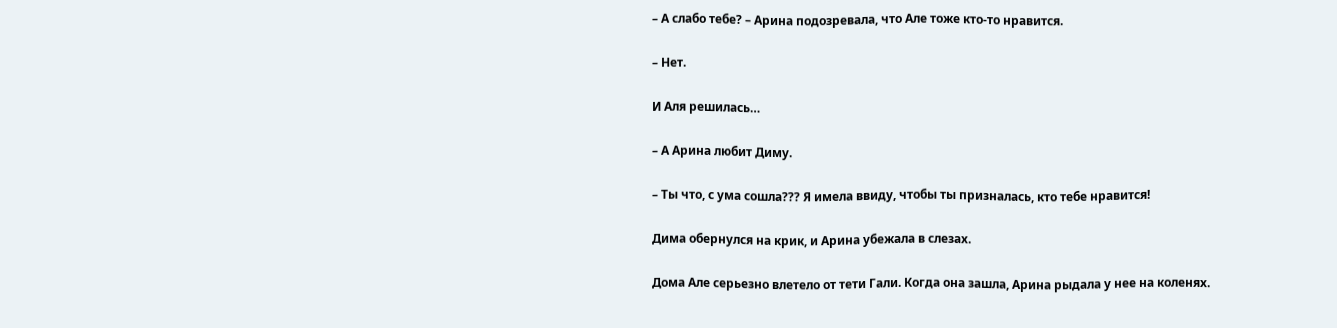– А слабо тебе? – Арина подозревала, что Але тоже кто-то нравится.

– Нет.

И Аля решилась…

– А Арина любит Диму.

– Ты что, с ума сошла??? Я имела ввиду, чтобы ты призналась, кто тебе нравится!

Дима обернулся на крик, и Арина убежала в слезах.

Дома Але серьезно влетело от тети Гали. Когда она зашла, Арина рыдала у нее на коленях.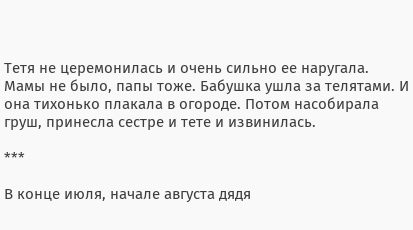Тетя не церемонилась и очень сильно ее наругала. Мамы не было, папы тоже. Бабушка ушла за телятами. И она тихонько плакала в огороде. Потом насобирала груш, принесла сестре и тете и извинилась.

***

В конце июля, начале августа дядя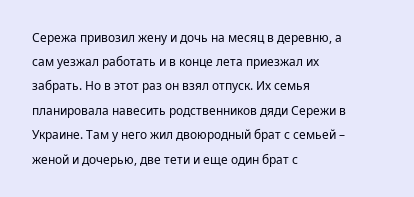Сережа привозил жену и дочь на месяц в деревню, а сам уезжал работать и в конце лета приезжал их забрать. Но в этот раз он взял отпуск. Их семья планировала навесить родственников дяди Сережи в Украине. Там у него жил двоюродный брат с семьей – женой и дочерью, две тети и еще один брат с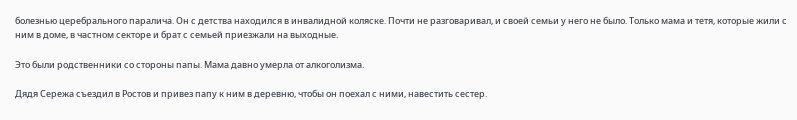болезнью церебрального паралича. Он с детства находился в инвалидной коляске. Почти не разговаривал, и своей семьи у него не было. Только мама и тетя, которые жили с ним в доме, в частном секторе и брат с семьей приезжали на выходные.

Это были родственники со стороны папы. Мама давно умерла от алкоголизма.

Дядя Сережа съездил в Ростов и привез папу к ним в деревню, чтобы он поехал с ними, навестить сестер.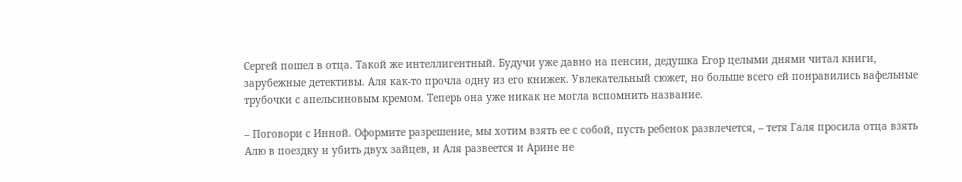Сергей пошел в отца. Такой же интеллигентный. Будучи уже давно на пенсии, дедушка Егор целыми днями читал книги, зарубежные детективы. Аля как-то прочла одну из его книжек. Увлекательный сюжет, но больше всего ей понравились вафельные трубочки с апельсиновым кремом. Теперь она уже никак не могла вспомнить название.

– Поговори с Инной. Оформите разрешение, мы хотим взять ее с собой, пусть ребенок развлечется, – тетя Галя просила отца взять Алю в поездку и убить двух зайцев, и Аля развеется и Арине не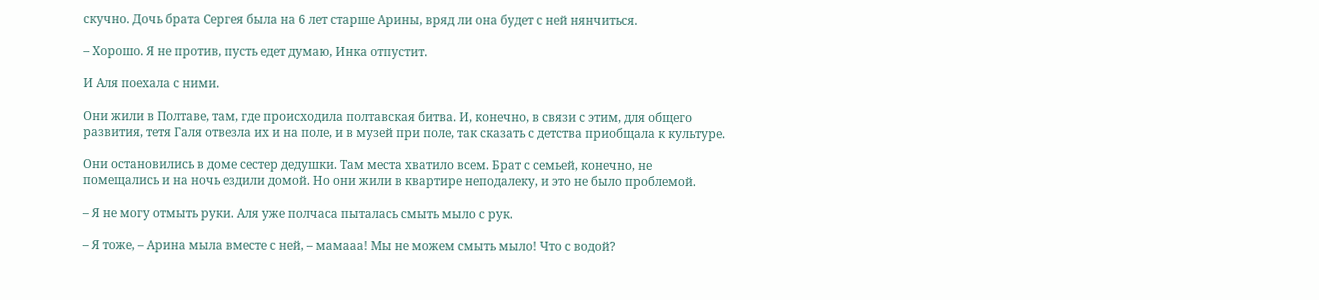скучно. Дочь брата Сергея была на 6 лет старше Арины, вряд ли она будет с ней нянчиться.

– Хорошо. Я не против, пусть едет думаю, Инка отпустит.

И Аля поехала с ними.

Они жили в Полтаве, там, где происходила полтавская битва. И, конечно, в связи с этим, для общего развития, тетя Галя отвезла их и на поле, и в музей при поле, так сказать с детства приобщала к культуре.

Они остановились в доме сестер дедушки. Там места хватило всем. Брат с семьей, конечно, не помещались и на ночь ездили домой. Но они жили в квартире неподалеку, и это не было проблемой.

– Я не могу отмыть руки. Аля уже полчаса пыталась смыть мыло с рук.

– Я тоже, – Арина мыла вместе с ней, – мамааа! Мы не можем смыть мыло! Что с водой?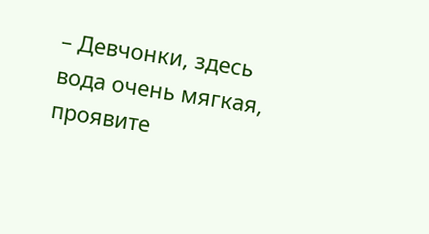– Девчонки, здесь вода очень мягкая, проявите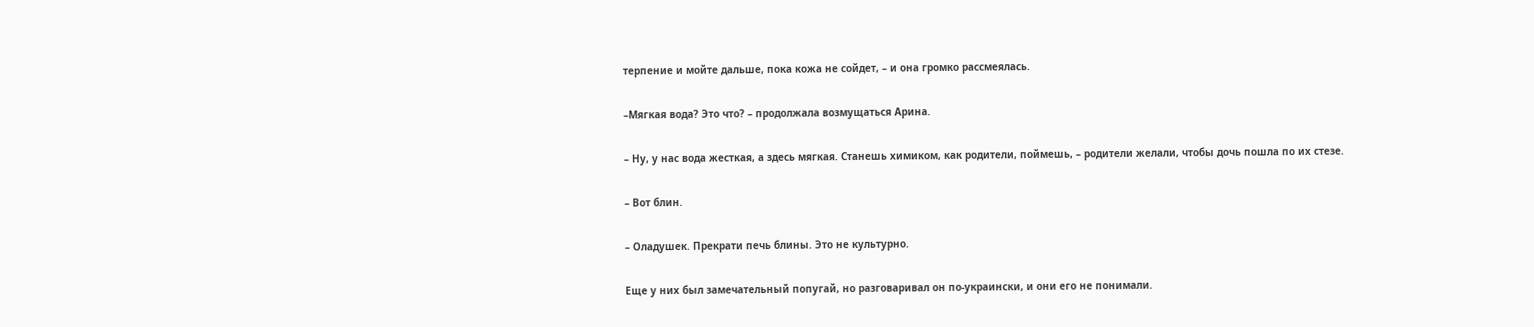терпение и мойте дальше, пока кожа не сойдет, – и она громко рассмеялась.

–Мягкая вода? Это что? – продолжала возмущаться Арина.

– Ну, у нас вода жесткая, а здесь мягкая. Станешь химиком, как родители, поймешь, – родители желали, чтобы дочь пошла по их стезе.

– Вот блин.

– Оладушек. Прекрати печь блины. Это не культурно.

Еще у них был замечательный попугай, но разговаривал он по-украински, и они его не понимали.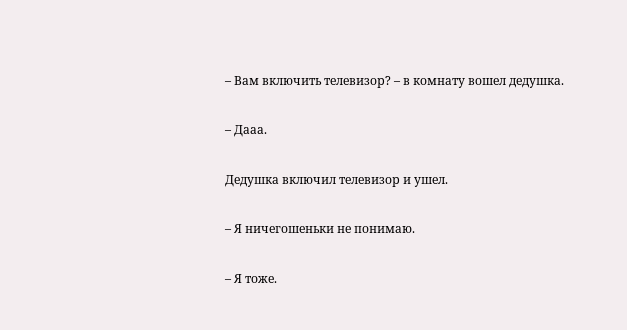– Вам включить телевизор? – в комнату вошел дедушка.

– Дааа.

Дедушка включил телевизор и ушел.

– Я ничегошеньки не понимаю.

– Я тоже.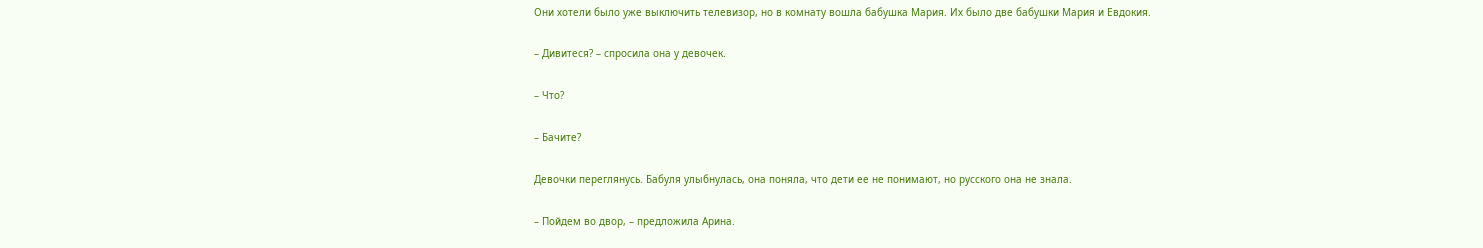Они хотели было уже выключить телевизор, но в комнату вошла бабушка Мария. Их было две бабушки Мария и Евдокия.

– Дивитеся? – спросила она у девочек.

– Что?

– Бачите?

Девочки переглянусь. Бабуля улыбнулась, она поняла, что дети ее не понимают, но русского она не знала.

– Пойдем во двор, – предложила Арина.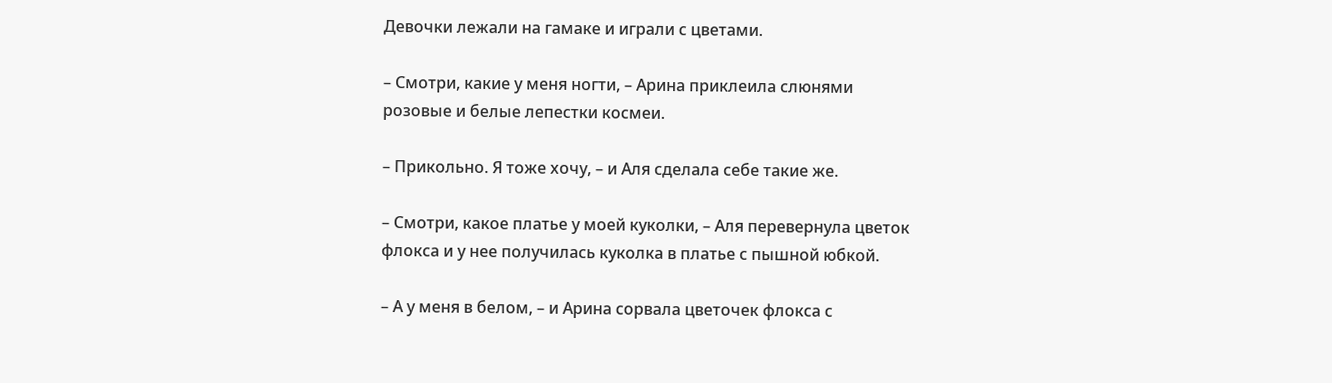Девочки лежали на гамаке и играли с цветами.

– Смотри, какие у меня ногти, – Арина приклеила слюнями розовые и белые лепестки космеи.

– Прикольно. Я тоже хочу, – и Аля сделала себе такие же.

– Смотри, какое платье у моей куколки, – Аля перевернула цветок флокса и у нее получилась куколка в платье с пышной юбкой.

– А у меня в белом, – и Арина сорвала цветочек флокса с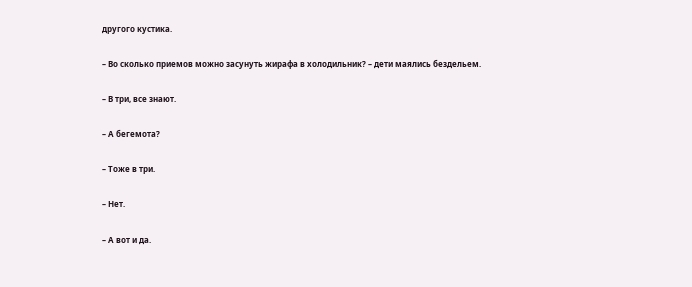другого кустика.

– Во сколько приемов можно засунуть жирафа в холодильник? – дети маялись бездельем.

– В три, все знают.

– А бегемота?

– Тоже в три.

– Нет.

– А вот и да.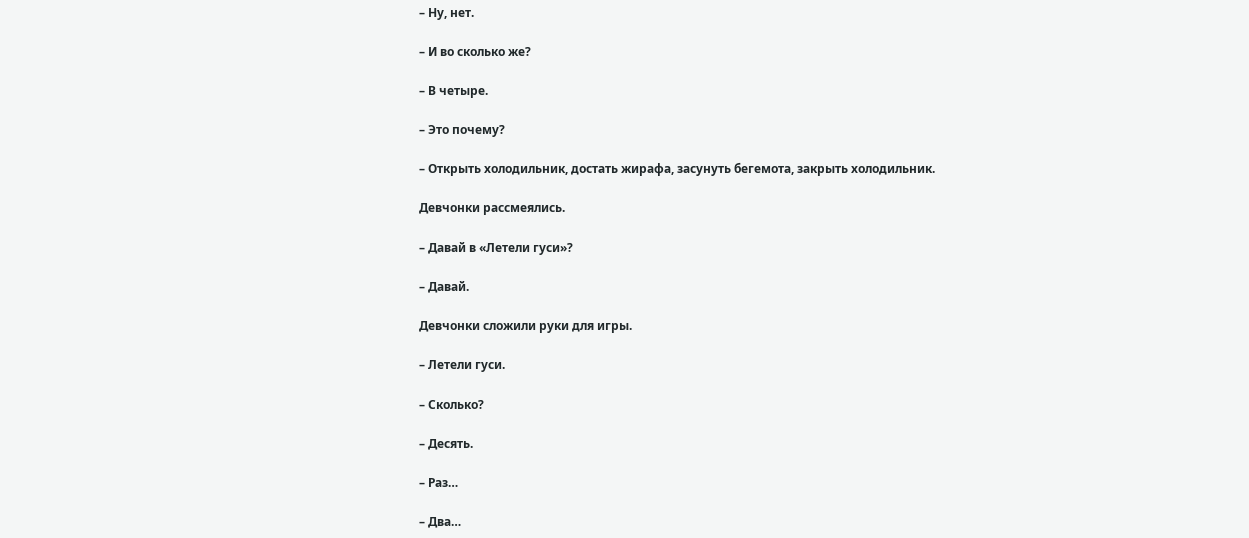– Ну, нет.

– И во сколько же?

– В четыре.

– Это почему?

– Открыть холодильник, достать жирафа, засунуть бегемота, закрыть холодильник.

Девчонки рассмеялись.

– Давай в «Летели гуси»?

– Давай.

Девчонки сложили руки для игры.

– Летели гуси.

– Сколько?

– Десять.

– Раз…

– Два…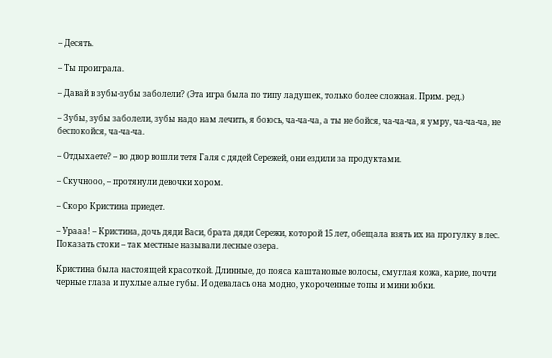– Десять.

– Ты проиграла.

– Давай в зубы-зубы заболели? (Эта игра была по типу ладушек, только более сложная. Прим. ред.)

– Зубы, зубы заболели, зубы надо нам лечить, я боюсь, ча-ча-ча, а ты не бойся, ча-ча-ча, я умру, ча-ча-ча, не беспокойся, ча-ча-ча.

– Отдыхаете? – во двор вошли тетя Галя с дядей Сережей, они ездили за продуктами.

– Скучнооо, – протянули девочки хором.

– Скоро Кристина приедет.

– Урааа! – Кристина, дочь дяди Васи, брата дяди Сережи, которой 15 лет, обещала взять их на прогулку в лес. Показать стоки – так местные называли лесные озера.

Кристина была настоящей красоткой. Длинные, до пояса каштановые волосы, смуглая кожа, карие, почти черные глаза и пухлые алые губы. И одевалась она модно, укороченные топы и мини юбки.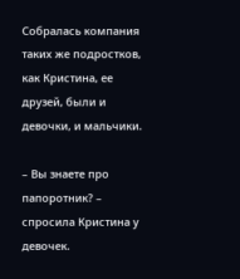Собралась компания таких же подростков, как Кристина, ее друзей, были и девочки, и мальчики.

– Вы знаете про папоротник? – спросила Кристина у девочек.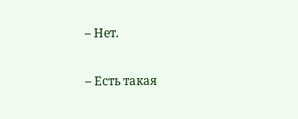– Нет.

– Есть такая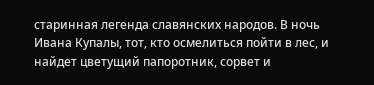старинная легенда славянских народов. В ночь Ивана Купалы, тот, кто осмелиться пойти в лес, и найдет цветущий папоротник, сорвет и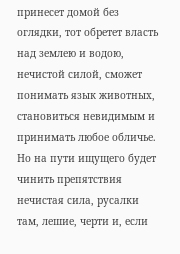принесет домой без оглядки, тот обретет власть над землею и водою, нечистой силой, сможет понимать язык животных, становиться невидимым и принимать любое обличье. Но на пути ищущего будет чинить препятствия нечистая сила, русалки там, лешие, черти и, если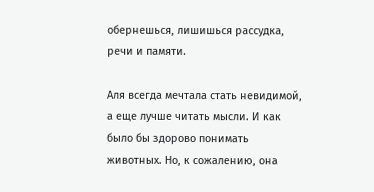обернешься, лишишься рассудка, речи и памяти.

Аля всегда мечтала стать невидимой, а еще лучше читать мысли. И как было бы здорово понимать животных. Но, к сожалению, она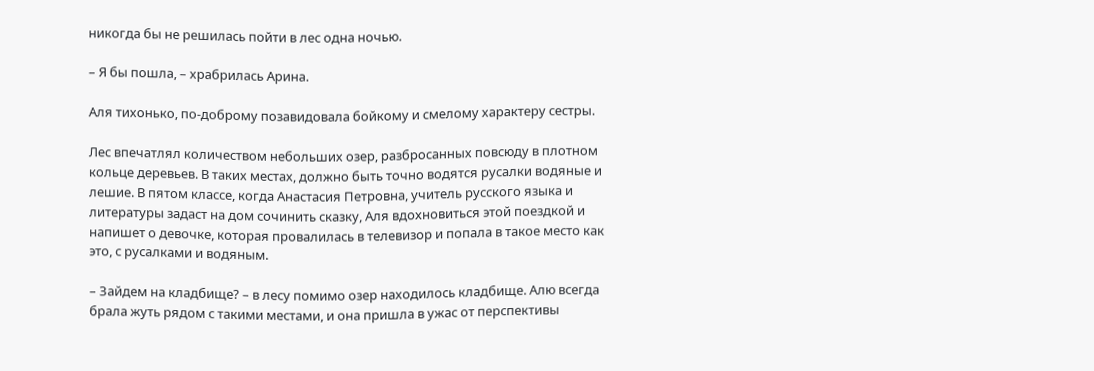никогда бы не решилась пойти в лес одна ночью.

– Я бы пошла, – храбрилась Арина.

Аля тихонько, по-доброму позавидовала бойкому и смелому характеру сестры.

Лес впечатлял количеством небольших озер, разбросанных повсюду в плотном кольце деревьев. В таких местах, должно быть точно водятся русалки водяные и лешие. В пятом классе, когда Анастасия Петровна, учитель русского языка и литературы задаст на дом сочинить сказку, Аля вдохновиться этой поездкой и напишет о девочке, которая провалилась в телевизор и попала в такое место как это, с русалками и водяным.

– Зайдем на кладбище? – в лесу помимо озер находилось кладбище. Алю всегда брала жуть рядом с такими местами, и она пришла в ужас от перспективы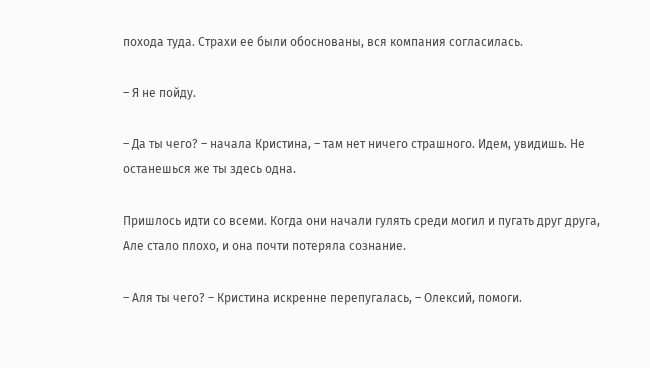похода туда. Страхи ее были обоснованы, вся компания согласилась.

– Я не пойду.

– Да ты чего? – начала Кристина, – там нет ничего страшного. Идем, увидишь. Не останешься же ты здесь одна.

Пришлось идти со всеми. Когда они начали гулять среди могил и пугать друг друга, Але стало плохо, и она почти потеряла сознание.

– Аля ты чего? – Кристина искренне перепугалась, – Олексий, помоги.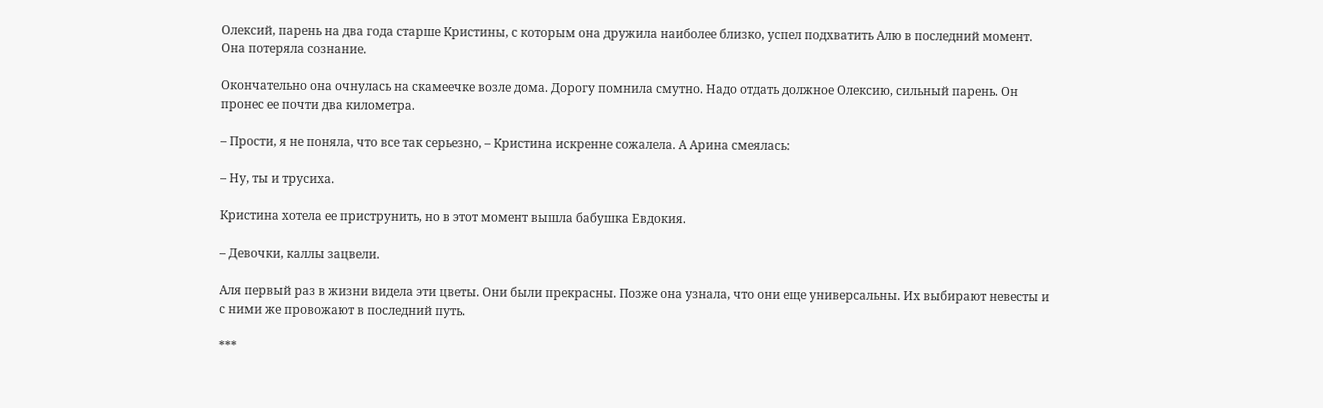Олексий, парень на два года старше Кристины, с которым она дружила наиболее близко, успел подхватить Алю в последний момент. Она потеряла сознание.

Окончательно она очнулась на скамеечке возле дома. Дорогу помнила смутно. Надо отдать должное Олексию, сильный парень. Он пронес ее почти два километра.

– Прости, я не поняла, что все так серьезно, – Кристина искренне сожалела. А Арина смеялась:

– Ну, ты и трусиха.

Кристина хотела ее приструнить, но в этот момент вышла бабушка Евдокия.

– Девочки, каллы зацвели.

Аля первый раз в жизни видела эти цветы. Они были прекрасны. Позже она узнала, что они еще универсальны. Их выбирают невесты и с ними же провожают в последний путь.

***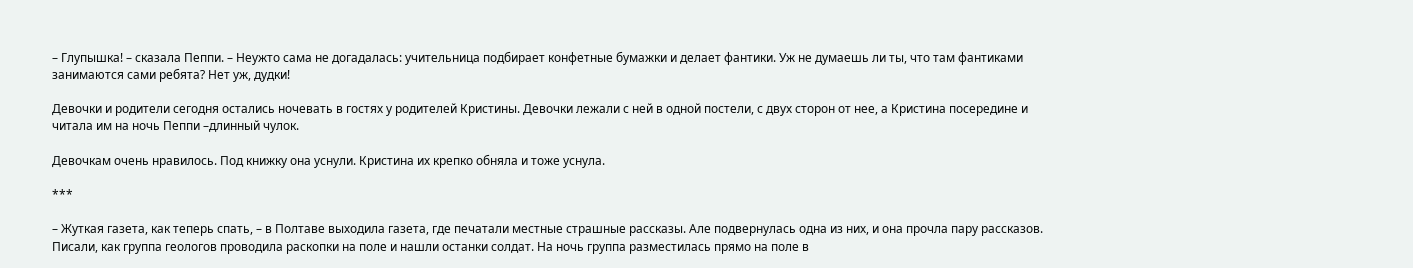– Глупышка! – сказала Пеппи. – Неужто сама не догадалась: учительница подбирает конфетные бумажки и делает фантики. Уж не думаешь ли ты, что там фантиками занимаются сами ребята? Нет уж, дудки!

Девочки и родители сегодня остались ночевать в гостях у родителей Кристины. Девочки лежали с ней в одной постели, с двух сторон от нее, а Кристина посередине и читала им на ночь Пеппи –длинный чулок.

Девочкам очень нравилось. Под книжку она уснули. Кристина их крепко обняла и тоже уснула.

***

– Жуткая газета, как теперь спать, – в Полтаве выходила газета, где печатали местные страшные рассказы. Але подвернулась одна из них, и она прочла пару рассказов. Писали, как группа геологов проводила раскопки на поле и нашли останки солдат. На ночь группа разместилась прямо на поле в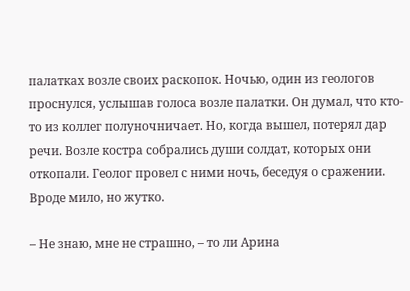палатках возле своих раскопок. Ночью, один из геологов проснулся, услышав голоса возле палатки. Он думал, что кто-то из коллег полуночничает. Но, когда вышел, потерял дар речи. Возле костра собрались души солдат, которых они откопали. Геолог провел с ними ночь, беседуя о сражении. Вроде мило, но жутко.

– Не знаю, мне не страшно, – то ли Арина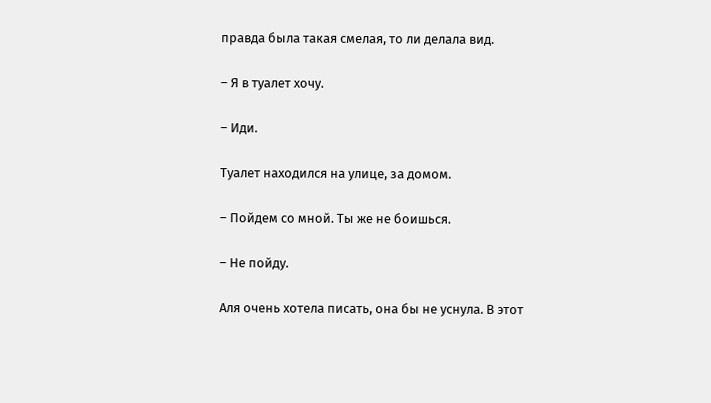правда была такая смелая, то ли делала вид.

– Я в туалет хочу.

– Иди.

Туалет находился на улице, за домом.

– Пойдем со мной. Ты же не боишься.

– Не пойду.

Аля очень хотела писать, она бы не уснула. В этот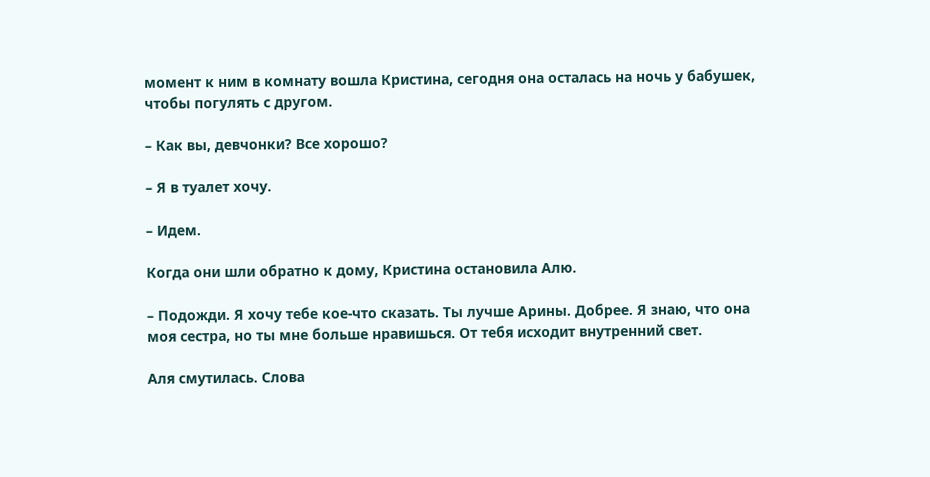момент к ним в комнату вошла Кристина, сегодня она осталась на ночь у бабушек, чтобы погулять с другом.

– Как вы, девчонки? Все хорошо?

– Я в туалет хочу.

– Идем.

Когда они шли обратно к дому, Кристина остановила Алю.

– Подожди. Я хочу тебе кое-что сказать. Ты лучше Арины. Добрее. Я знаю, что она моя сестра, но ты мне больше нравишься. От тебя исходит внутренний свет.

Аля смутилась. Слова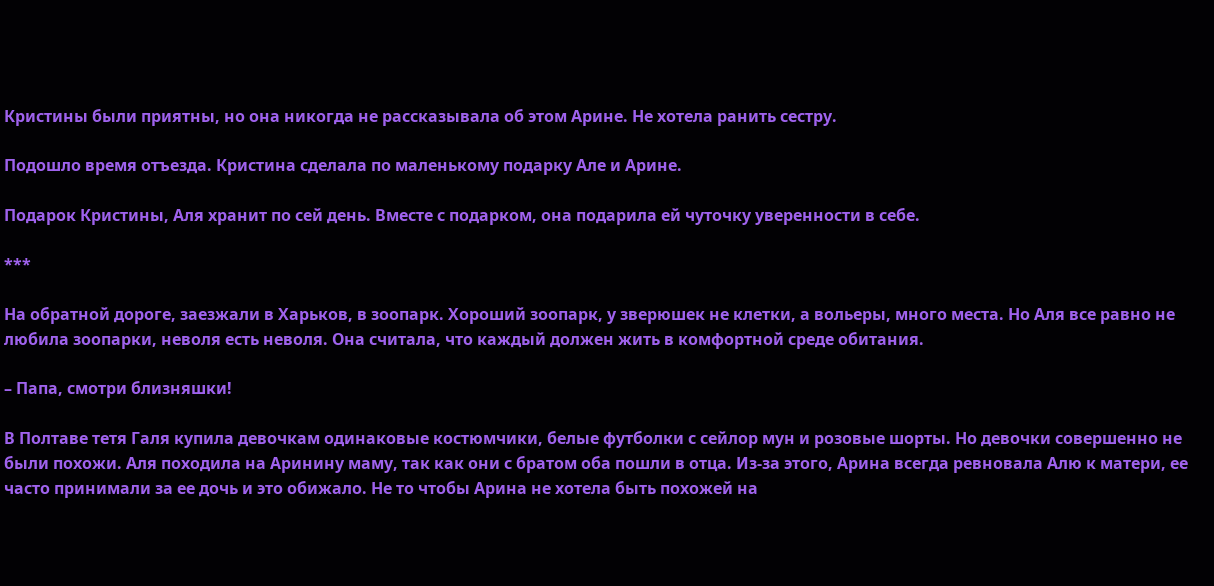Кристины были приятны, но она никогда не рассказывала об этом Арине. Не хотела ранить сестру.

Подошло время отъезда. Кристина сделала по маленькому подарку Але и Арине.

Подарок Кристины, Аля хранит по сей день. Вместе с подарком, она подарила ей чуточку уверенности в себе.

***

На обратной дороге, заезжали в Харьков, в зоопарк. Хороший зоопарк, у зверюшек не клетки, а вольеры, много места. Но Аля все равно не любила зоопарки, неволя есть неволя. Она считала, что каждый должен жить в комфортной среде обитания.

– Папа, смотри близняшки!

В Полтаве тетя Галя купила девочкам одинаковые костюмчики, белые футболки с сейлор мун и розовые шорты. Но девочки совершенно не были похожи. Аля походила на Аринину маму, так как они с братом оба пошли в отца. Из-за этого, Арина всегда ревновала Алю к матери, ее часто принимали за ее дочь и это обижало. Не то чтобы Арина не хотела быть похожей на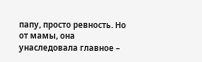папу, просто ревность. Но от мамы, она унаследовала главное –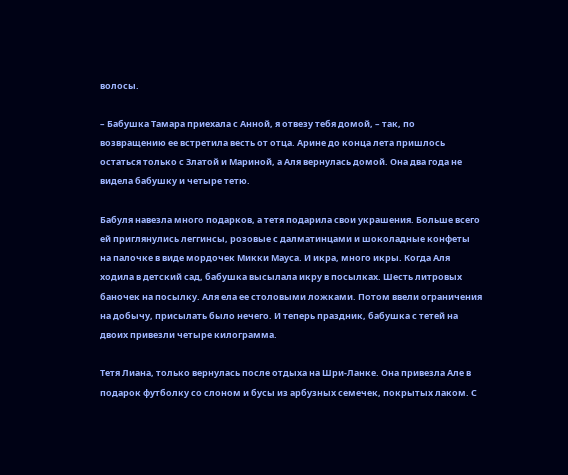волосы.

– Бабушка Тамара приехала с Анной, я отвезу тебя домой, – так, по возвращению ее встретила весть от отца. Арине до конца лета пришлось остаться только с Златой и Мариной, а Аля вернулась домой. Она два года не видела бабушку и четыре тетю.

Бабуля навезла много подарков, а тетя подарила свои украшения. Больше всего ей приглянулись леггинсы, розовые с далматинцами и шоколадные конфеты на палочке в виде мордочек Микки Мауса. И икра, много икры. Когда Аля ходила в детский сад, бабушка высылала икру в посылках. Шесть литровых баночек на посылку. Аля ела ее столовыми ложками. Потом ввели ограничения на добычу, присылать было нечего. И теперь праздник, бабушка с тетей на двоих привезли четыре килограмма.

Тетя Лиана, только вернулась после отдыха на Шри-Ланке. Она привезла Але в подарок футболку со слоном и бусы из арбузных семечек, покрытых лаком. С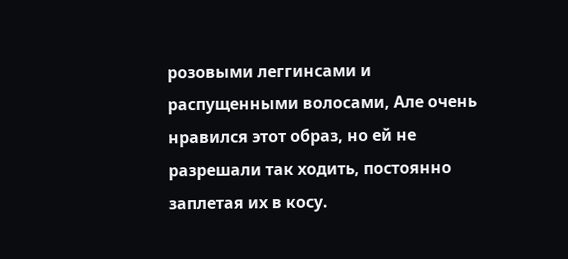розовыми леггинсами и распущенными волосами, Але очень нравился этот образ, но ей не разрешали так ходить, постоянно заплетая их в косу.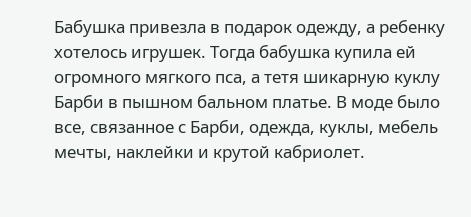Бабушка привезла в подарок одежду, а ребенку хотелось игрушек. Тогда бабушка купила ей огромного мягкого пса, а тетя шикарную куклу Барби в пышном бальном платье. В моде было все, связанное с Барби, одежда, куклы, мебель мечты, наклейки и крутой кабриолет.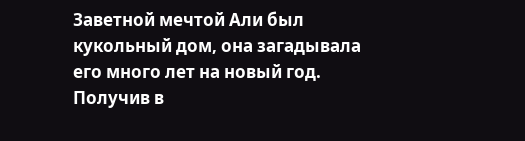Заветной мечтой Али был кукольный дом, она загадывала его много лет на новый год. Получив в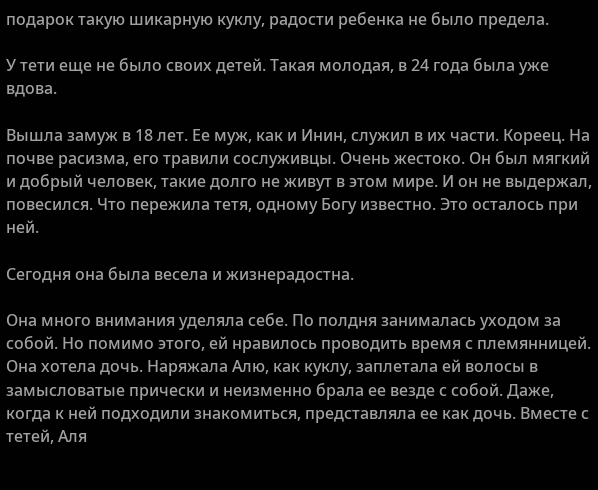подарок такую шикарную куклу, радости ребенка не было предела.

У тети еще не было своих детей. Такая молодая, в 24 года была уже вдова.

Вышла замуж в 18 лет. Ее муж, как и Инин, служил в их части. Кореец. На почве расизма, его травили сослуживцы. Очень жестоко. Он был мягкий и добрый человек, такие долго не живут в этом мире. И он не выдержал, повесился. Что пережила тетя, одному Богу известно. Это осталось при ней.

Сегодня она была весела и жизнерадостна.

Она много внимания уделяла себе. По полдня занималась уходом за собой. Но помимо этого, ей нравилось проводить время с племянницей. Она хотела дочь. Наряжала Алю, как куклу, заплетала ей волосы в замысловатые прически и неизменно брала ее везде с собой. Даже, когда к ней подходили знакомиться, представляла ее как дочь. Вместе с тетей, Аля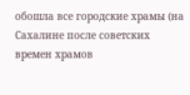обошла все городские храмы (на Сахалине после советских времен храмов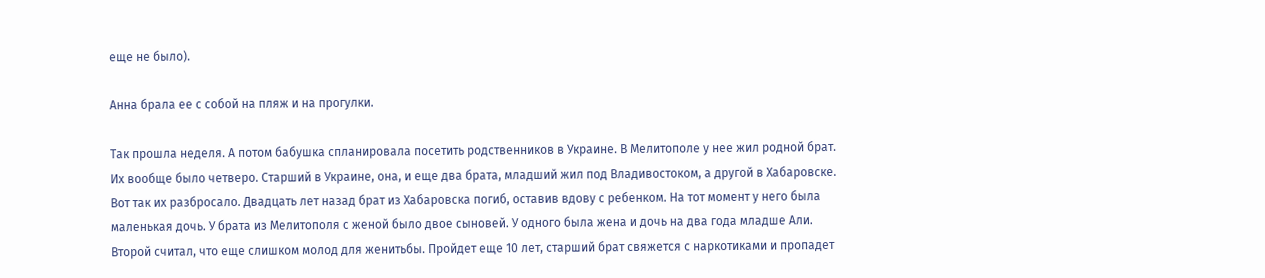еще не было).

Анна брала ее с собой на пляж и на прогулки.

Так прошла неделя. А потом бабушка спланировала посетить родственников в Украине. В Мелитополе у нее жил родной брат. Их вообще было четверо. Старший в Украине, она, и еще два брата, младший жил под Владивостоком, а другой в Хабаровске. Вот так их разбросало. Двадцать лет назад брат из Хабаровска погиб, оставив вдову с ребенком. На тот момент у него была маленькая дочь. У брата из Мелитополя с женой было двое сыновей. У одного была жена и дочь на два года младше Али. Второй считал, что еще слишком молод для женитьбы. Пройдет еще 10 лет, старший брат свяжется с наркотиками и пропадет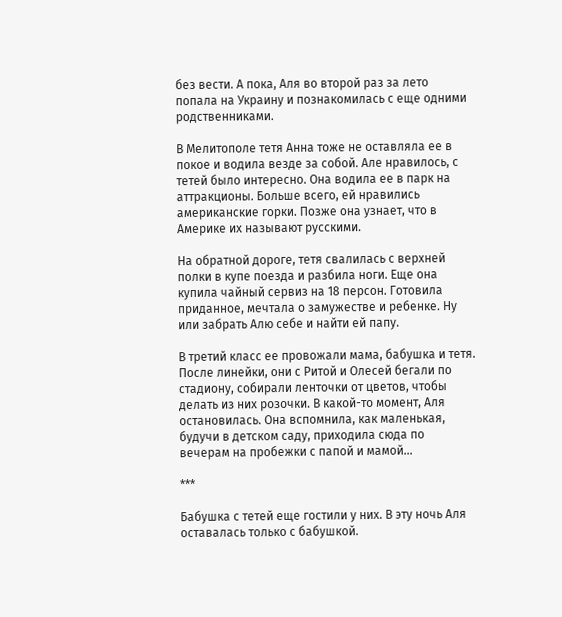без вести. А пока, Аля во второй раз за лето попала на Украину и познакомилась с еще одними родственниками.

В Мелитополе тетя Анна тоже не оставляла ее в покое и водила везде за собой. Але нравилось, с тетей было интересно. Она водила ее в парк на аттракционы. Больше всего, ей нравились американские горки. Позже она узнает, что в Америке их называют русскими.

На обратной дороге, тетя свалилась с верхней полки в купе поезда и разбила ноги. Еще она купила чайный сервиз на 18 персон. Готовила приданное, мечтала о замужестве и ребенке. Ну или забрать Алю себе и найти ей папу.

В третий класс ее провожали мама, бабушка и тетя. После линейки, они с Ритой и Олесей бегали по стадиону, собирали ленточки от цветов, чтобы делать из них розочки. В какой-то момент, Аля остановилась. Она вспомнила, как маленькая, будучи в детском саду, приходила сюда по вечерам на пробежки с папой и мамой…

***

Бабушка с тетей еще гостили у них. В эту ночь Аля оставалась только с бабушкой.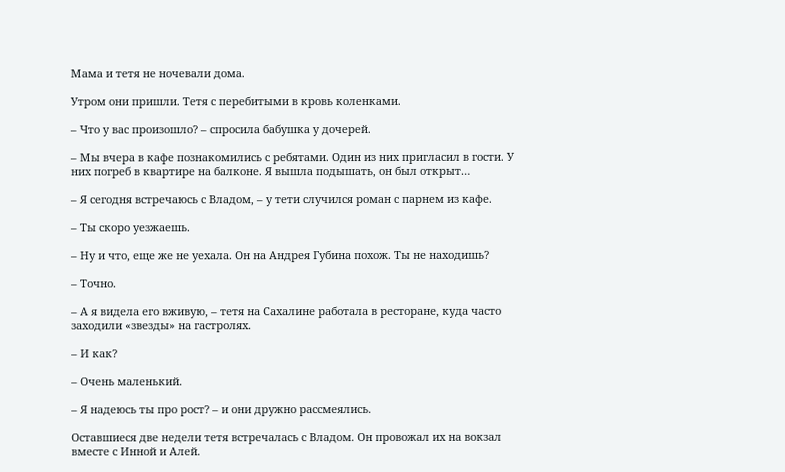Мама и тетя не ночевали дома.

Утром они пришли. Тетя с перебитыми в кровь коленками.

– Что у вас произошло? – спросила бабушка у дочерей.

– Мы вчера в кафе познакомились с ребятами. Один из них пригласил в гости. У них погреб в квартире на балконе. Я вышла подышать, он был открыт…

– Я сегодня встречаюсь с Владом, – у тети случился роман с парнем из кафе.

– Ты скоро уезжаешь.

– Ну и что, еще же не уехала. Он на Андрея Губина похож. Ты не находишь?

– Точно.

– А я видела его вживую, – тетя на Сахалине работала в ресторане, куда часто заходили «звезды» на гастролях.

– И как?

– Очень маленький.

– Я надеюсь ты про рост? – и они дружно рассмеялись.

Оставшиеся две недели тетя встречалась с Владом. Он провожал их на вокзал вместе с Инной и Алей.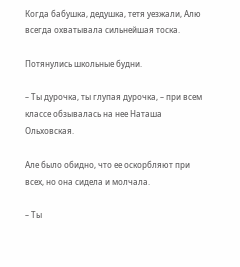Когда бабушка, дедушка, тетя уезжали, Алю всегда охватывала сильнейшая тоска.

Потянулись школьные будни.

– Ты дурочка, ты глупая дурочка, – при всем классе обзывалась на нее Наташа Ольховская.

Але было обидно, что ее оскорбляют при всех, но она сидела и молчала.

– Ты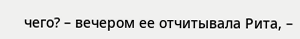чего? – вечером ее отчитывала Рита, –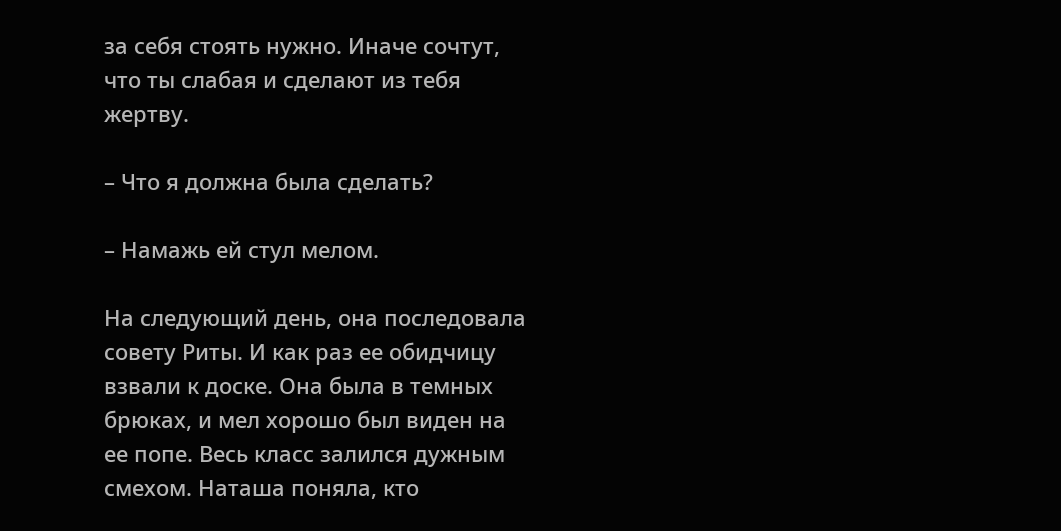за себя стоять нужно. Иначе сочтут, что ты слабая и сделают из тебя жертву.

– Что я должна была сделать?

– Намажь ей стул мелом.

На следующий день, она последовала совету Риты. И как раз ее обидчицу взвали к доске. Она была в темных брюках, и мел хорошо был виден на ее попе. Весь класс залился дужным смехом. Наташа поняла, кто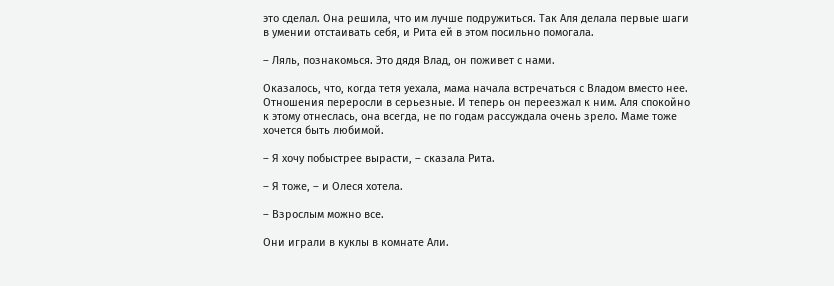это сделал. Она решила, что им лучше подружиться. Так Аля делала первые шаги в умении отстаивать себя, и Рита ей в этом посильно помогала.

– Ляль, познакомься. Это дядя Влад, он поживет с нами.

Оказалось, что, когда тетя уехала, мама начала встречаться с Владом вместо нее. Отношения переросли в серьезные. И теперь он переезжал к ним. Аля спокойно к этому отнеслась, она всегда, не по годам рассуждала очень зрело. Маме тоже хочется быть любимой.

– Я хочу побыстрее вырасти, – сказала Рита.

– Я тоже, – и Олеся хотела.

– Взрослым можно все.

Они играли в куклы в комнате Али.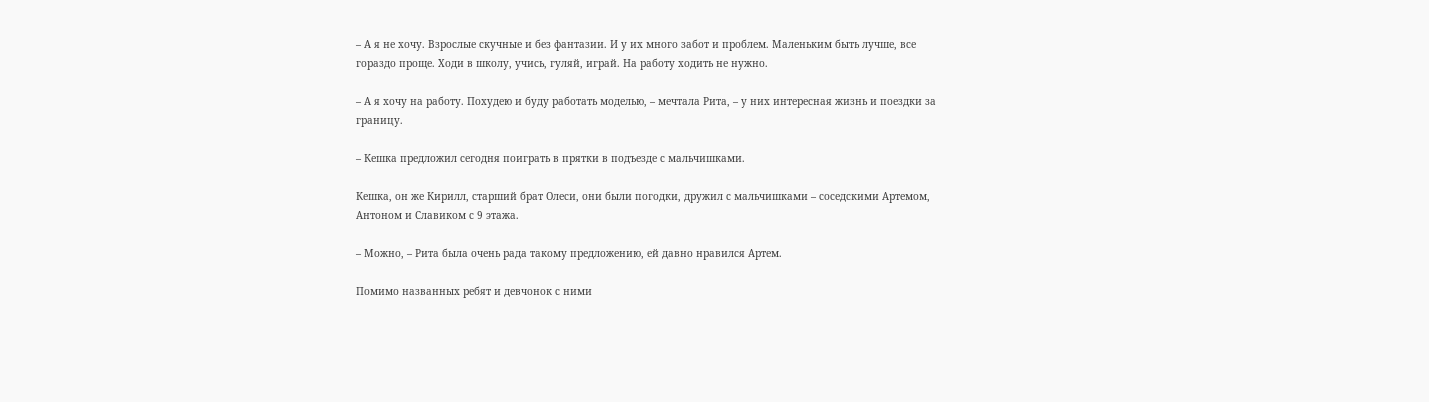– А я не хочу. Взрослые скучные и без фантазии. И у их много забот и проблем. Маленьким быть лучше, все гораздо проще. Ходи в школу, учись, гуляй, играй. На работу ходить не нужно.

– А я хочу на работу. Похудею и буду работать моделью, – мечтала Рита, – у них интересная жизнь и поездки за границу.

– Кешка предложил сегодня поиграть в прятки в подъезде с мальчишками.

Кешка, он же Кирилл, старший брат Олеси, они были погодки, дружил с мальчишками – соседскими Артемом, Антоном и Славиком с 9 этажа.

– Можно, – Рита была очень рада такому предложению, ей давно нравился Артем.

Помимо названных ребят и девчонок с ними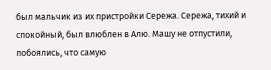был мальчик из их пристройки Сережа. Сережа, тихий и спокойный, был влюблен в Алю. Машу не отпустили, побоялись, что самую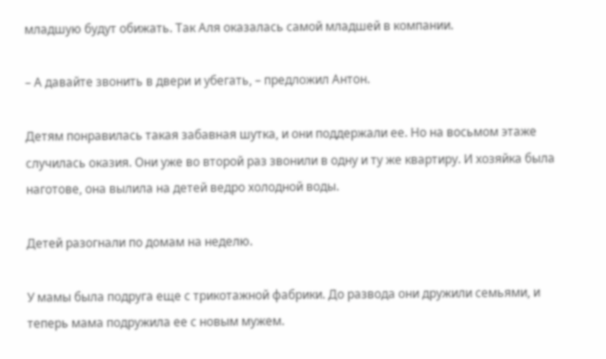младшую будут обижать. Так Аля оказалась самой младшей в компании.

– А давайте звонить в двери и убегать, – предложил Антон.

Детям понравилась такая забавная шутка, и они поддержали ее. Но на восьмом этаже случилась оказия. Они уже во второй раз звонили в одну и ту же квартиру. И хозяйка была наготове, она вылила на детей ведро холодной воды.

Детей разогнали по домам на неделю.

У мамы была подруга еще с трикотажной фабрики. До развода они дружили семьями, и теперь мама подружила ее с новым мужем.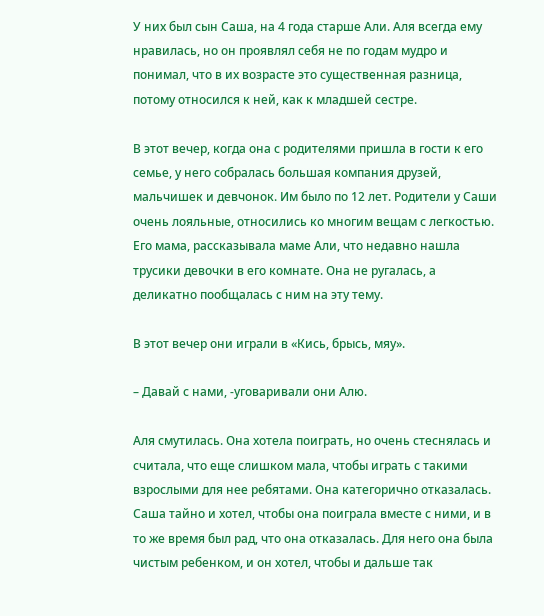У них был сын Саша, на 4 года старше Али. Аля всегда ему нравилась, но он проявлял себя не по годам мудро и понимал, что в их возрасте это существенная разница, потому относился к ней, как к младшей сестре.

В этот вечер, когда она с родителями пришла в гости к его семье, у него собралась большая компания друзей, мальчишек и девчонок. Им было по 12 лет. Родители у Саши очень лояльные, относились ко многим вещам с легкостью. Его мама, рассказывала маме Али, что недавно нашла трусики девочки в его комнате. Она не ругалась, а деликатно пообщалась с ним на эту тему.

В этот вечер они играли в «Кись, брысь, мяу».

– Давай с нами, -уговаривали они Алю.

Аля смутилась. Она хотела поиграть, но очень стеснялась и считала, что еще слишком мала, чтобы играть с такими взрослыми для нее ребятами. Она категорично отказалась. Саша тайно и хотел, чтобы она поиграла вместе с ними, и в то же время был рад, что она отказалась. Для него она была чистым ребенком, и он хотел, чтобы и дальше так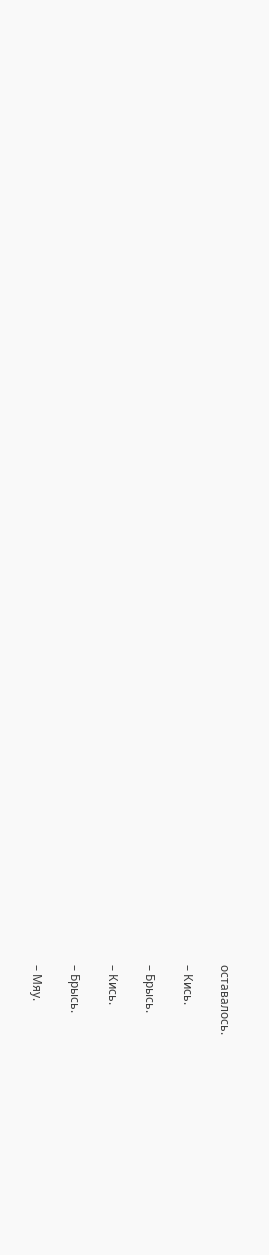оставалось.

– Кись.

– Брысь.

– Кись.

– Брысь.

– Мяу.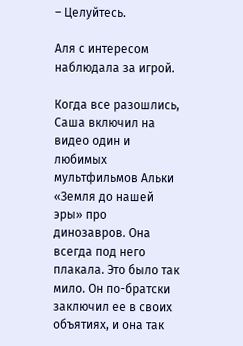– Целуйтесь.

Аля с интересом наблюдала за игрой.

Когда все разошлись, Саша включил на видео один и любимых мультфильмов Альки «Земля до нашей эры» про динозавров. Она всегда под него плакала. Это было так мило. Он по-братски заключил ее в своих объятиях, и она так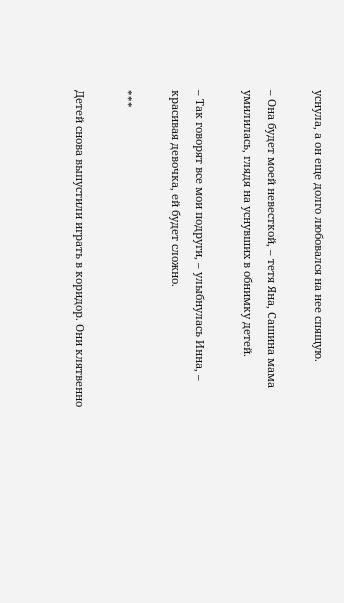уснула, а он еще долго любовался на нее спящую.

– Она будет моей невесткой, – тетя Яна, Сашина мама умилилась, глядя на уснувших в обнимку детей.

– Так говорят все мои подруги, – улыбнулась Инна, – красивая девочка, ей будет сложно.

***

Детей снова выпустили играть в коридор. Они клятвенно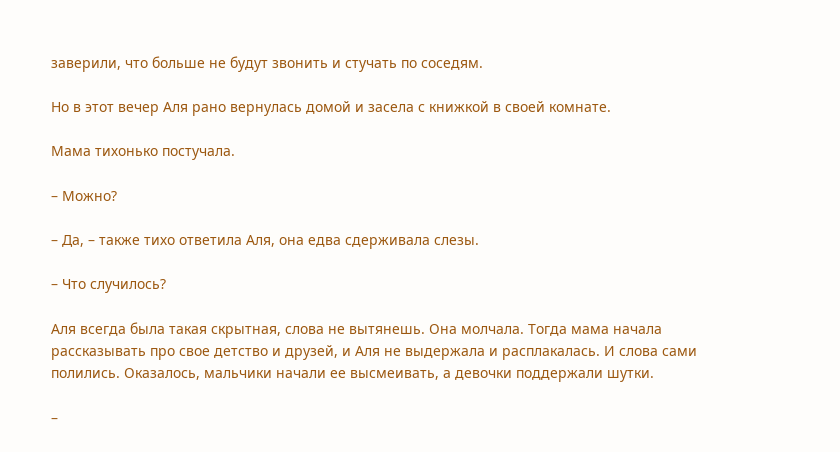заверили, что больше не будут звонить и стучать по соседям.

Но в этот вечер Аля рано вернулась домой и засела с книжкой в своей комнате.

Мама тихонько постучала.

– Можно?

– Да, – также тихо ответила Аля, она едва сдерживала слезы.

– Что случилось?

Аля всегда была такая скрытная, слова не вытянешь. Она молчала. Тогда мама начала рассказывать про свое детство и друзей, и Аля не выдержала и расплакалась. И слова сами полились. Оказалось, мальчики начали ее высмеивать, а девочки поддержали шутки.

–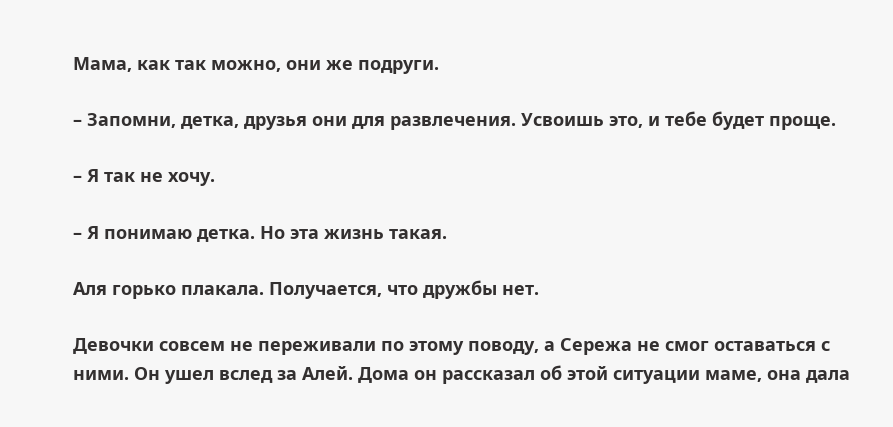Мама, как так можно, они же подруги.

– Запомни, детка, друзья они для развлечения. Усвоишь это, и тебе будет проще.

– Я так не хочу.

– Я понимаю детка. Но эта жизнь такая.

Аля горько плакала. Получается, что дружбы нет.

Девочки совсем не переживали по этому поводу, а Сережа не смог оставаться с ними. Он ушел вслед за Алей. Дома он рассказал об этой ситуации маме, она дала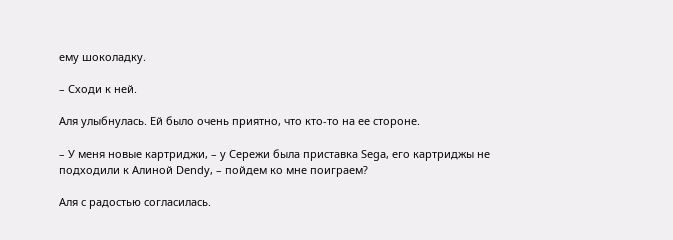ему шоколадку.

– Сходи к ней.

Аля улыбнулась. Ей было очень приятно, что кто-то на ее стороне.

– У меня новые картриджи, – у Сережи была приставка Sega, его картриджы не подходили к Алиной Dendy, – пойдем ко мне поиграем?

Аля с радостью согласилась.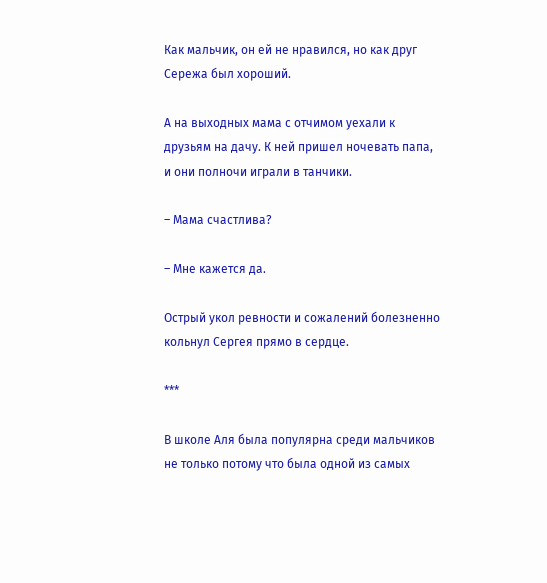Как мальчик, он ей не нравился, но как друг Сережа был хороший.

А на выходных мама с отчимом уехали к друзьям на дачу. К ней пришел ночевать папа, и они полночи играли в танчики.

– Мама счастлива?

– Мне кажется да.

Острый укол ревности и сожалений болезненно кольнул Сергея прямо в сердце.

***

В школе Аля была популярна среди мальчиков не только потому что была одной из самых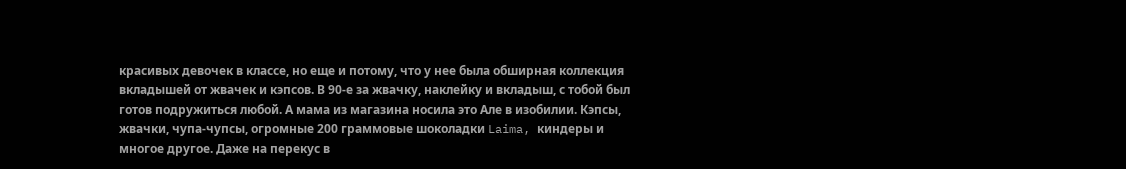красивых девочек в классе, но еще и потому, что у нее была обширная коллекция вкладышей от жвачек и кэпсов. В 90-е за жвачку, наклейку и вкладыш, с тобой был готов подружиться любой. А мама из магазина носила это Але в изобилии. Кэпсы, жвачки, чупа-чупсы, огромные 200 граммовые шоколадки Laima, киндеры и многое другое. Даже на перекус в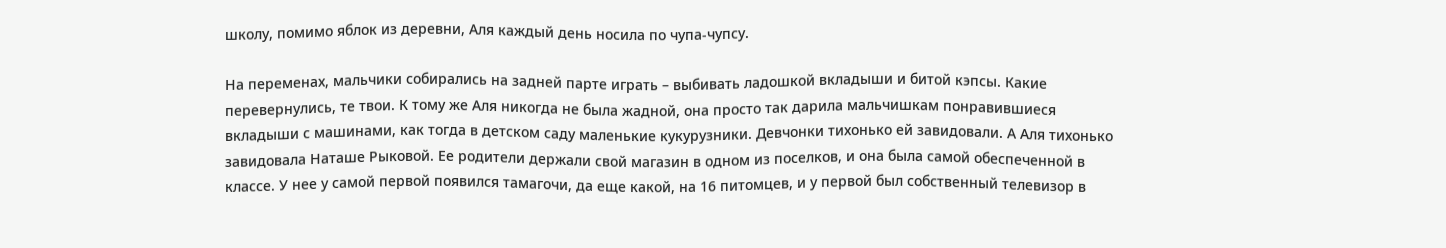школу, помимо яблок из деревни, Аля каждый день носила по чупа-чупсу.

На переменах, мальчики собирались на задней парте играть – выбивать ладошкой вкладыши и битой кэпсы. Какие перевернулись, те твои. К тому же Аля никогда не была жадной, она просто так дарила мальчишкам понравившиеся вкладыши с машинами, как тогда в детском саду маленькие кукурузники. Девчонки тихонько ей завидовали. А Аля тихонько завидовала Наташе Рыковой. Ее родители держали свой магазин в одном из поселков, и она была самой обеспеченной в классе. У нее у самой первой появился тамагочи, да еще какой, на 16 питомцев, и у первой был собственный телевизор в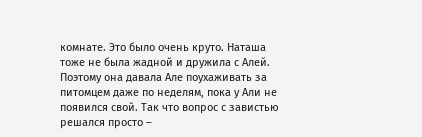комнате. Это было очень круто. Наташа тоже не была жадной и дружила с Алей. Поэтому она давала Але поухаживать за питомцем даже по неделям, пока у Али не появился свой. Так что вопрос с завистью решался просто –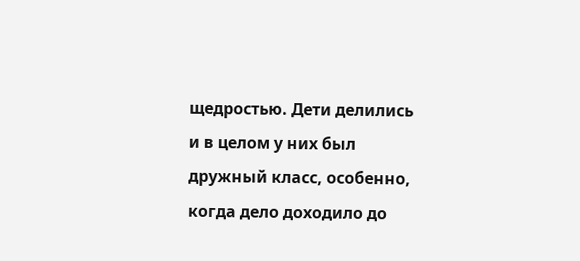щедростью. Дети делились и в целом у них был дружный класс, особенно, когда дело доходило до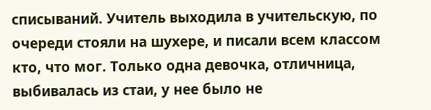списываний. Учитель выходила в учительскую, по очереди стояли на шухере, и писали всем классом кто, что мог. Только одна девочка, отличница, выбивалась из стаи, у нее было не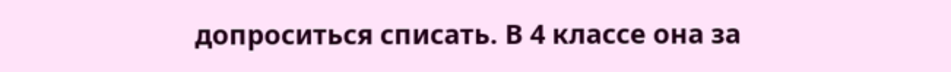допроситься списать. В 4 классе она за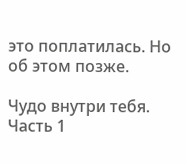это поплатилась. Но об этом позже.

Чудо внутри тебя. Часть 1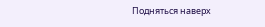Подняться наверх